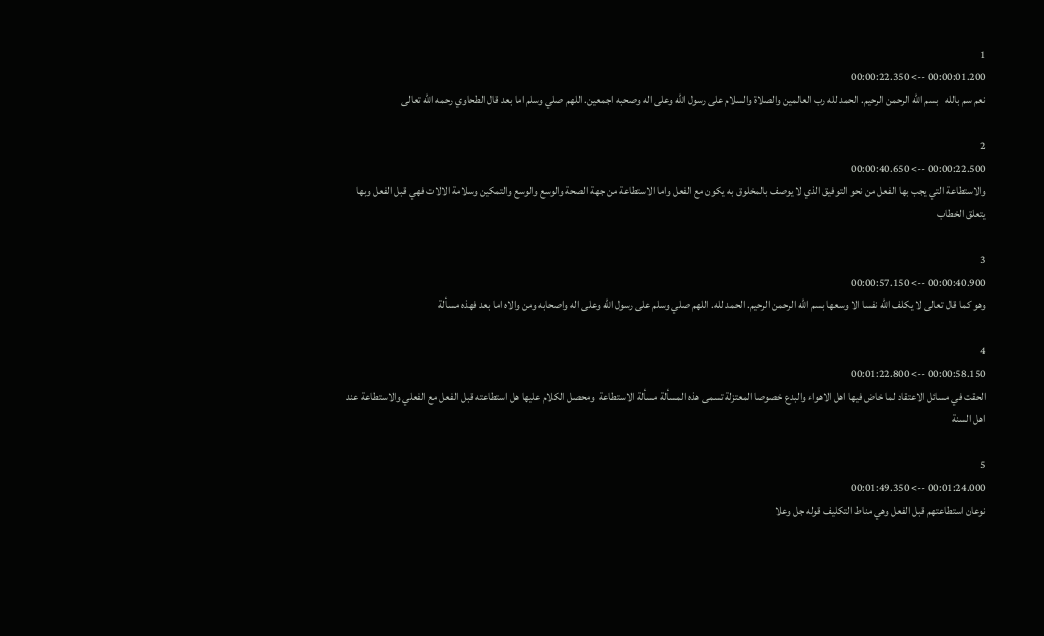1
00:00:01.200 --> 00:00:22.350
نعم سم بالله   بسم الله الرحمن الرحيم. الحمد لله رب العالمين والصلاة والسلام على رسول الله وعلى اله وصحبه اجمعين. اللهم صلي وسلم اما بعد قال الطحاوي رحمه الله تعالى

2
00:00:22.500 --> 00:00:40.650
والاستطاعة التي يجب بها الفعل من نحو التوفيق الذي لا يوصف بالمخلوق به يكون مع الفعل واما الاستطاعة من جهة الصحة والوسع والوسع والتمكين وسلامة الالات فهي قبل الفعل وبها يتعلق الخطاب

3
00:00:40.900 --> 00:00:57.150
وهو كما قال تعالى لا يكلف الله نفسا الا وسعها بسم الله الرحمن الرحيم. الحمد لله. اللهم صلي وسلم على رسول الله وعلى اله واصحابه ومن والاه اما بعد فهذه مسألة

4
00:00:58.150 --> 00:01:22.800
الحقت في مسائل الاعتقاد لما خاض فيها اهل الاهواء والبدع خصوصا المعتزلة تسمى هذه المسألة مسألة الاستطاعة  ومحصل الكلام عليها هل استطاعته قبل الفعل مع الفعلي والاستطاعة عند اهل السنة

5
00:01:24.000 --> 00:01:49.350
نوعان استطاعتهم قبل الفعل وهي مناط التكليف قوله جل وعلا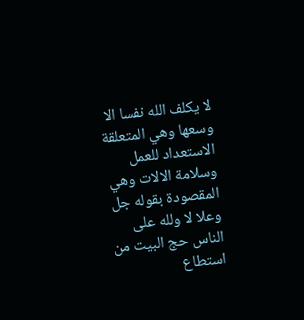لا يكلف الله نفسا الا وسعها وهي المتعلقة الاستعداد للعمل وسلامة الالات وهي المقصودة بقوله جل وعلا لا ولله على الناس حج البيت من استطاع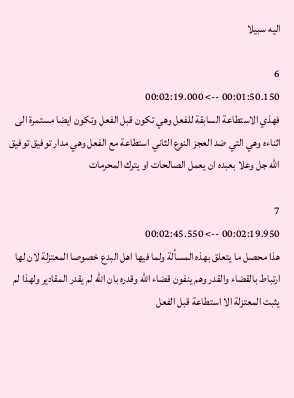اليه سبيلا

6
00:01:50.150 --> 00:02:19.000
فهذي الاستطاعة السابقة للفعل وهي تكون قبل الفعل وتكون ايضا مستمرة الى اثناءه وهي التي ضد العجز النوع الثاني استطاعة مع الفعل وهي مدار توفيق توفيق الله جل وعلا بعبده ان يعمل الصالحات او يترك المحرمات

7
00:02:19.950 --> 00:02:45.550
هذا محصل ما يتعلق بهذه المسألة ولما فيها اهل البدع خصوصا المعتزلة لان لها ارتباط بالقضاء والقدر وهم ينفون قضاء الله وقدره بان الله لم يقدر المقادير ولهذا لم يثبت المعتزلة الا استطاعة قبل الفعل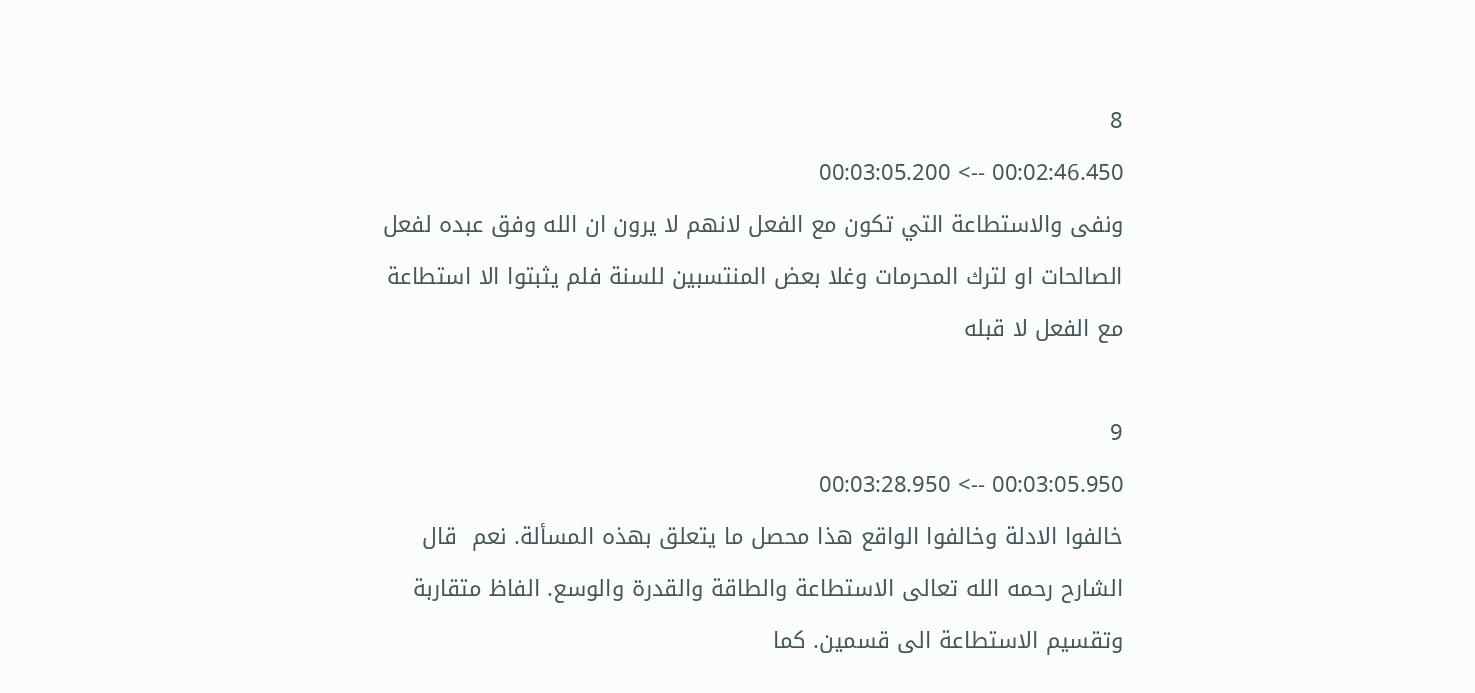8
00:02:46.450 --> 00:03:05.200
ونفى والاستطاعة التي تكون مع الفعل لانهم لا يرون ان الله وفق عبده لفعل الصالحات او لترك المحرمات وغلا بعض المنتسبين للسنة فلم يثبتوا الا استطاعة مع الفعل لا قبله

9
00:03:05.950 --> 00:03:28.950
خالفوا الادلة وخالفوا الواقع هذا محصل ما يتعلق بهذه المسألة. نعم  قال الشارح رحمه الله تعالى الاستطاعة والطاقة والقدرة والوسع. الفاظ متقاربة وتقسيم الاستطاعة الى قسمين. كما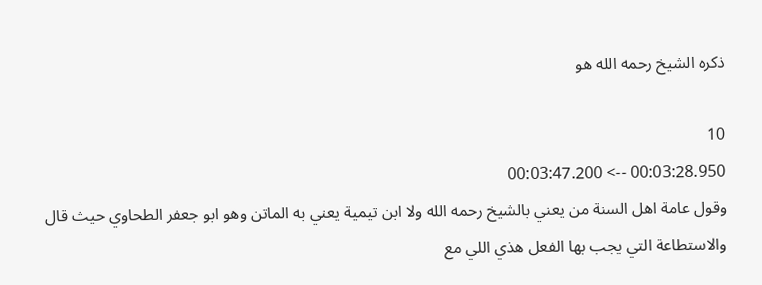ذكره الشيخ رحمه الله هو

10
00:03:28.950 --> 00:03:47.200
وقول عامة اهل السنة من يعني بالشيخ رحمه الله ولا ابن تيمية يعني به الماتن وهو ابو جعفر الطحاوي حيث قال والاستطاعة التي يجب بها الفعل هذي اللي مع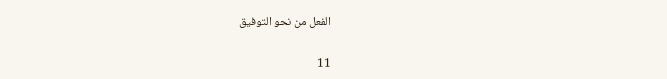الفعل من نحو التوفيق

11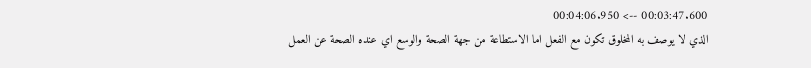00:03:47.600 --> 00:04:06.950
الذي لا يوصف به المخلوق تكون مع الفعل اما الاستطاعة من جهة الصحة والوسع اي عنده الصحة عن العمل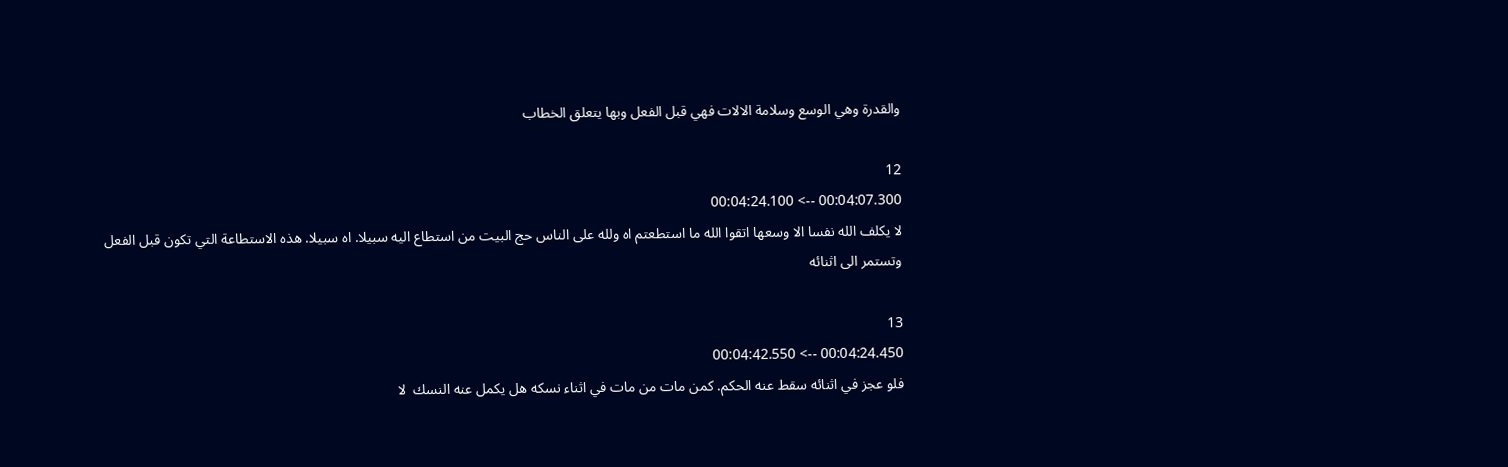والقدرة وهي الوسع وسلامة الالات فهي قبل الفعل وبها يتعلق الخطاب

12
00:04:07.300 --> 00:04:24.100
لا يكلف الله نفسا الا وسعها اتقوا الله ما استطعتم اه ولله على الناس حج البيت من استطاع اليه سبيلا. اه سبيلا. هذه الاستطاعة التي تكون قبل الفعل وتستمر الى اثنائه

13
00:04:24.450 --> 00:04:42.550
فلو عجز في اثنائه سقط عنه الحكم. كمن مات من مات في اثناء نسكه هل يكمل عنه النسك  لا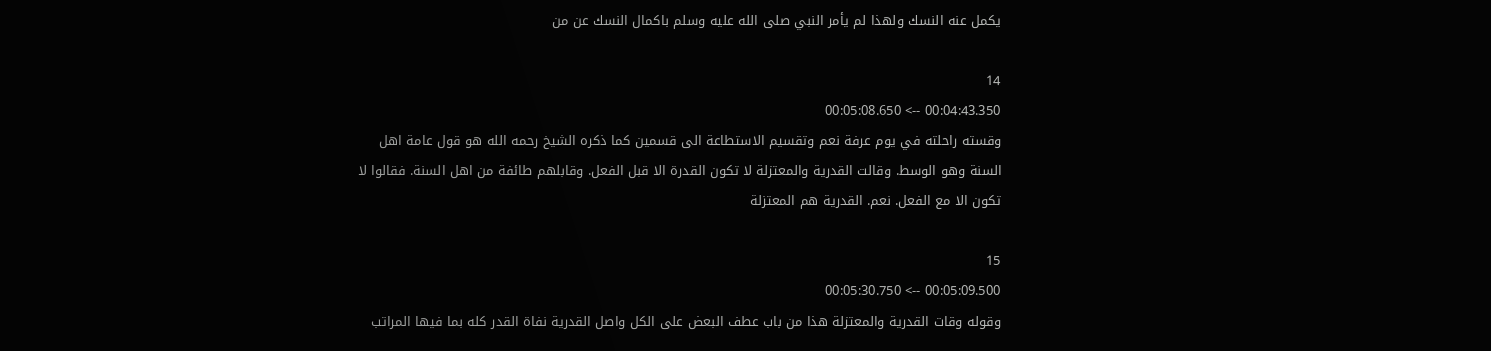يكمل عنه النسك ولهذا لم يأمر النبي صلى الله عليه وسلم باكمال النسك عن من

14
00:04:43.350 --> 00:05:08.650
وقسته راحلته في يوم عرفة نعم وتقسيم الاستطاعة الى قسمين كما ذكره الشيخ رحمه الله هو قول عامة اهل السنة وهو الوسط. وقالت القدرية والمعتزلة لا تكون القدرة الا قبل الفعل. وقابلهم طائفة من اهل السنة. فقالوا لا تكون الا مع الفعل. نعم. القدرية هم المعتزلة

15
00:05:09.500 --> 00:05:30.750
وقوله وقات القدرية والمعتزلة هذا من باب عطف البعض على الكل واصل القدرية نفاة القدر كله بما فيها المراتب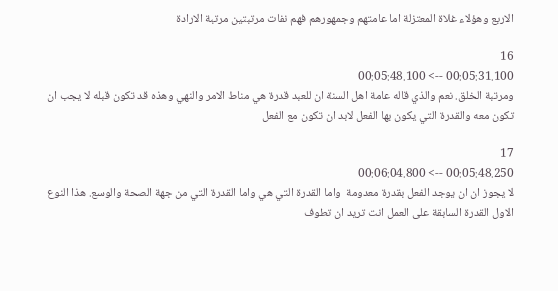الاربع وهؤلاء غلاة المعتزلة اما عامتهم وجمهورهم فهم نفات مرتبتين مرتبة الارادة

16
00:05:31.100 --> 00:05:48.100
ومرتبة الخلق. نعم والذي قاله عامة اهل السنة ان للعبد قدرة هي مناط الامر والنهي وهذه قد تكون قبله لا يجب ان تكون معه والقدرة التي يكون بها الفعل لابد ان تكون مع الفعل

17
00:05:48.250 --> 00:06:04.800
لا يجوز ان ان يوجد الفعل بقدرة معدومة  واما القدرة التي هي واما القدرة التي من جهة الصحة والوسع. هذا النوع الاول القدرة السابقة على العمل انت تريد ان تطوف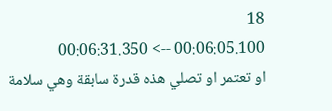18
00:06:05.100 --> 00:06:31.350
او تعتمر او تصلي هذه قدرة سابقة وهي سلامة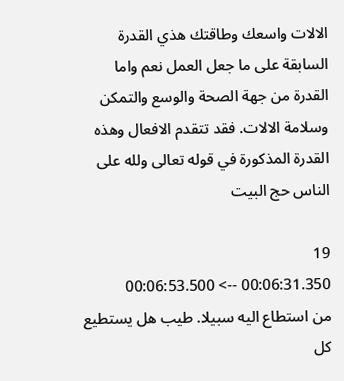الالات واسعك وطاقتك هذي القدرة السابقة على ما جعل العمل نعم واما القدرة من جهة الصحة والوسع والتمكن وسلامة الالات. فقد تتقدم الافعال وهذه القدرة المذكورة في قوله تعالى ولله على الناس حج البيت

19
00:06:31.350 --> 00:06:53.500
من استطاع اليه سبيلا. طيب هل يستطيع كل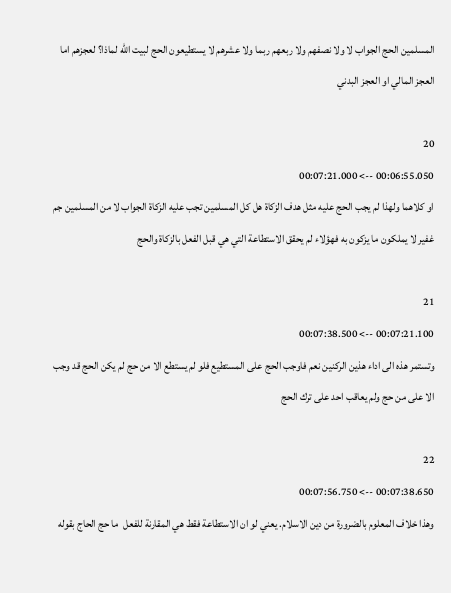المسلمين الحج الجواب لا ولا نصفهم ولا ربعهم ربما ولا عشرهم لا يستطيعون الحج لبيت الله لماذا؟ لعجزهم اما العجز المالي او العجز البدني

20
00:06:55.050 --> 00:07:21.000
او كلاهما ولهذا لم يجب الحج عليه مثل هدف الزكاة هل كل المسلمين تجب عليه الزكاة الجواب لا من المسلمين جم غفير لا يملكون ما يزكون به فهؤلاء لم يحقق الاستطاعة التي هي قبل الفعل بالزكاة والحج

21
00:07:21.100 --> 00:07:38.500
وتستمر هذه الى اداء هذين الركنين نعم فاوجب الحج على المستطيع فلو لم يستطع الا من حج لم يكن الحج قد وجب الا على من حج ولم يعاقب احد على ترك الحج

22
00:07:38.650 --> 00:07:56.750
وهذا خلاف المعلوم بالضرورة من دين الاسلام. يعني لو ان الاستطاعة فقط هي المقارنة للفعل  ما حج الحاج بقوله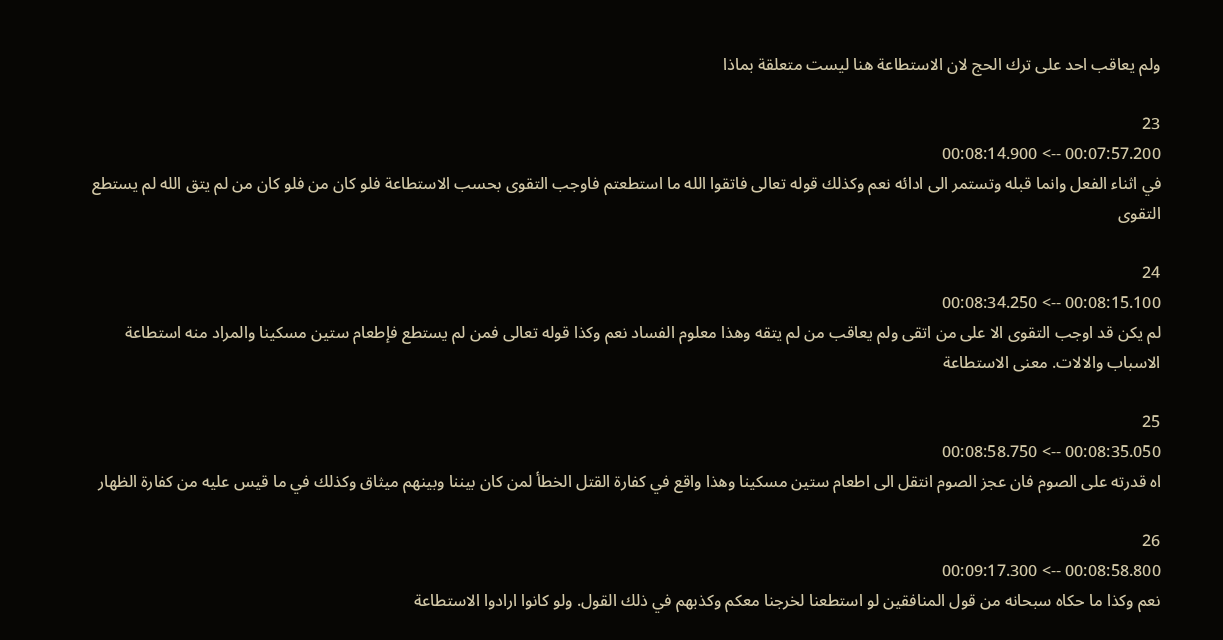ولم يعاقب احد على ترك الحج لان الاستطاعة هنا ليست متعلقة بماذا

23
00:07:57.200 --> 00:08:14.900
في اثناء الفعل وانما قبله وتستمر الى ادائه نعم وكذلك قوله تعالى فاتقوا الله ما استطعتم فاوجب التقوى بحسب الاستطاعة فلو كان من فلو كان من لم يتق الله لم يستطع التقوى

24
00:08:15.100 --> 00:08:34.250
لم يكن قد اوجب التقوى الا على من اتقى ولم يعاقب من لم يتقه وهذا معلوم الفساد نعم وكذا قوله تعالى فمن لم يستطع فإطعام ستين مسكينا والمراد منه استطاعة الاسباب والالات. معنى الاستطاعة

25
00:08:35.050 --> 00:08:58.750
اه قدرته على الصوم فان عجز الصوم انتقل الى اطعام ستين مسكينا وهذا واقع في كفارة القتل الخطأ لمن كان بيننا وبينهم ميثاق وكذلك في ما قيس عليه من كفارة الظهار

26
00:08:58.800 --> 00:09:17.300
نعم وكذا ما حكاه سبحانه من قول المنافقين لو استطعنا لخرجنا معكم وكذبهم في ذلك القول. ولو كانوا ارادوا الاستطاعة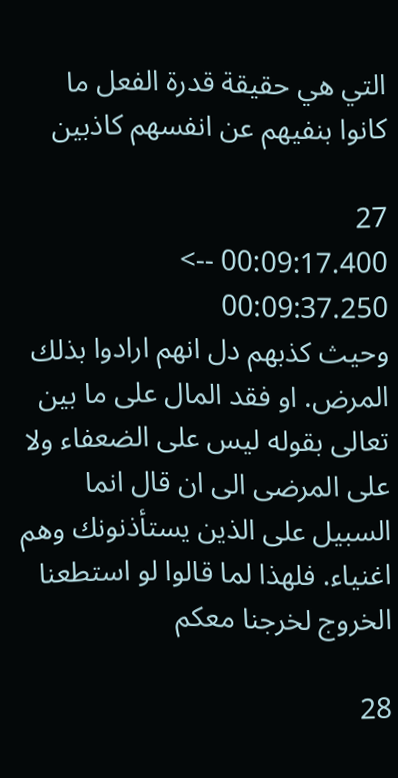التي هي حقيقة قدرة الفعل ما كانوا بنفيهم عن انفسهم كاذبين

27
00:09:17.400 --> 00:09:37.250
وحيث كذبهم دل انهم ارادوا بذلك المرض. او فقد المال على ما بين تعالى بقوله ليس على الضعفاء ولا على المرضى الى ان قال انما السبيل على الذين يستأذنونك وهم اغنياء. فلهذا لما قالوا لو استطعنا الخروج لخرجنا معكم

28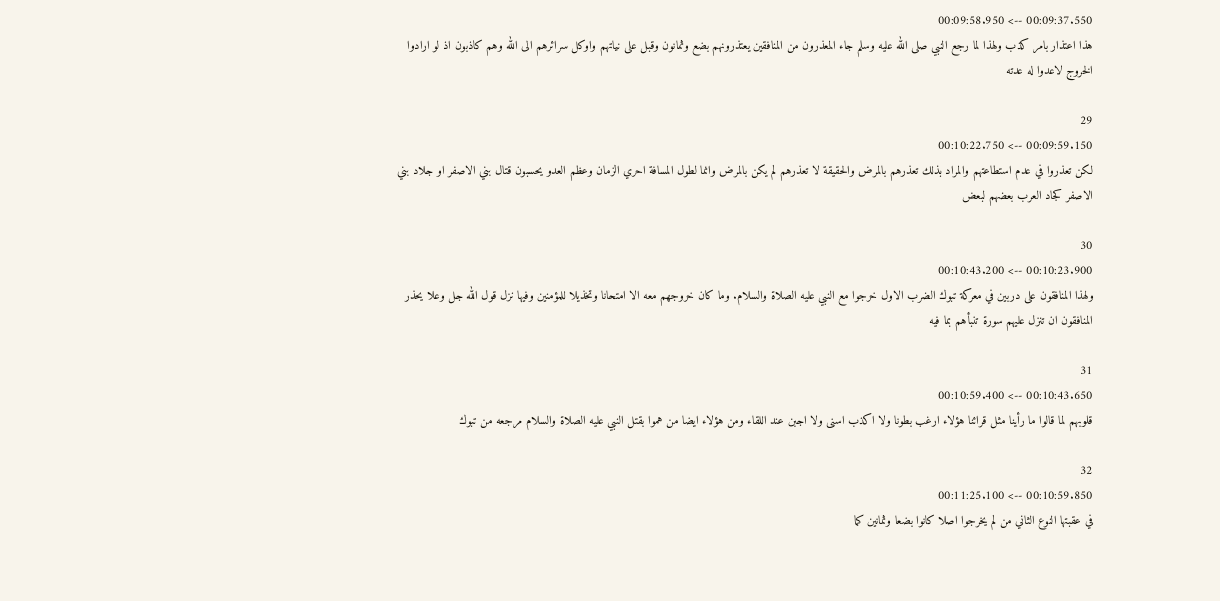00:09:37.550 --> 00:09:58.950
هذا اعتذار بامر كذب ولهذا لما رجع النبي صلى الله عليه وسلم جاء المعذرون من المنافقين يعتذرونهم بضع وثمانون وقبل على نياتهم واوكل سرائرهم الى الله وهم كاذبون اذ لو ارادوا الخروج لاعدوا له عدته

29
00:09:59.150 --> 00:10:22.750
لكن تعذروا في عدم استطاعتهم والمراد بذلك تعذرهم بالمرض والحقيقة لا تعذرهم لم يكن بالمرض وانما لطول المسافة احري الزمان وعظم العدو يحسبون قتال بني الاصفر او جلاد بني الاصفر كجاد العرب بعضهم لبعض

30
00:10:23.900 --> 00:10:43.200
ولهذا المنافقون على دربين في معركة تبوك الضرب الاول خرجوا مع النبي عليه الصلاة والسلام. وما كان خروجهم معه الا امتحانا وتخذيلا للمؤمنين وفيها نزل قول الله جل وعلا يحذر المنافقون ان تنزل عليهم سورة تنبأهم بما فيه

31
00:10:43.650 --> 00:10:59.400
قلوبهم لما قالوا ما رأينا مثل قرائنا هؤلاء ارغب بطونا ولا اكذب اسنى ولا اجبن عند اللقاء ومن هؤلاء ايضا من هموا بقتل النبي عليه الصلاة والسلام مرجعه من تبوك

32
00:10:59.850 --> 00:11:25.100
في عقبتها النوع الثاني من لم يخرجوا اصلا كانوا بضعا وثمانين كما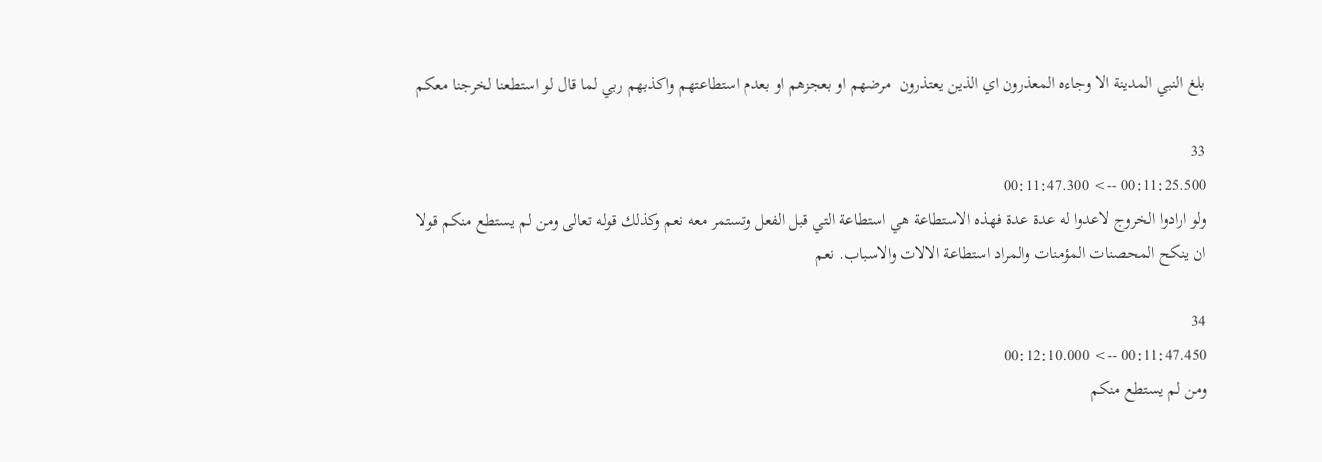بلغ النبي المدينة الا وجاءه المعذرون اي الذين يعتذرون  مرضهم او بعجزهم او بعدم استطاعتهم واكذبهم ربي لما قال لو استطعنا لخرجنا معكم

33
00:11:25.500 --> 00:11:47.300
ولو ارادوا الخروج لاعدوا له عدة عدة فهذه الاستطاعة هي استطاعة التي قبل الفعل وتستمر معه نعم وكذلك قوله تعالى ومن لم يستطع منكم قولا ان ينكح المحصنات المؤمنات والمراد استطاعة الالات والاسباب. نعم

34
00:11:47.450 --> 00:12:10.000
ومن لم يستطع منكم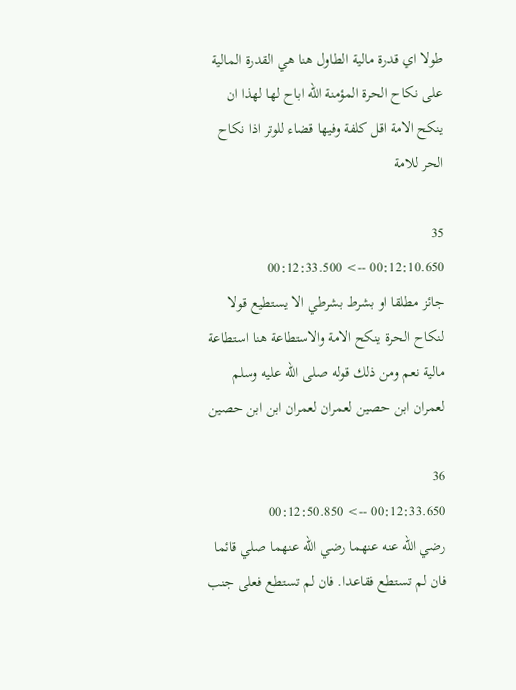طولا اي قدرة مالية الطاول هنا هي القدرة المالية على نكاح الحرة المؤمنة الله اباح لها لهذا ان ينكح الامة اقل كلفة وفيها قضاء للوتر اذا نكاح الحر للامة

35
00:12:10.650 --> 00:12:33.500
جائز مطلقا او بشرط بشرطي الا يستطيع قولا لنكاح الحرة ينكح الامة والاستطاعة هنا استطاعة مالية نعم ومن ذلك قوله صلى الله عليه وسلم لعمران ابن حصين لعمران لعمران ابن ابن حصين

36
00:12:33.650 --> 00:12:50.850
رضي الله عنه عنهما رضي الله عنهما صلي قائما فان لم تستطع فقاعدا. فان لم تستطع فعلى جنب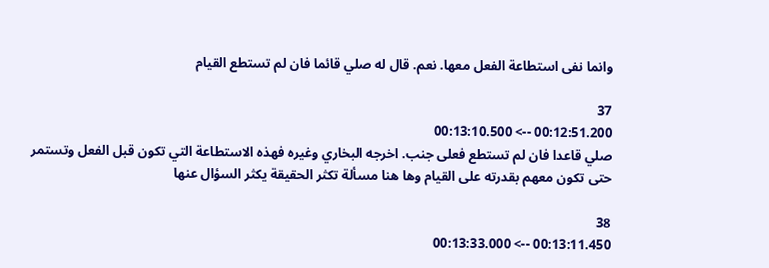وانما نفى استطاعة الفعل معها. نعم. قال له صلي قائما فان لم تستطع القيام

37
00:12:51.200 --> 00:13:10.500
صلي قاعدا فان لم تستطع فعلى جنب. اخرجه البخاري وغيره فهذه الاستطاعة التي تكون قبل الفعل وتستمر حتى تكون معهم بقدرته على القيام وها هنا مسألة تكثر الحقيقة يكثر السؤال عنها

38
00:13:11.450 --> 00:13:33.000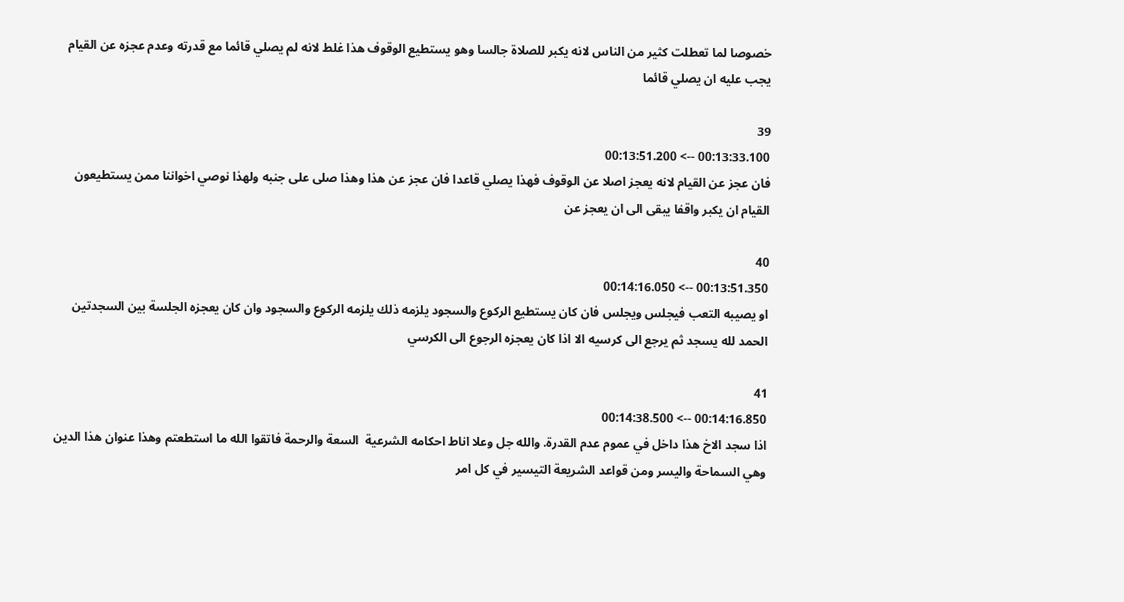خصوصا لما تعطلت كثير من الناس لانه يكبر للصلاة جالسا وهو يستطيع الوقوف هذا غلط لانه لم يصلي قائما مع قدرته وعدم عجزه عن القيام يجب عليه ان يصلي قائما

39
00:13:33.100 --> 00:13:51.200
فان عجز عن القيام لانه يعجز اصلا عن الوقوف فهذا يصلي قاعدا فان عجز عن هذا وهذا صلى على جنبه ولهذا نوصي اخواننا ممن يستطيعون القيام ان يكبر واقفا يبقى الى ان يعجز عن

40
00:13:51.350 --> 00:14:16.050
او يصيبه التعب فيجلس ويجلس فان كان يستطيع الركوع والسجود يلزمه ذلك يلزمه الركوع والسجود وان كان يعجزه الجلسة بين السجدتين الحمد لله يسجد ثم يرجع الى كرسيه الا اذا كان يعجزه الرجوع الى الكرسي

41
00:14:16.850 --> 00:14:38.500
اذا سجد الاخ هذا داخل في عموم عدم القدرة. والله جل وعلا اناط احكامه الشرعية  السعة والرحمة فاتقوا الله ما استطعتم وهذا عنوان هذا الدين وهي السماحة واليسر ومن قواعد الشريعة التيسير في كل امر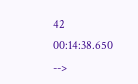42
00:14:38.650 -->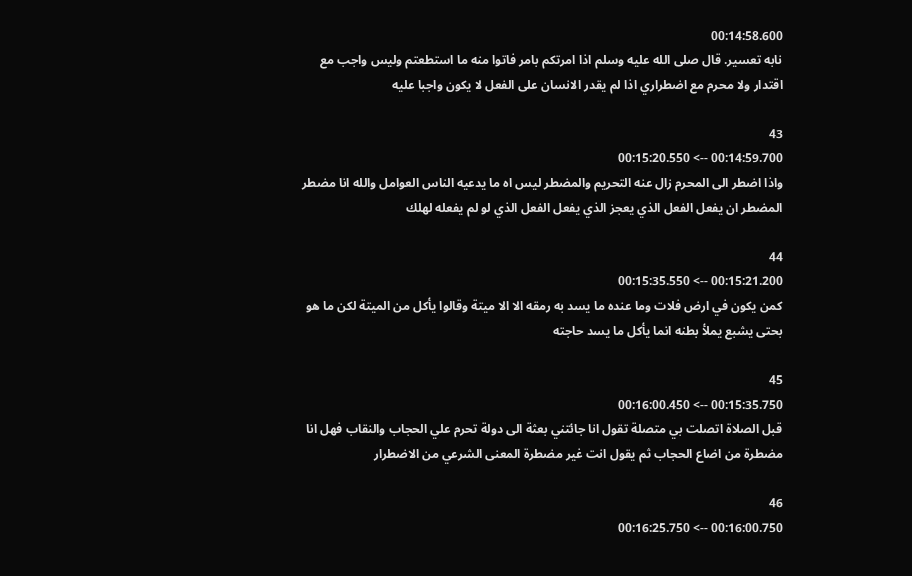00:14:58.600
نابه تعسير. قال صلى الله عليه وسلم اذا امرتكم بامر فاتوا منه ما استطعتم وليس واجب مع اقتدار ولا محرم مع اضطراري اذا لم يقدر الانسان على الفعل لا يكون واجبا عليه

43
00:14:59.700 --> 00:15:20.550
واذا اضطر الى المحرم زال عنه التحريم والمضطر ليس اه ما يدعيه الناس العوامل والله انا مضطر المضطر ان يفعل الفعل الذي يعجز الذي يفعل الفعل الذي لو لم يفعله لهلك

44
00:15:21.200 --> 00:15:35.550
كمن يكون في ارض فلات وما عنده ما يسد به رمقه الا الا ميتة وقالوا يأكل من الميتة لكن ما هو بحتى يشبع يملأ بطنه انما يأكل ما يسد حاجته

45
00:15:35.750 --> 00:16:00.450
قبل الصلاة اتصلت بي متصلة تقول انا جائتني بعثة الى دولة تحرم علي الحجاب والنقاب فهل انا مضطرة من اضاع الحجاب ثم يقول انت غير مضطرة المعنى الشرعي من الاضطرار

46
00:16:00.750 --> 00:16:25.750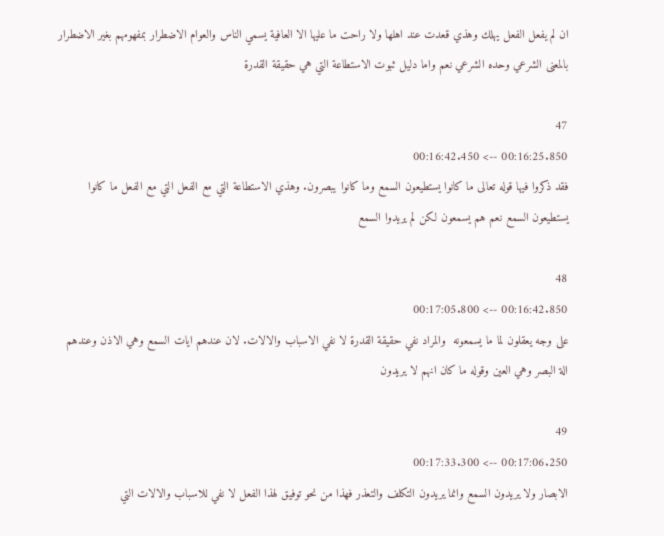ان لم يفعل الفعل يهلك وهذي قعدت عند اهلها ولا راحت ما عليها الا العافية يسمي الناس والعوام الاضطرار بمفهومهم بغير الاضطرار بالمعنى الشرعي وحده الشرعي نعم واما دليل ثبوت الاستطاعة التي هي حقيقة القدرة

47
00:16:25.850 --> 00:16:42.450
فقد ذكروا فيها قوله تعالى ما كانوا يستطيعون السمع وما كانوا يبصرون. وهذي الاستطاعة التي مع الفعل التي مع الفعل ما كانوا يستطيعون السمع نعم هم يسمعون لكن لم يريدوا السمع

48
00:16:42.850 --> 00:17:05.800
على وجه يعقلون لما ما يسمعونه  والمراد نفي حقيقة القدرة لا نفي الاسباب والالات. لان عندهم ايات السمع وهي الاذن وعندهم الة البصر وهي العين وقوله ما كان انهم لا يريدون

49
00:17:06.250 --> 00:17:33.300
الابصار ولا يريدون السمع وانما يريدون التكلف والتعذر فهذا من نحو توفيق لهذا الفعل لا نفي للاسباب والالات التي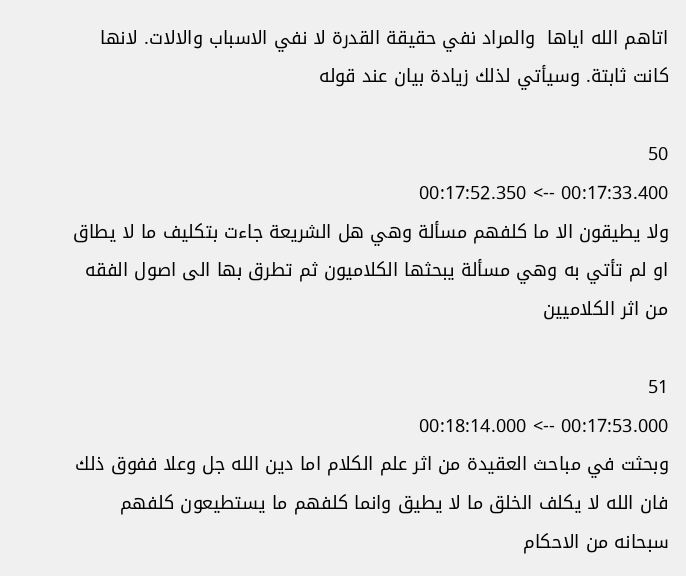اتاهم الله اياها  والمراد نفي حقيقة القدرة لا نفي الاسباب والالات. لانها كانت ثابتة. وسيأتي لذلك زيادة بيان عند قوله

50
00:17:33.400 --> 00:17:52.350
ولا يطيقون الا ما كلفهم مسألة وهي هل الشريعة جاءت بتكليف ما لا يطاق او لم تأتي به وهي مسألة يبحثها الكلاميون ثم تطرق بها الى اصول الفقه من اثر الكلاميين

51
00:17:53.000 --> 00:18:14.000
وبحثت في مباحث العقيدة من اثر علم الكلام اما دين الله جل وعلا ففوق ذلك فان الله لا يكلف الخلق ما لا يطيق وانما كلفهم ما يستطيعون كلفهم سبحانه من الاحكام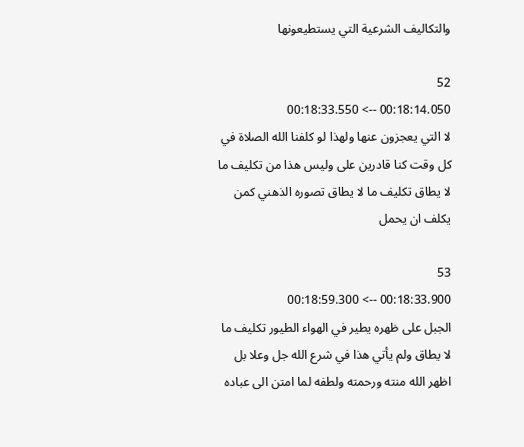والتكاليف الشرعية التي يستطيعونها

52
00:18:14.050 --> 00:18:33.550
لا التي يعجزون عنها ولهذا لو كلفنا الله الصلاة في كل وقت كنا قادرين على وليس هذا من تكليف ما لا يطاق تكليف ما لا يطاق تصوره الذهني كمن يكلف ان يحمل

53
00:18:33.900 --> 00:18:59.300
الجبل على ظهره يطير في الهواء الطيور تكليف ما لا يطاق ولم يأتي هذا في شرع الله جل وعلا بل اظهر الله منته ورحمته ولطفه لما امتن الى عباده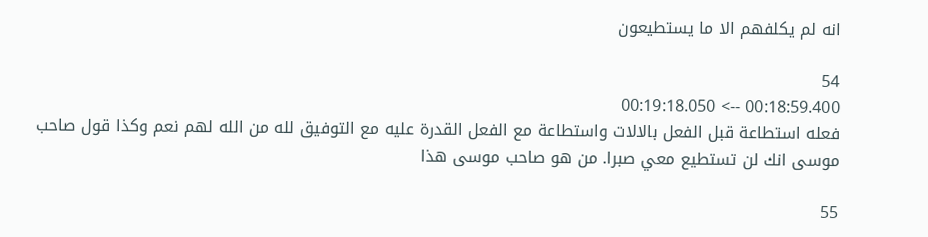انه لم يكلفهم الا ما يستطيعون

54
00:18:59.400 --> 00:19:18.050
فعله استطاعة قبل الفعل بالالات واستطاعة مع الفعل القدرة عليه مع التوفيق لله من الله لهم نعم وكذا قول صاحب موسى انك لن تستطيع معي صبرا. من هو صاحب موسى هذا

55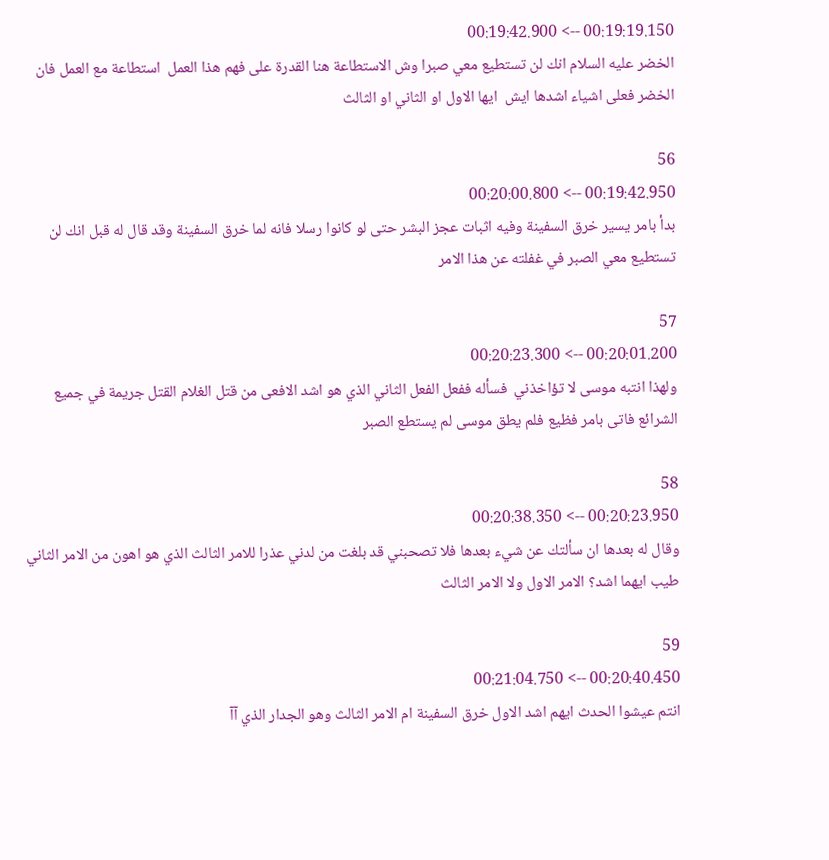00:19:19.150 --> 00:19:42.900
الخضر عليه السلام انك لن تستطيع معي صبرا وش الاستطاعة هنا القدرة على فهم هذا العمل  استطاعة مع العمل فان الخضر فعلى اشياء اشدها ايش  ايها الاول او الثاني او الثالث

56
00:19:42.950 --> 00:20:00.800
بدأ بامر يسير خرق السفينة وفيه اثبات عجز البشر حتى لو كانوا رسلا فانه لما خرق السفينة وقد قال له قبل انك لن تستطيع معي الصبر في غفلته عن هذا الامر

57
00:20:01.200 --> 00:20:23.300
ولهذا انتبه موسى لا تؤاخذني  فسأله ففعل الفعل الثاني الذي هو اشد الافعى من قتل الغلام القتل جريمة في جميع الشرائع فاتى بامر فظيع فلم يطق موسى لم يستطع الصبر

58
00:20:23.950 --> 00:20:38.350
وقال له بعدها ان سألتك عن شيء بعدها فلا تصحبني قد بلغت من لدني عذرا للامر الثالث الذي هو اهون من الامر الثاني طيب ايهما اشد؟ الامر الاول ولا الامر الثالث

59
00:20:40.450 --> 00:21:04.750
انتم عيشوا الحدث ايهم اشد الاول خرق السفينة ام الامر الثالث وهو الجدار الذي آآ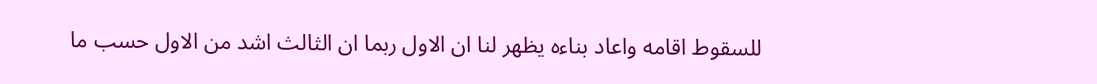للسقوط اقامه واعاد بناءه يظهر لنا ان الاول ربما ان الثالث اشد من الاول حسب ما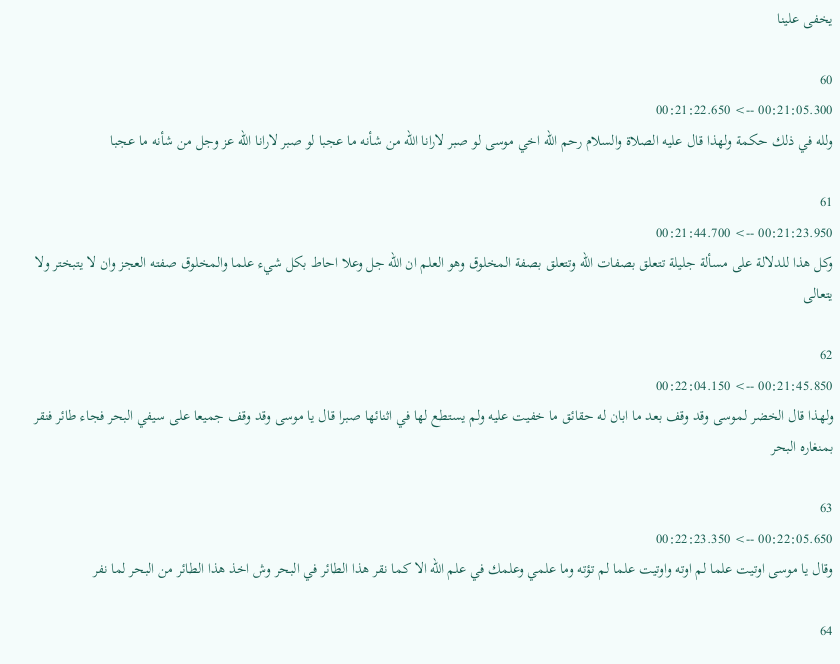يخفى علينا

60
00:21:05.300 --> 00:21:22.650
ولله في ذلك حكمة ولهذا قال عليه الصلاة والسلام رحم الله اخي موسى لو صبر لارانا الله من شأنه ما عجبا لو صبر لارانا الله عز وجل من شأنه ما عجبا

61
00:21:23.950 --> 00:21:44.700
وكل هذا للدلالة على مسألة جليلة تتعلق بصفات الله وتتعلق بصفة المخلوق وهو العلم ان الله جل وعلا احاط بكل شيء علما والمخلوق صفته العجز وان لا يتبختر ولا يتعالى

62
00:21:45.850 --> 00:22:04.150
ولهذا قال الخضر لموسى وقد وقف بعد ما ابان له حقائق ما خفيت عليه ولم يستطع لها في اثنائها صبرا قال يا موسى وقد وقف جميعا على سيفي البحر فجاء طائر فنقر بمنغاره البحر

63
00:22:05.650 --> 00:22:23.350
وقال يا موسى اوتيت علما لم اوته واوتيت علما لم تؤته وما علمي وعلمك في علم الله الا كما نقر هذا الطائر في البحر وش اخذ هذا الطائر من البحر لما نفر

64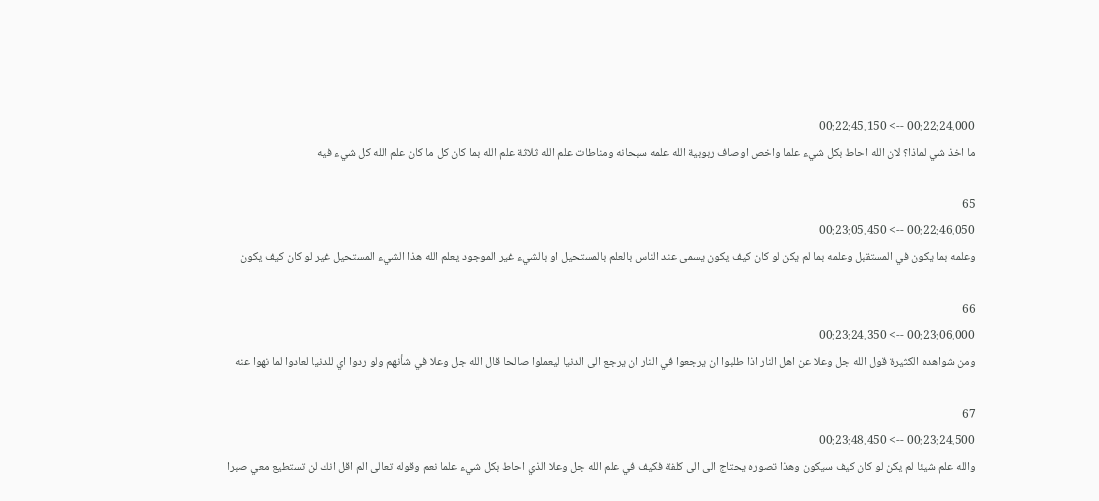00:22:24.000 --> 00:22:45.150
ما اخذ شي لماذا؟ لان الله احاط بكل شيء علما واخص اوصاف ربوبية الله علمه سبحانه ومناطات علم الله ثلاثة علم الله بما كان كل ما كان علم الله كل شيء فيه

65
00:22:46.050 --> 00:23:05.450
وعلمه بما يكون في المستقبل وعلمه بما لم يكن لو كان كيف يكون يسمى عند الناس بالعلم بالمستحيل او بالشيء غير الموجود يعلم الله هذا الشيء المستحيل غير لو كان كيف يكون

66
00:23:06.000 --> 00:23:24.350
ومن شواهده الكثيرة قول الله جل وعلا عن اهل النار اذا طلبوا ان يرجعوا في النار ان يرجع الى الدنيا ليعملوا صالحا قال الله جل وعلا في شأنهم ولو ردوا اي للدنيا لعادوا لما نهوا عنه

67
00:23:24.500 --> 00:23:48.450
والله علم شيئا لم يكن لو كان كيف سيكون وهذا تصوره يحتاج الى الى كلفة فكيف في علم الله جل وعلا الذي احاط بكل شيء علما نعم وقوله تعالى الم اقل انك لن تستطيع معي صبرا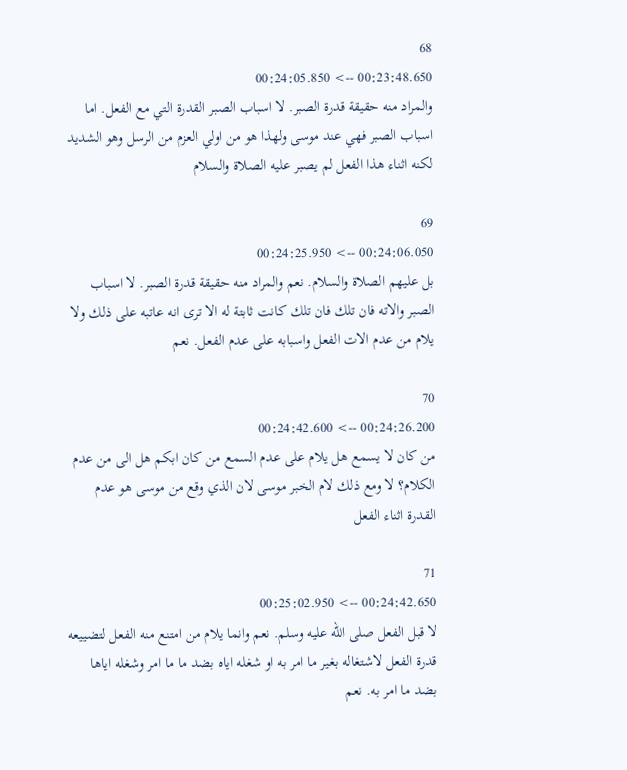68
00:23:48.650 --> 00:24:05.850
والمراد منه حقيقة قدرة الصبر. لا اسباب الصبر القدرة التي مع الفعل. اما اسباب الصبر فهي عند موسى ولهذا هو من اولي العزم من الرسل وهو الشديد لكنه اثناء هذا الفعل لم يصبر عليه الصلاة والسلام

69
00:24:06.050 --> 00:24:25.950
بل عليهم الصلاة والسلام. نعم والمراد منه حقيقة قدرة الصبر. لا اسباب الصبر والاته فان تلك فان تلك كانت ثابتة له الا ترى انه عاتبه على ذلك ولا يلام من عدم الات الفعل واسبابه على عدم الفعل. نعم

70
00:24:26.200 --> 00:24:42.600
من كان لا يسمع هل يلام على عدم السمع من كان ابكم هل الى من عدم الكلام؟ لا ومع ذلك لام الخبر موسى لان الذي وقع من موسى هو عدم القدرة اثناء الفعل

71
00:24:42.650 --> 00:25:02.950
لا قبل الفعل صلى الله عليه وسلم. نعم وانما يلام من امتنع منه الفعل لتضييعه قدرة الفعل لاشتغاله بغير ما امر به او شغله اياه بضد ما ما امر وشغله اياها بضد ما امر به. نعم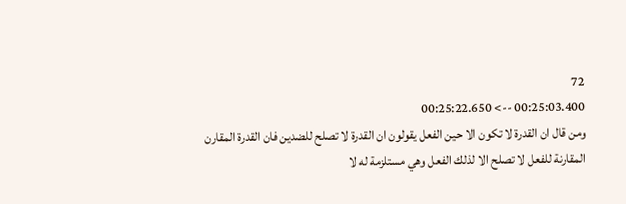72
00:25:03.400 --> 00:25:22.650
ومن قال ان القدرة لا تكون الا حين الفعل يقولون ان القدرة لا تصلح للضدين فان القدرة المقارن المقارنة للفعل لا تصلح الا لذلك الفعل وهي مستلزمة له لا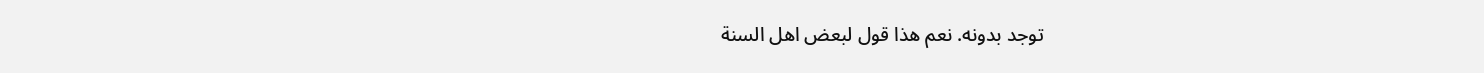توجد بدونه. نعم هذا قول لبعض اهل السنة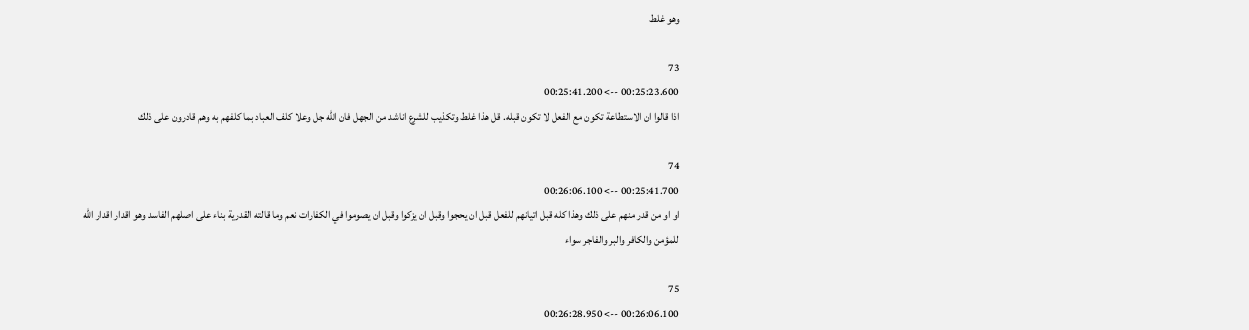وهو غلط

73
00:25:23.600 --> 00:25:41.200
اذا قالوا ان الاستطاعة تكون مع الفعل لا تكون قبله. قل هذا غلط وتكذيب للشرع اناشد من الجهل فان الله جل وعلا كلف العباد بما كلفهم به وهم قادرون على ذلك

74
00:25:41.700 --> 00:26:06.100
او او من قدر منهم على ذلك وهذا كله قبل اتيانهم للفعل قبل ان يحجوا وقبل ان يزكوا وقبل ان يصوموا في الكفارات نعم وما قالته القدرية بناء على اصلهم الفاسد وهو اقدار اقدار الله للمؤمن والكافر والبر والفاجر سواء

75
00:26:06.100 --> 00:26:28.950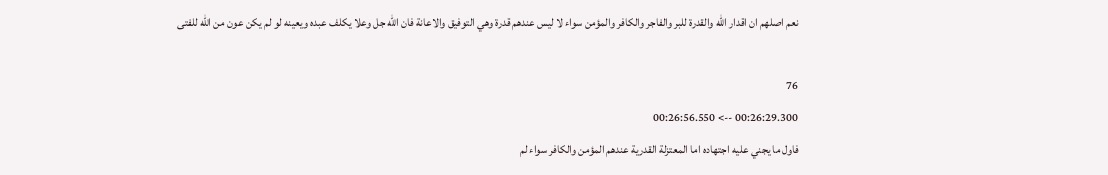نعم اصلهم ان اقدار الله والقدرة للبر والفاجر والكافر والمؤمن سواء لا ليس عندهم قدرة وهي التوفيق والاعانة فان الله جل وعلا يكلف عبده ويعينه لو لم يكن عون من الله للفتى

76
00:26:29.300 --> 00:26:56.550
فاول ما يجني عليه اجتهاده اما المعتزلة القدرية عندهم المؤمن والكافر سواء لم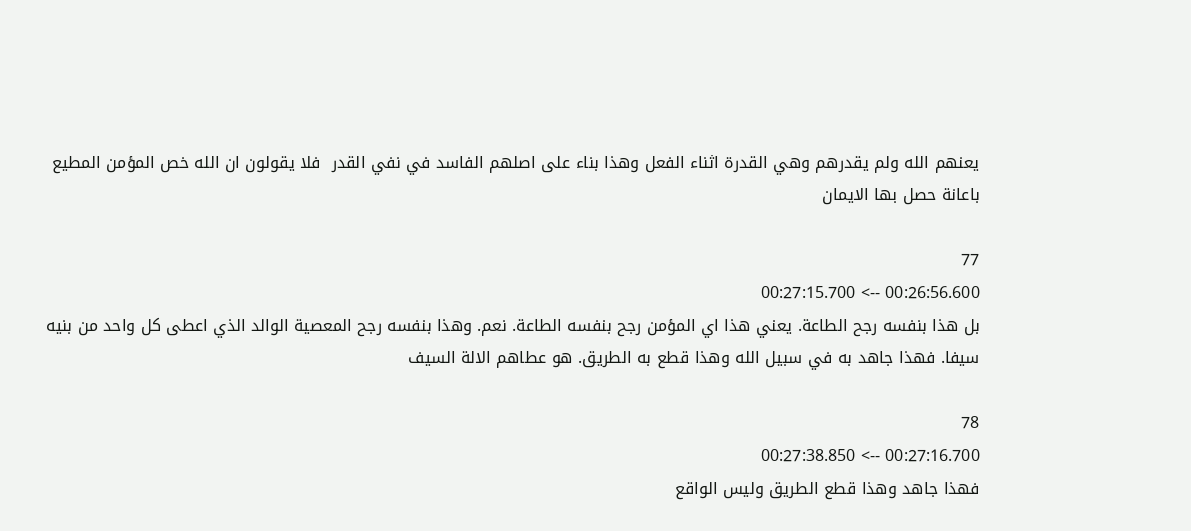يعنهم الله ولم يقدرهم وهي القدرة اثناء الفعل وهذا بناء على اصلهم الفاسد في نفي القدر  فلا يقولون ان الله خص المؤمن المطيع باعانة حصل بها الايمان

77
00:26:56.600 --> 00:27:15.700
بل هذا بنفسه رجح الطاعة. يعني هذا اي المؤمن رجح بنفسه الطاعة. نعم. وهذا بنفسه رجح المعصية الوالد الذي اعطى كل واحد من بنيه سيفا. فهذا جاهد به في سبيل الله وهذا قطع به الطريق. هو عطاهم الالة السيف

78
00:27:16.700 --> 00:27:38.850
فهذا جاهد وهذا قطع الطريق وليس الواقع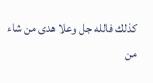كذلك فالله جل وعلا هدى من شاء من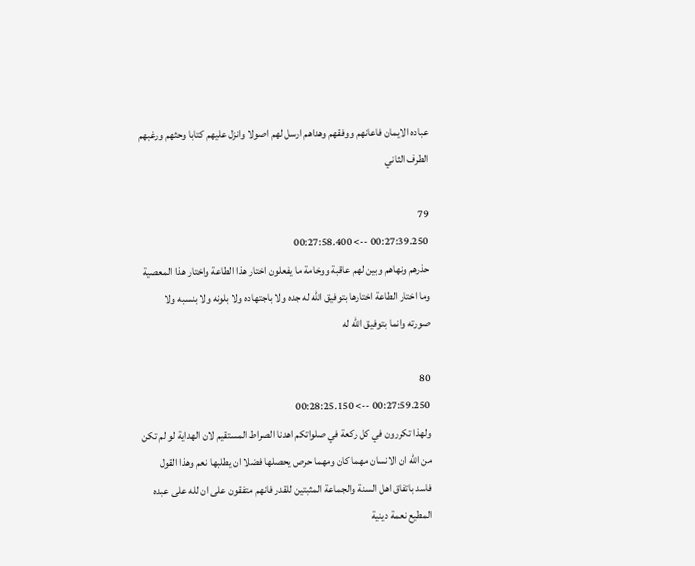عباده الايمان فاعانهم ووفقهم وهداهم ارسل لهم اصولا وانزل عليهم كتابا وحثهم ورغبهم  الطرف الثاني

79
00:27:39.250 --> 00:27:58.400
حذرهم ونهاهم وبين لهم عاقبة ووخامة ما يفعلون اختار هذا الطاعة واختار هذا المعصية وما اختار الطاعة اختارها بتوفيق الله له جده ولا باجتهاده ولا بلونه ولا بنسبه ولا صورته وانما بتوفيق الله له

80
00:27:59.250 --> 00:28:25.150
ولهذا تكررون في كل ركعة في صلواتكم اهدنا الصراط المستقيم لان الهداية لو لم تكن من الله ان الانسان مهما كان ومهما حرص يحصلها فضلا ان يطلبها نعم وهذا القول فاسد باتفاق اهل السنة والجماعة المثبتين للقدر فانهم متفقون على ان لله على عبده المطيع نعمة دينية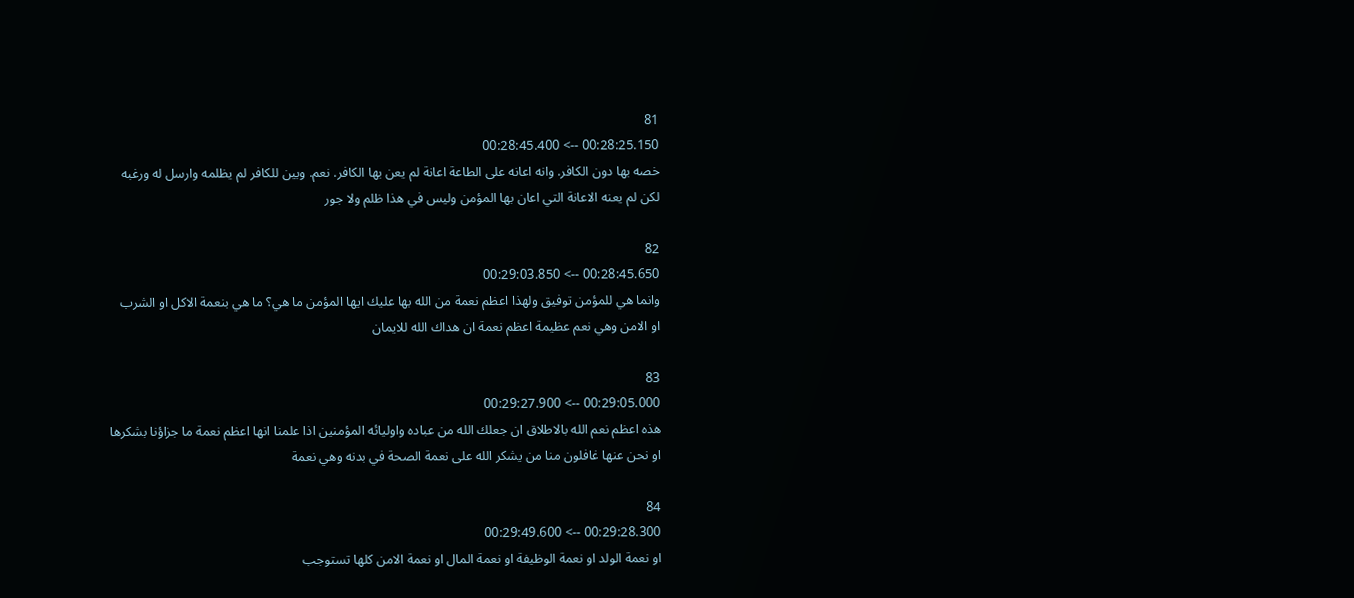81
00:28:25.150 --> 00:28:45.400
خصه بها دون الكافر. وانه اعانه على الطاعة اعانة لم يعن بها الكافر. نعم. وبين للكافر لم يظلمه وارسل له ورغبه لكن لم يعنه الاعانة التي اعان بها المؤمن وليس في هذا ظلم ولا جور

82
00:28:45.650 --> 00:29:03.850
وانما هي للمؤمن توفيق ولهذا اعظم نعمة من الله بها عليك ايها المؤمن ما هي؟ ما هي بنعمة الاكل او الشرب او الامن وهي نعم عظيمة اعظم نعمة ان هداك الله للايمان

83
00:29:05.000 --> 00:29:27.900
هذه اعظم نعم الله بالاطلاق ان جعلك الله من عباده واوليائه المؤمنين اذا علمنا انها اعظم نعمة ما جزاؤنا بشكرها او نحن عنها غافلون منا من يشكر الله على نعمة الصحة في بدنه وهي نعمة

84
00:29:28.300 --> 00:29:49.600
او نعمة الولد او نعمة الوظيفة او نعمة المال او نعمة الامن كلها تستوجب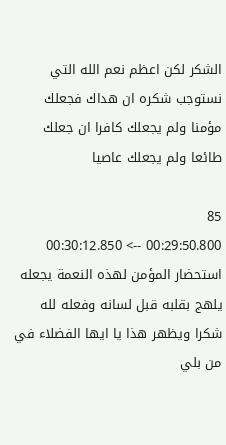الشكر لكن اعظم نعم الله التي نستوجب شكره ان هداك فجعلك مؤمنا ولم يجعلك كافرا ان جعلك طائعا ولم يجعلك عاصيا

85
00:29:50.800 --> 00:30:12.850
استحضار المؤمن لهذه النعمة يجعله يلهج بقلبه قبل لسانه وفعله لله شكرا ويظهر هذا يا ايها الفضلاء في من بلي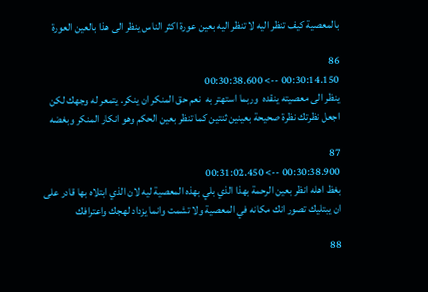بالمعصية كيف تنظر اليه لا تنظر اليه بعين عورة اكثر الناس ينظر الى هذا بالعين العورة

86
00:30:14.150 --> 00:30:38.600
ينظر الى معصيته ينقده  وربما استهتر به  نعم حق المنكر ان ينكر. يتمعر له وجهك لكن اجعل نظرتك نظرة صحيحة بعينين ثنتين كما تنظر بعين الحكم وهو انكار المنكر وبغضه

87
00:30:38.900 --> 00:31:02.450
بغظ اهله انظر بعين الرحمة بهذا الذي بلي بهذه المعصية ليه لان الذي ابتلاه بها قادر على ان يبتليك تصور انك مكانه في المعصية ولا تشمت وانما يزداد لهجك واعترافك

88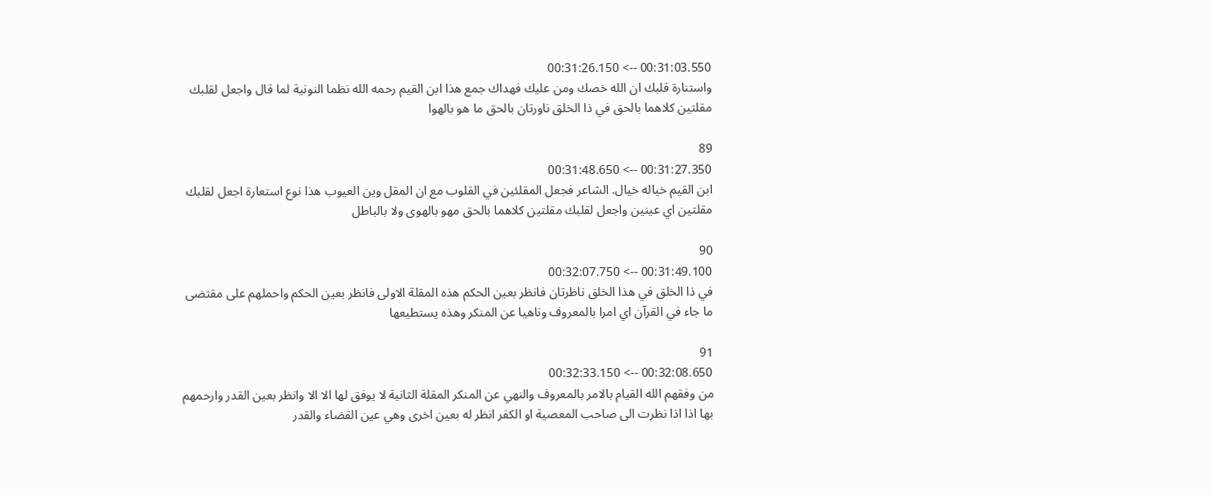00:31:03.550 --> 00:31:26.150
واستنارة قلبك ان الله خصك ومن عليك فهداك جمع هذا ابن القيم رحمه الله نظما النونية لما قال واجعل لقلبك مقلتين كلاهما بالحق في ذا الخلق ناورتان بالحق ما هو بالهوا

89
00:31:27.350 --> 00:31:48.650
ابن القيم خياله خيال. الشاعر فجعل المقلئين في القلوب مع ان المقل وين العيوب هذا نوع استعارة اجعل لقلبك مقلتين اي عينين واجعل لقلبك مقلتين كلاهما بالحق مهو بالهوى ولا بالباطل

90
00:31:49.100 --> 00:32:07.750
في ذا الخلق في هذا الخلق ناظرتان فانظر بعين الحكم هذه المقلة الاولى فانظر بعين الحكم واحملهم على مقتضى ما جاء في القرآن اي امرا بالمعروف وناهيا عن المنكر وهذه يستطيعها

91
00:32:08.650 --> 00:32:33.150
من وفقهم الله القيام بالامر بالمعروف والنهي عن المنكر المقلة الثانية لا يوفق لها الا الا وانظر بعين القدر وارحمهم بها اذا اذا نظرت الى صاحب المعصية او الكفر انظر له بعين اخرى وهي عين القضاء والقدر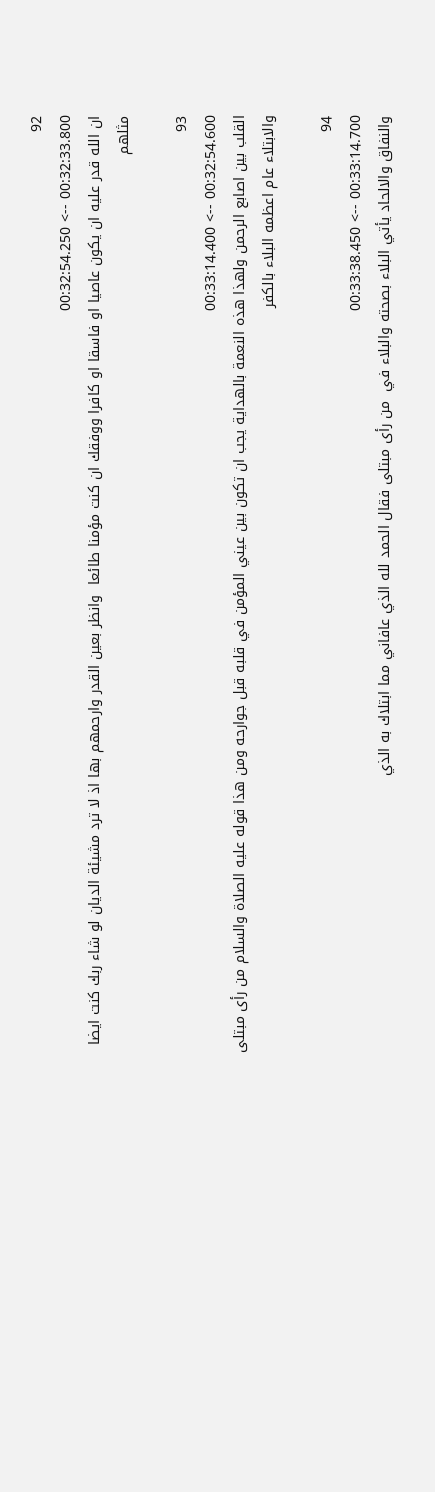92
00:32:33.800 --> 00:32:54.250
ان الله قدر عليه ان يكون عاصيا او فاسقا او كافرا ووفقك ان كنت مؤمنا طائعا  وانظر بعين القدر وارحمهم بها اذ لا ترد مشيئة الديان لو شاء ربك كنت ايضا مثلهم

93
00:32:54.600 --> 00:33:14.400
القلب بين اصابع الرحمن ولهذا هذه النعمة بالهداية يجب ان تكون بين عيني المؤمن في قلبه قبل جوارحه ومن هذا قوله عليه الصلاة والسلام من رأى مبتلى والابتلاء عام اعظمه البلاء بالكفر

94
00:33:14.700 --> 00:33:38.450
والنفاق والالحاد يأتي البلاء بصحته والبلاء في  من رأى مبتلى فقال الحمد لله الذي عافاني مما ابتلاك به الذي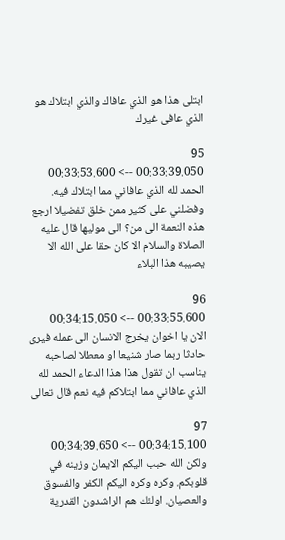ابتلى هذا هو الذي عافاك والذي ابتلاك هو الذي عافى غيرك

95
00:33:39.050 --> 00:33:53.600
الحمد لله الذي عافاني مما ابتلاك فيه. وفضلني على كثير ممن خلق تفضيلا ارجع هذه النعمة الى من؟ الى موليها قال عليه الصلاة والسلام الا كان حقا على الله الا يصيبه هذا البلاء

96
00:33:55.600 --> 00:34:15.050
الان يا اخوان يخرج الانسان الى عمله فيرى حادثا ربما صار شنيعا او معطلا لصاحبه يناسب ان تقول هذا هذا الدعاء الحمد لله الذي عافاني مما ابتلاكم فيه نعم قال تعالى

97
00:34:15.100 --> 00:34:39.650
ولكن الله حبب اليكم الايمان وزينه في قلوبكم. وكره وكره اليكم الكفر والفسوق والعصيان. اولئك هم الراشدون القدرية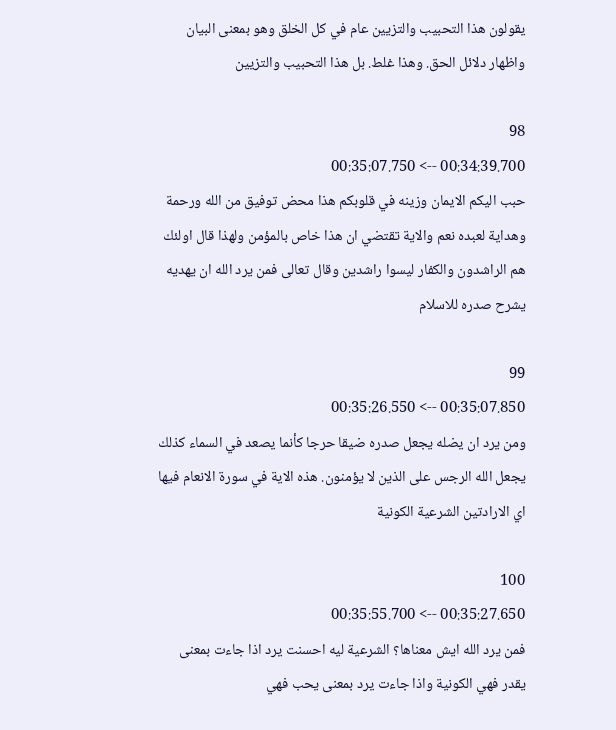يقولون هذا التحبيب والتزيين عام في كل الخلق وهو بمعنى البيان واظهار دلائل الحق. وهذا غلط. بل هذا التحبيب والتزيين

98
00:34:39.700 --> 00:35:07.750
حبب اليكم الايمان وزينه في قلوبكم هذا محض توفيق من الله ورحمة وهداية لعبده نعم والاية تقتضي ان هذا خاص بالمؤمن ولهذا قال اولئك هم الراشدون والكفار ليسوا راشدين وقال تعالى فمن يرد الله ان يهديه يشرح صدره للاسلام

99
00:35:07.850 --> 00:35:26.550
ومن يرد ان يضله يجعل صدره ضيقا حرجا كأنما يصعد في السماء كذلك يجعل الله الرجس على الذين لا يؤمنون. هذه الاية في سورة الانعام فيها اي الارادتين الشرعية الكونية

100
00:35:27.650 --> 00:35:55.700
فمن يرد الله ايش معناها؟ الشرعية ليه احسنت يرد اذا جاءت بمعنى يقدر فهي الكونية واذا جاءت يرد بمعنى يحب فهي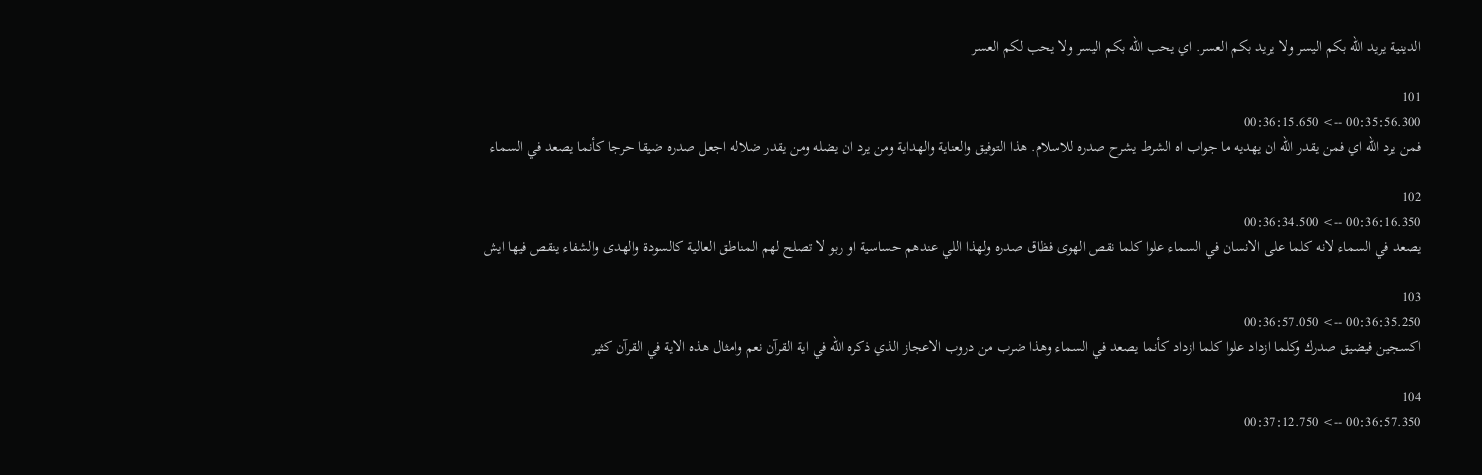الدينية يريد الله بكم اليسر ولا يريد بكم العسر. اي يحب الله بكم اليسر ولا يحب لكم العسر

101
00:35:56.300 --> 00:36:15.650
فمن يرد الله اي فمن يقدر الله ان يهديه ما جواب اه الشرط يشرح صدره للاسلام. هذا التوفيق والعناية والهداية ومن يرد ان يضله ومن يقدر ضلاله اجعل صدره ضيقا حرجا كأنما يصعد في السماء

102
00:36:16.350 --> 00:36:34.500
يصعد في السماء لانه كلما على الانسان في السماء علوا كلما نقص الهوى فظاق صدره ولهذا اللي عندهم حساسية او ربو لا تصلح لهم المناطق العالية كالسودة والهدى والشفاء ينقص فيها ايش

103
00:36:35.250 --> 00:36:57.050
اكسجين فيضيق صدرك وكلما ازداد علوا كلما ازداد كأنما يصعد في السماء وهذا ضرب من دروب الاعجاز الذي ذكره الله في اية القرآن نعم وامثال هذه الاية في القرآن كثير

104
00:36:57.350 --> 00:37:12.750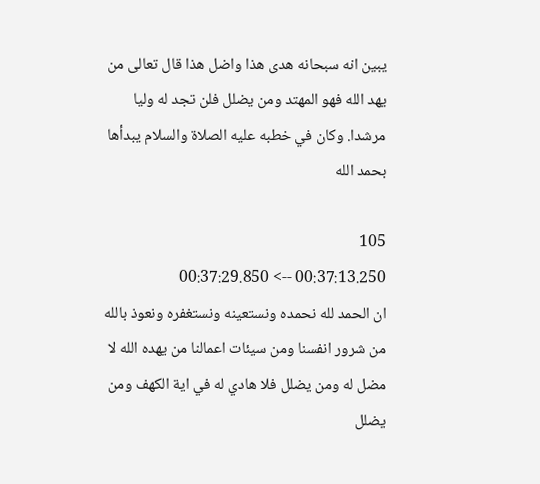يبين انه سبحانه هدى هذا واضل هذا قال تعالى من يهد الله فهو المهتد ومن يضلل فلن تجد له وليا مرشدا. وكان في خطبه عليه الصلاة والسلام يبدأها بحمد الله

105
00:37:13.250 --> 00:37:29.850
ان الحمد لله نحمده ونستعينه ونستغفره ونعوذ بالله من شرور انفسنا ومن سيئات اعمالنا من يهده الله لا مضل له ومن يضلل فلا هادي له في اية الكهف ومن يضلل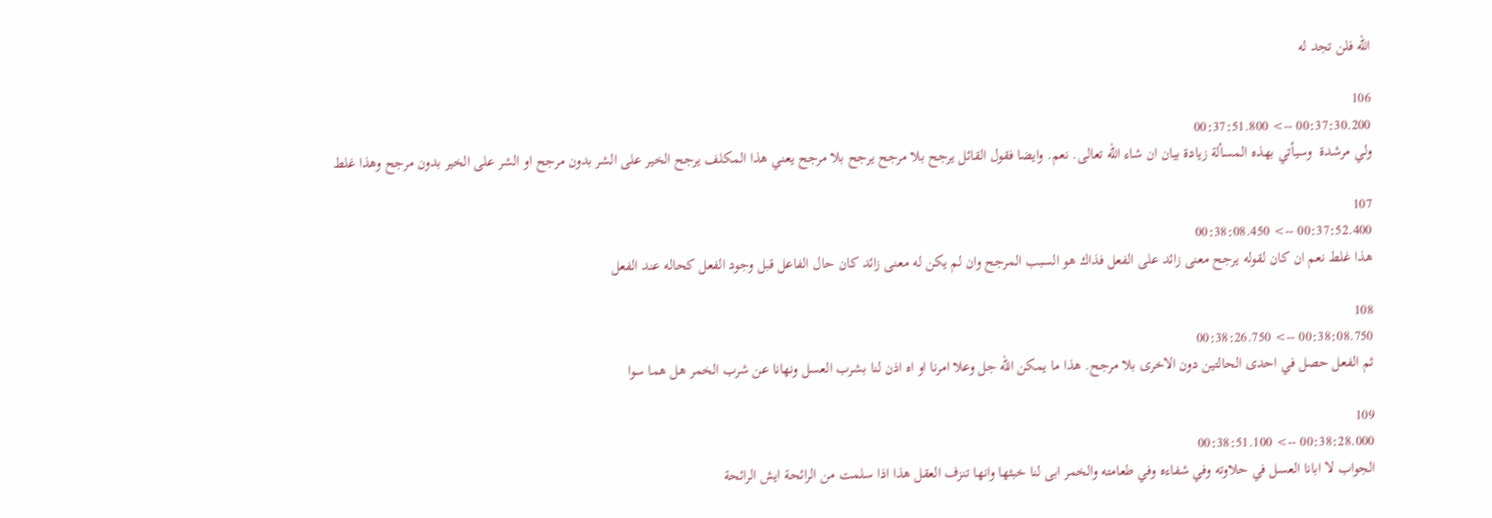الله فلن تجد له

106
00:37:30.200 --> 00:37:51.800
ولي مرشدة  وسيأتي بهذه المسألة زيادة بيان ان شاء الله تعالى. نعم. وايضا فقول القائل يرجح بلا مرجح يرجح بلا مرجح يعني هذا المكلف يرجح الخير على الشر بدون مرجح او الشر على الخير بدون مرجح وهذا غلط

107
00:37:52.400 --> 00:38:08.450
هذا غلط نعم ان كان لقوله يرجح معنى زائد على الفعل فذاك هو السبب المرجح وان لم يكن له معنى زائد كان حال الفاعل قبل وجود الفعل كحاله عند الفعل

108
00:38:08.750 --> 00:38:26.750
ثم الفعل حصل في احدى الحالتين دون الاخرى بلا مرجح. هذا ما يمكن الله جل وعلا امرنا او اه اذن لنا بشرب العسل ونهانا عن شرب الخمر هل هما سوا

109
00:38:28.000 --> 00:38:51.100
الجواب لا ابانا العسل في حلاوته وفي شفاءه وفي طعامته والخمر ابى لنا خبثها وانها تنزف العقل هذا اذا سلمت من الرائحة ايش الرائحة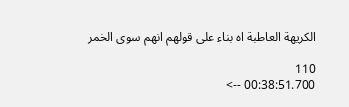الكريهة العاطبة اه بناء على قولهم انهم سوى الخمر

110
00:38:51.700 -->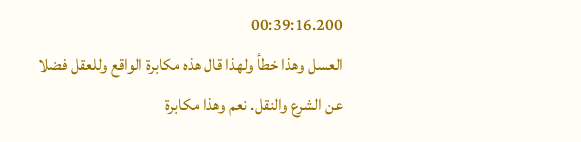00:39:16.200
العسل وهذا خطأ ولهذا قال هذه مكابرة الواقع وللعقل فضلا عن الشرع والنقل. نعم وهذا مكابرة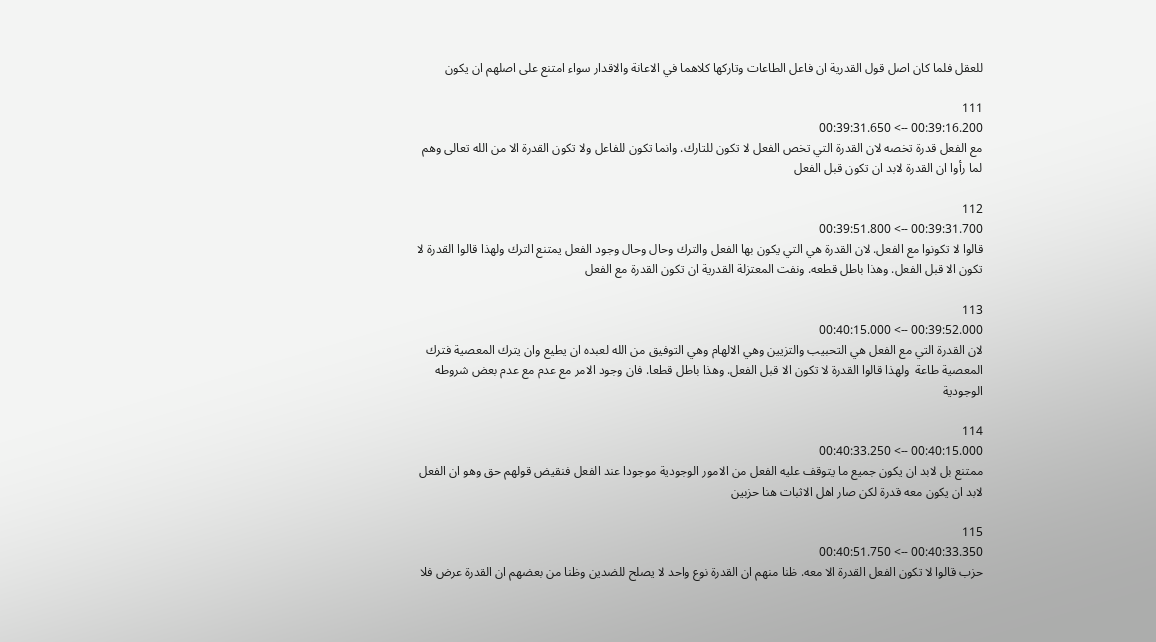للعقل فلما كان اصل قول القدرية ان فاعل الطاعات وتاركها كلاهما في الاعانة والاقدار سواء امتنع على اصلهم ان يكون

111
00:39:16.200 --> 00:39:31.650
مع الفعل قدرة تخصه لان القدرة التي تخص الفعل لا تكون للتارك. وانما تكون للفاعل ولا تكون القدرة الا من الله تعالى وهم لما رأوا ان القدرة لابد ان تكون قبل الفعل

112
00:39:31.700 --> 00:39:51.800
قالوا لا تكونوا مع الفعل. لان القدرة هي التي يكون بها الفعل والترك وحال وحال وجود الفعل يمتنع الترك ولهذا قالوا القدرة لا تكون الا قبل الفعل. وهذا باطل قطعه. ونفت المعتزلة القدرية ان تكون القدرة مع الفعل

113
00:39:52.000 --> 00:40:15.000
لان القدرة التي مع الفعل هي التحبيب والتزيين وهي الالهام وهي التوفيق من الله لعبده ان يطيع وان يترك المعصية فترك المعصية طاعة  ولهذا قالوا القدرة لا تكون الا قبل الفعل. وهذا باطل قطعا. فان وجود الامر مع عدم مع عدم بعض شروطه الوجودية

114
00:40:15.000 --> 00:40:33.250
ممتنع بل لابد ان يكون جميع ما يتوقف عليه الفعل من الامور الوجودية موجودا عند الفعل فنقيض قولهم حق وهو ان الفعل لابد ان يكون معه قدرة لكن صار اهل الاثبات هنا حزبين

115
00:40:33.350 --> 00:40:51.750
حزب قالوا لا تكون الفعل القدرة الا معه. ظنا منهم ان القدرة نوع واحد لا يصلح للضدين وظنا من بعضهم ان القدرة عرض فلا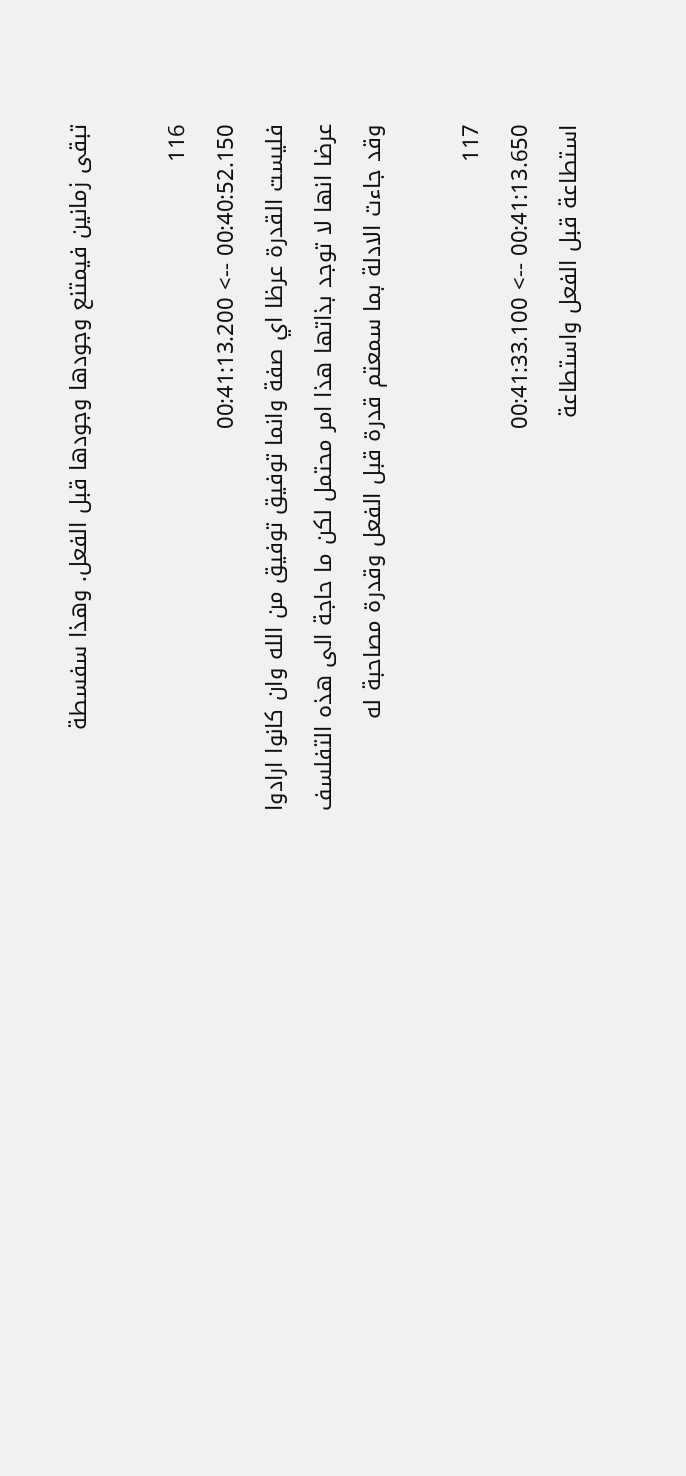تبقى زمانين فيمتنع وجودها وجودها قبل الفعل. وهذا سفسطة

116
00:40:52.150 --> 00:41:13.200
فليست القدرة عرظا اي صفة وانما توفيق توفيق من الله وان كانوا ارادوا عرضا انها لا توجد بذاتها هذا امر محتمل لكن ما حاجة الى هذه التفلسف وقد جاءت الادلة بما سمعتم قدرة قبل الفعل وقدرة مصاحبة له

117
00:41:13.650 --> 00:41:33.100
استطاعة قبل الفعل واستطاعة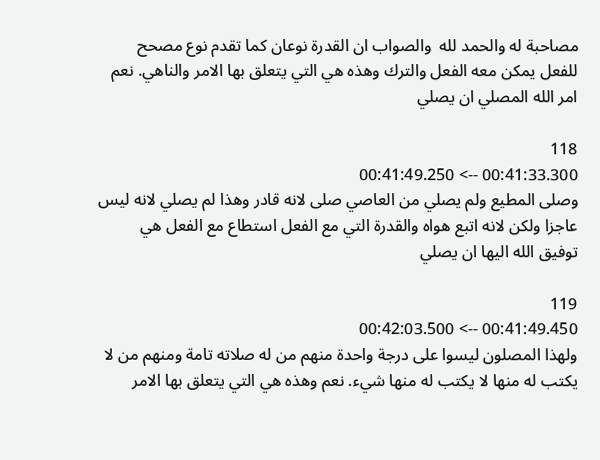مصاحبة له والحمد لله  والصواب ان القدرة نوعان كما تقدم نوع مصحح للفعل يمكن معه الفعل والترك وهذه هي التي يتعلق بها الامر والناهي. نعم امر الله المصلي ان يصلي

118
00:41:33.300 --> 00:41:49.250
وصلى المطيع ولم يصلي من العاصي صلى لانه قادر وهذا لم يصلي لانه ليس عاجزا ولكن لانه اتبع هواه والقدرة التي مع الفعل استطاع مع الفعل هي توفيق الله اليها ان يصلي

119
00:41:49.450 --> 00:42:03.500
ولهذا المصلون ليسوا على درجة واحدة منهم من له صلاته تامة ومنهم من لا يكتب له منها لا يكتب له منها شيء. نعم وهذه هي التي يتعلق بها الامر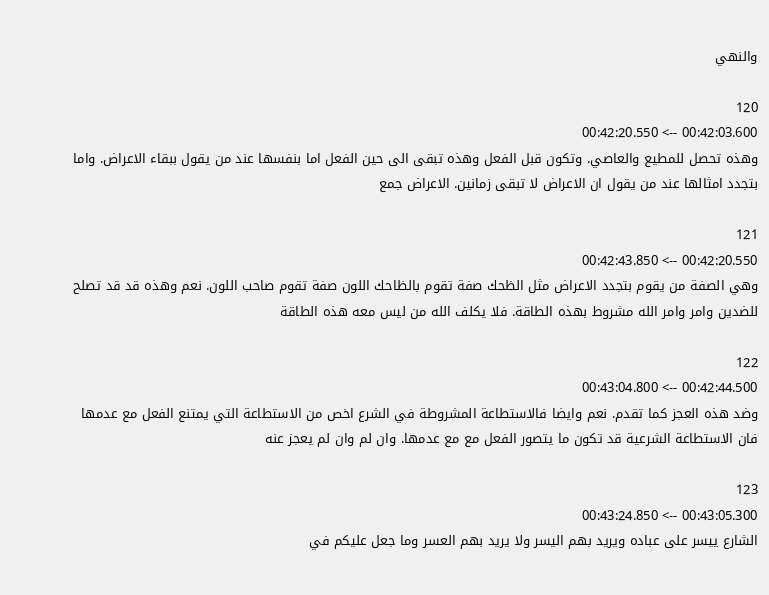والنهي

120
00:42:03.600 --> 00:42:20.550
وهذه تحصل للمطيع والعاصي. وتكون قبل الفعل وهذه تبقى الى حين الفعل اما بنفسها عند من يقول ببقاء الاعراض. واما بتجدد امثالها عند من يقول ان الاعراض لا تبقى زمانين. الاعراض جمع

121
00:42:20.550 --> 00:42:43.850
وهي الصفة من يقوم بتجدد الاعراض مثل الظحك صفة تقوم بالظاحك اللون صفة تقوم صاحب اللون. نعم وهذه قد قد تصلح للضدين وامر وامر الله مشروط بهذه الطاقة. فلا يكلف الله من ليس معه هذه الطاقة

122
00:42:44.500 --> 00:43:04.800
وضد هذه العجز كما تقدم. نعم وايضا فالاستطاعة المشروطة في الشرع اخص من الاستطاعة التي يمتنع الفعل مع عدمها فان الاستطاعة الشرعية قد تكون ما يتصور الفعل مع مع عدمها. وان لم وان لم يعجز عنه

123
00:43:05.300 --> 00:43:24.850
الشارع ييسر على عباده ويريد بهم اليسر ولا يريد بهم العسر وما جعل عليكم في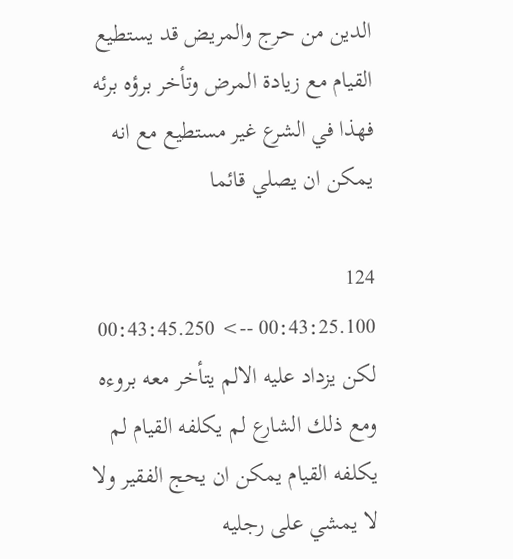الدين من حرج والمريض قد يستطيع القيام مع زيادة المرض وتأخر برؤه برئه فهذا في الشرع غير مستطيع مع انه يمكن ان يصلي قائما

124
00:43:25.100 --> 00:43:45.250
لكن يزداد عليه الالم يتأخر معه بروءه ومع ذلك الشارع لم يكلفه القيام لم يكلفه القيام يمكن ان يحج الفقير ولا لا يمشي على رجليه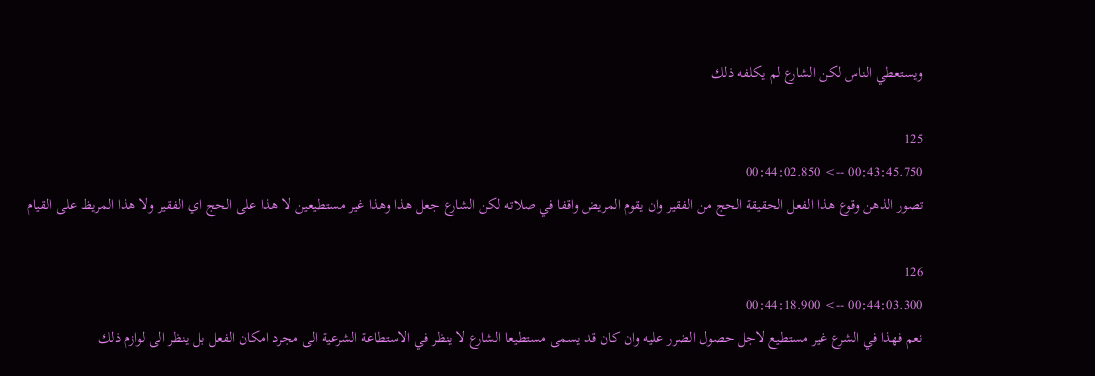ويستعطي الناس لكن الشارع لم يكلفه ذلك

125
00:43:45.750 --> 00:44:02.850
تصور الذهن وقوع هذا الفعل الحقيقة الحج من الفقير وان يقوم المريض واقفا في صلاته لكن الشارع جعل هذا وهذا غير مستطيعين لا هذا على الحج اي الفقير ولا هذا المريظ على القيام

126
00:44:03.300 --> 00:44:18.900
نعم فهذا في الشرع غير مستطيع لاجل حصول الضرر عليه وان كان قد يسمى مستطيعا الشارع لا ينظر في الاستطاعة الشرعية الى مجرد امكان الفعل بل ينظر الى لوازم ذلك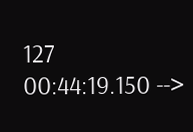127
00:44:19.150 -->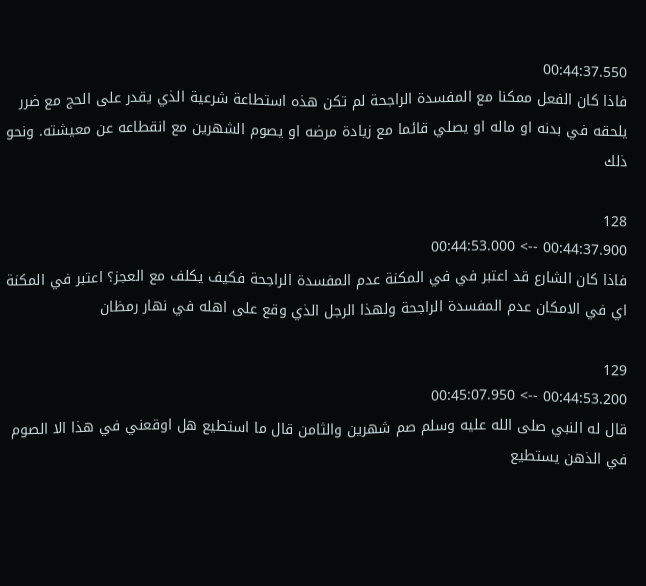00:44:37.550
فاذا كان الفعل ممكنا مع المفسدة الراجحة لم تكن هذه استطاعة شرعية الذي يقدر على الحج مع ضرر يلحقه في بدنه او ماله او يصلي قائما مع زيادة مرضه او يصوم الشهرين مع انقطاعه عن معيشته. ونحو ذلك

128
00:44:37.900 --> 00:44:53.000
فاذا كان الشارع قد اعتبر في في المكنة عدم المفسدة الراجحة فكيف يكلف مع العجز؟ اعتبر في المكنة اي في الامكان عدم المفسدة الراجحة ولهذا الرجل الذي وقع على اهله في نهار رمظان

129
00:44:53.200 --> 00:45:07.950
قال له النبي صلى الله عليه وسلم صم شهرين والثامن قال ما استطيع هل اوقعني في هذا الا الصوم في الذهن يستطيع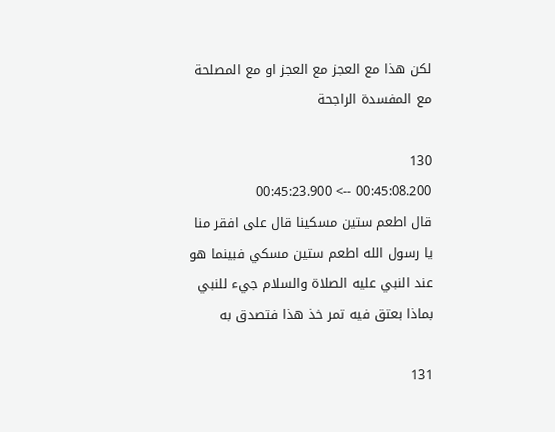لكن هذا مع العجز مع العجز او مع المصلحة مع المفسدة الراجحة

130
00:45:08.200 --> 00:45:23.900
قال اطعم ستين مسكينا قال على افقر منا يا رسول الله اطعم ستين مسكي فبينما هو عند النبي عليه الصلاة والسلام جيء للنبي بماذا بعتق فيه تمر خذ هذا فتصدق به

131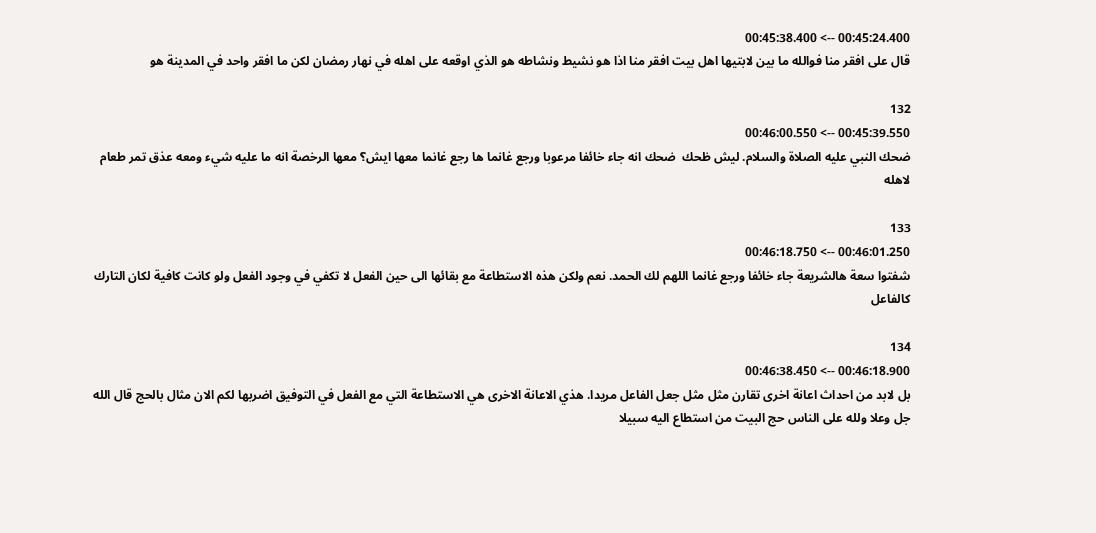00:45:24.400 --> 00:45:38.400
قال على افقر منا فوالله ما بين لابتيها اهل بيت افقر منا اذا هو نشيط ونشاطه هو الذي اوقعه على اهله في نهار رمضان لكن ما افقر واحد في المدينة هو

132
00:45:39.550 --> 00:46:00.550
ضحك النبي عليه الصلاة والسلام. ليش ظحك  ضحك انه جاء خائفا مرعوبا ورجع غانما ها رجع غانما معها ايش؟ معها الرخصة انه ما عليه شيء ومعه عذق تمر طعام لاهله

133
00:46:01.250 --> 00:46:18.750
شفتوا سعة هالشريعة جاء خائفا ورجع غانما اللهم لك الحمد. نعم ولكن هذه الاستطاعة مع بقائها الى حين الفعل لا تكفي في وجود الفعل ولو كانت كافية لكان التارك كالفاعل

134
00:46:18.900 --> 00:46:38.450
بل لابد من احداث اعانة اخرى تقارن مثل مثل جعل الفاعل مريدا. هذي الاعانة الاخرى هي الاستطاعة التي مع الفعل في التوفيق اضربها لكم الان مثال بالحج قال الله جل وعلا ولله على الناس حج البيت من استطاع اليه سبيلا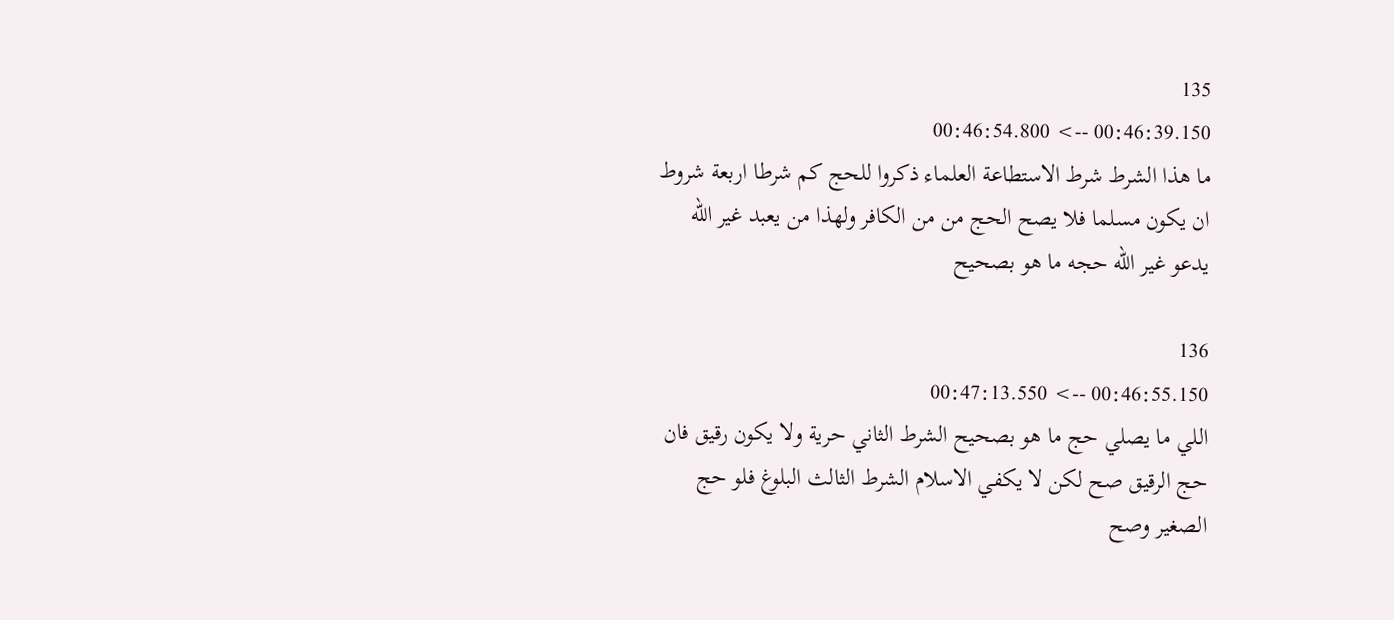135
00:46:39.150 --> 00:46:54.800
ما هذا الشرط شرط الاستطاعة العلماء ذكروا للحج كم شرطا اربعة شروط ان يكون مسلما فلا يصح الحج من من الكافر ولهذا من يعبد غير الله يدعو غير الله حجه ما هو بصحيح

136
00:46:55.150 --> 00:47:13.550
اللي ما يصلي حج ما هو بصحيح الشرط الثاني حرية ولا يكون رقيق فان حج الرقيق صح لكن لا يكفي الاسلام الشرط الثالث البلوغ فلو حج الصغير وصح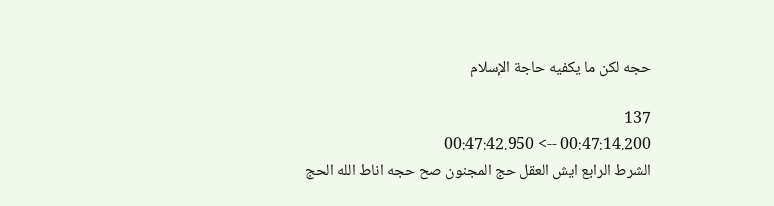حجه لكن ما يكفيه حاجة الإسلام

137
00:47:14.200 --> 00:47:42.950
الشرط الرابع ايش العقل حج المجنون صح حجه اناط الله الحج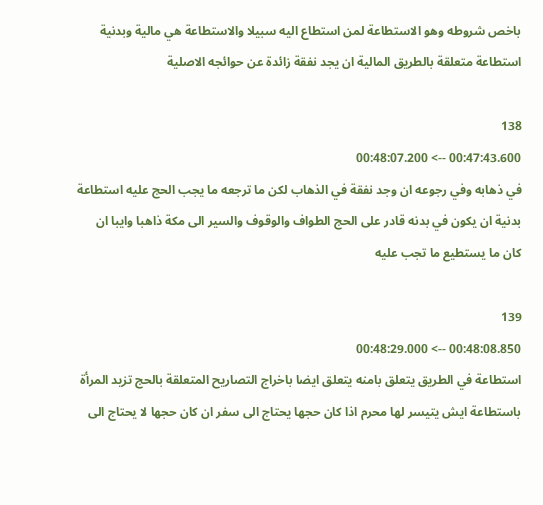باخص شروطه وهو الاستطاعة لمن استطاع اليه سبيلا والاستطاعة هي مالية وبدنية استطاعة متعلقة بالطريق المالية ان يجد نفقة زائدة عن حوائجه الاصلية

138
00:47:43.600 --> 00:48:07.200
في ذهابه وفي رجوعه ان وجد نفقة في الذهاب لكن ما ترجعه ما يجب الحج عليه استطاعة بدنية ان يكون في بدنه قادر على الحج الطواف والوقوف والسير الى مكة ذاهبا وايبا ان كان ما يستطيع ما تجب عليه

139
00:48:08.850 --> 00:48:29.000
استطاعة في الطريق يتعلق بامنه يتعلق ايضا باخراج التصاريح المتعلقة بالحج تزيد المرأة باستطاعة ايش يتيسر لها محرم اذا كان حجها يحتاج الى سفر ان كان حجها لا يحتاج الى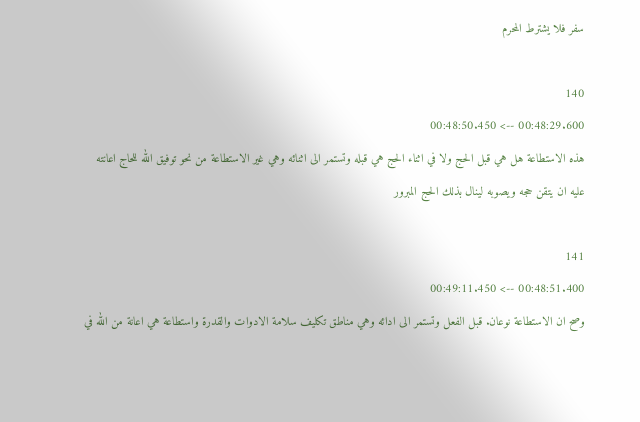سفر فلا يشترط المحرم

140
00:48:29.600 --> 00:48:50.450
هذه الاستطاعة هل هي قبل الحج ولا في اثناء الحج هي قبله وتستمر الى اثنائه وهي غير الاستطاعة من نحو توفيق الله للحاج اعانته عليه ان يتقن حجه ويصوبه لينال بذلك الحج المبرور

141
00:48:51.400 --> 00:49:11.450
وصح ان الاستطاعة نوعان. قبل الفعل وتستمر الى ادائه وهي مناطق تكليف سلامة الادوات والقدرة واستطاعة هي اعانة من الله في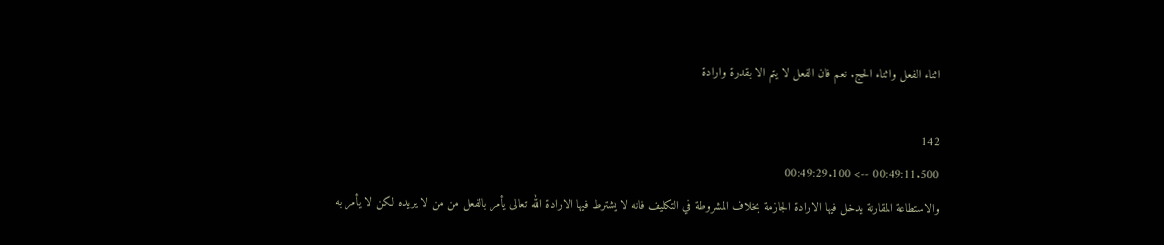اثناء الفعل واثناء الحج. نعم فان الفعل لا يتم الا بقدرة وارادة

142
00:49:11.500 --> 00:49:29.100
والاستطاعة المقارنة يدخل فيها الارادة الجازمة بخلاف المشروطة في التكليف فانه لا يشترط فيها الارادة الله تعالى يأمر بالفعل من من لا يريده لكن لا يأمر به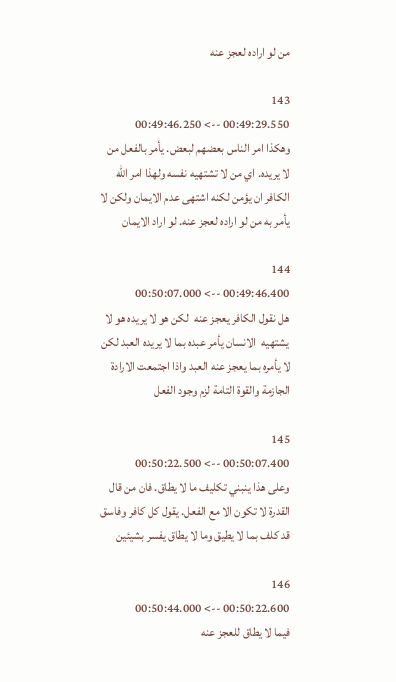من لو اراده لعجز عنه

143
00:49:29.550 --> 00:49:46.250
وهكذا امر الناس بعضهم لبعض. يأمر بالفعل من لا يريده. اي من لا تشتهيه نفسه ولهذا امر الله الكافر ان يؤمن لكنه اشتهى عدم الايمان ولكن لا يأمر به من لو اراده لعجز عنه. لو اراد الايمان

144
00:49:46.400 --> 00:50:07.000
هل نقول الكافر يعجز عنه  لكن هو لا يريده هو لا يشتهيه  الانسان يأمر عبده بما لا يريده العبد لكن لا يأمره بما يعجز عنه العبد واذا اجتمعت الارادة الجازمة والقوة التامة لزم وجود الفعل

145
00:50:07.400 --> 00:50:22.500
وعلى هذا ينبني تكليف ما لا يطاق. فان من قال القدرة لا تكون الا مع الفعل. يقول كل كافر وفاسق قد كلف بما لا يطيق وما لا يطاق يفسر بشيئين

146
00:50:22.600 --> 00:50:44.000
فيما لا يطاق للعجز عنه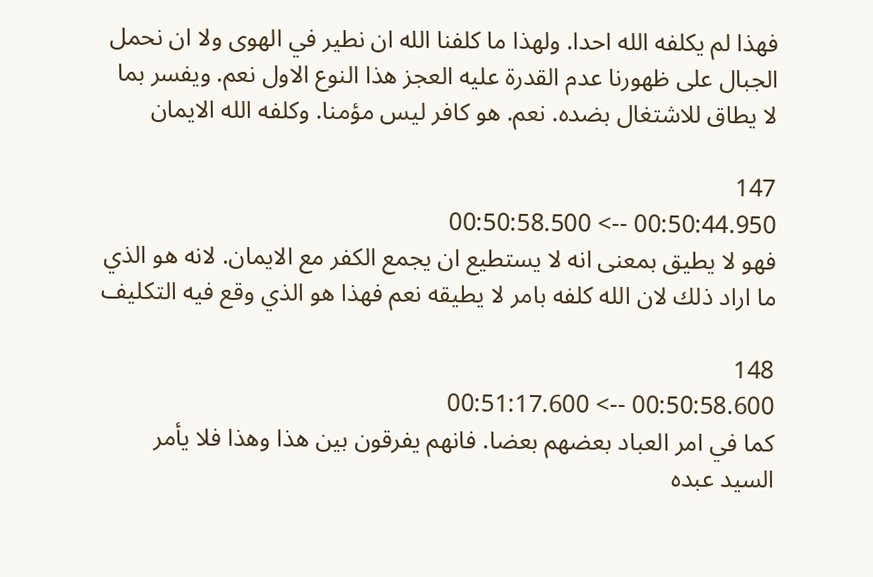فهذا لم يكلفه الله احدا. ولهذا ما كلفنا الله ان نطير في الهوى ولا ان نحمل الجبال على ظهورنا عدم القدرة عليه العجز هذا النوع الاول نعم. ويفسر بما لا يطاق للاشتغال بضده. نعم. هو كافر ليس مؤمنا. وكلفه الله الايمان

147
00:50:44.950 --> 00:50:58.500
فهو لا يطيق بمعنى انه لا يستطيع ان يجمع الكفر مع الايمان. لانه هو الذي ما اراد ذلك لان الله كلفه بامر لا يطيقه نعم فهذا هو الذي وقع فيه التكليف

148
00:50:58.600 --> 00:51:17.600
كما في امر العباد بعضهم بعضا. فانهم يفرقون بين هذا وهذا فلا يأمر السيد عبده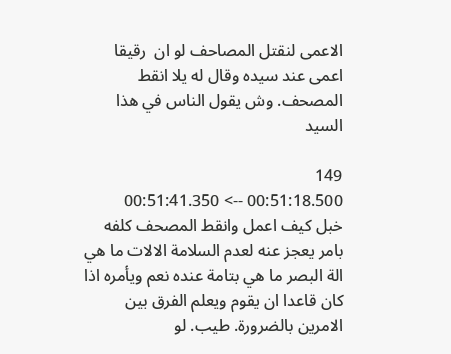الاعمى لنقتل المصاحف لو ان  رقيقا اعمى عند سيده وقال له يلا انقط المصحف. وش يقول الناس في هذا السيد

149
00:51:18.500 --> 00:51:41.350
خبل كيف اعمل وانقط المصحف كلفه بامر يعجز عنه لعدم السلامة الالات ما هي الة البصر ما هي بتامة عنده نعم ويأمره اذا كان قاعدا ان يقوم ويعلم الفرق بين الامرين بالضرورة. طيب. لو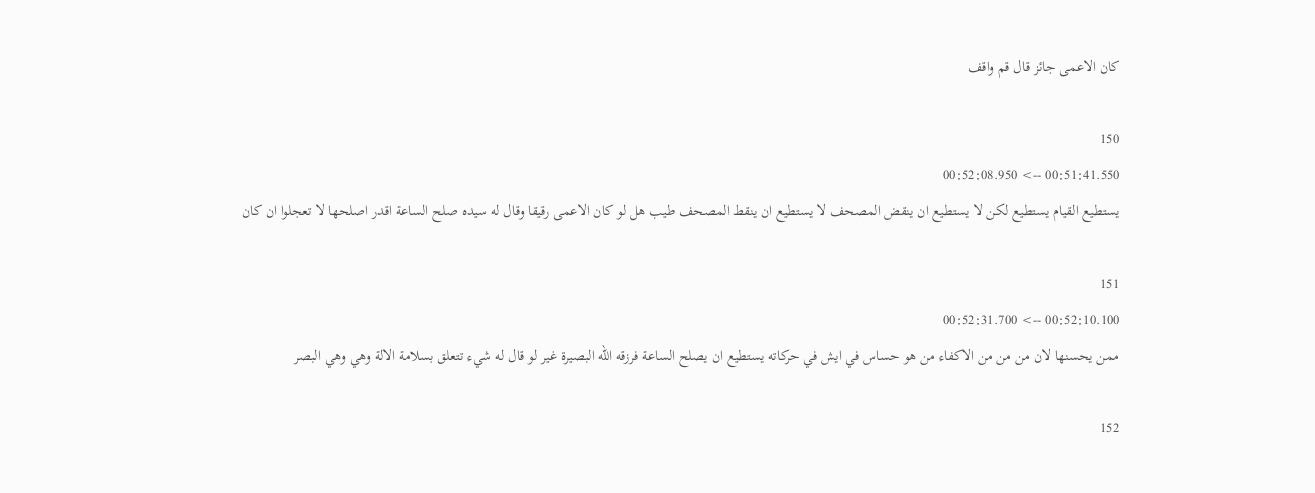كان الاعمى جائز قال قم واقف

150
00:51:41.550 --> 00:52:08.950
يستطيع القيام يستطيع لكن لا يستطيع ان ينقض المصحف لا يستطيع ان ينقط المصحف طيب هل لو كان الاعمى رقيقا وقال له سيده صلح الساعة اقدر اصلحها لا تعجلوا ان كان

151
00:52:10.100 --> 00:52:31.700
ممن يحسنها لان من من من الاكفاء من هو حساس في ايش في حركاته يستطيع ان يصلح الساعة فرزقه الله البصيرة غير لو قال له شيء تتعلق بسلامة الالة وهي وهي البصر

152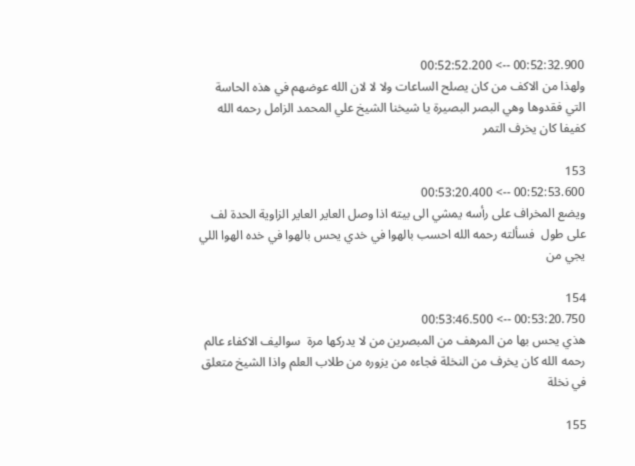00:52:32.900 --> 00:52:52.200
ولهذا من الاكف من كان يصلح الساعات ولا لا لان الله عوضهم في هذه الحاسة التي فقدوها وهي البصر البصيرة يا شيخنا الشيخ علي المحمد الزامل رحمه الله كفيفا كان يخرف التمر

153
00:52:53.600 --> 00:53:20.400
ويضع المخراف على رأسه يمشي الى بيته اذا وصل العاير العاير الزاوية الحدة لف على طول  فسألته رحمه الله احسب بالهوا في خدي يحس بالهوا في خده الهوا اللي يجي من

154
00:53:20.750 --> 00:53:46.500
هذي يحس بها من المرهف من المبصرين من لا يدركها مرة  سواليف الاكفاء عالم رحمه الله كان يخرف من النخلة فجاءه من يزوره من طلاب العلم واذا الشيخ متعلق في نخلة

155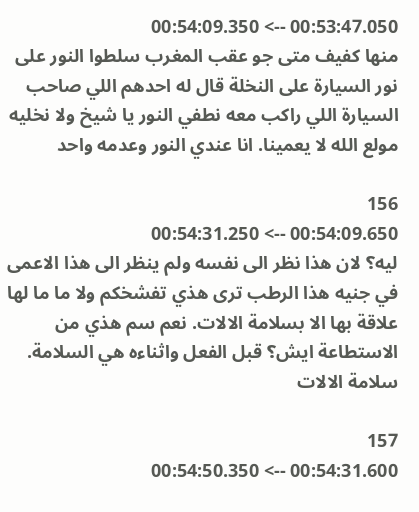00:53:47.050 --> 00:54:09.350
منها كفيف متى جو عقب المغرب سلطوا النور على نور السيارة على النخلة قال له احدهم اللي صاحب السيارة اللي راكب معه نطفي النور يا شيخ ولا نخليه مولع الله لا يعمينا. انا عندي النور وعدمه واحد

156
00:54:09.650 --> 00:54:31.250
ليه؟ لان هذا نظر الى نفسه ولم ينظر الى هذا الاعمى في جنيه هذا الرطب ترى هذي تفشخكم ولا ما ما لها علاقة بها الا بسلامة الالات. نعم سم هذي من الاستطاعة ايش؟ قبل الفعل واثناءه هي السلامة. سلامة الالات

157
00:54:31.600 --> 00:54:50.350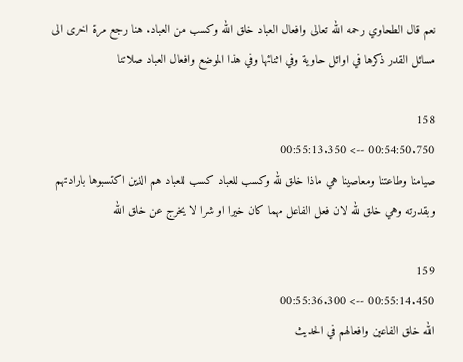نعم قال الطحاوي رحمه الله تعالى وافعال العباد خلق الله وكسب من العباد. هنا رجع مرة اخرى الى مسائل القدر ذكرها في اوائل حاوية وفي اثنائها وفي هذا الموضع وافعال العباد صلاتنا

158
00:54:50.750 --> 00:55:13.350
صيامنا وطاعتنا ومعاصينا هي ماذا خلق لله وكسب للعباد كسب للعباد هم الذين اكتسبوها بارادتهم وبقدرته وهي خلق لله لان فعل الفاعل مهما كان خيرا او شرا لا يخرج عن خلق الله

159
00:55:14.450 --> 00:55:36.300
الله خلق الفاعين وافعالهم في الحديث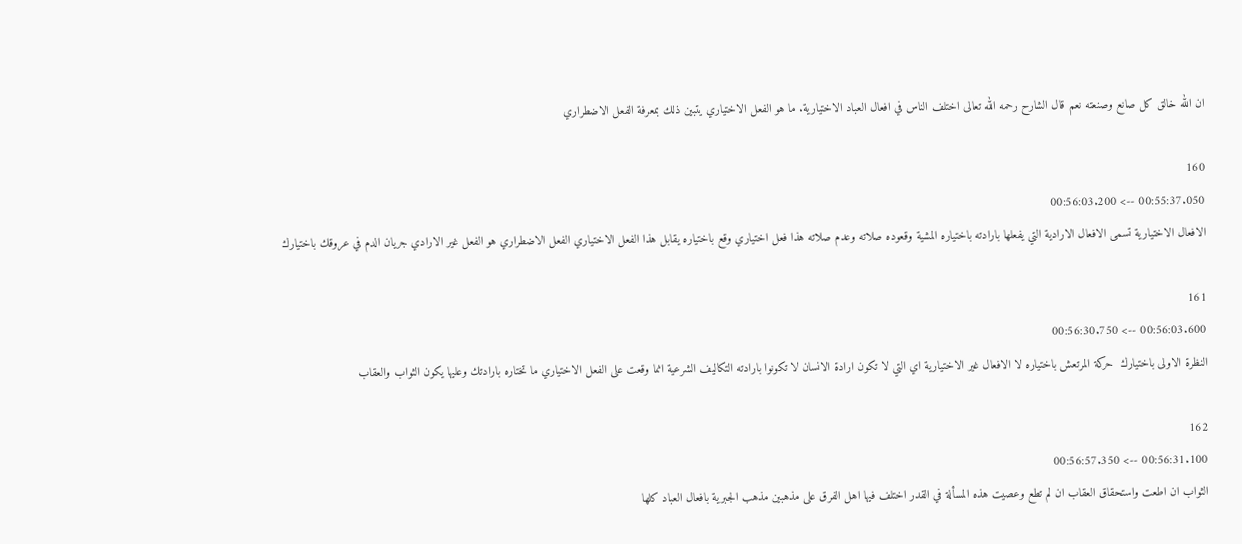ان الله خالق كل صانع وصنعته نعم قال الشارح رحمه الله تعالى اختلف الناس في افعال العباد الاختيارية. ما هو الفعل الاختياري يتبين ذلك بمعرفة الفعل الاضطراري

160
00:55:37.050 --> 00:56:03.200
الافعال الاختيارية تسمى الافعال الارادية التي يفعلها بارادته باختياره المشية وقعوده صلاته وعدم صلاته هذا فعل اختياري وقع باختياره يقابل هذا الفعل الاختياري الفعل الاضطراري هو الفعل غير الارادي جريان الدم في عروقك باختيارك

161
00:56:03.600 --> 00:56:30.750
النظرة الاولى باختيارك  حركة المرتعش باختياره لا الافعال غير الاختيارية اي التي لا تكون ارادة الانسان لا تكونوا بارادته التكاليف الشرعية انما وقعت على الفعل الاختياري ما تختاره بارادتك وعليها يكون الثواب والعقاب

162
00:56:31.100 --> 00:56:57.350
الثواب ان اطعت واستحقاق العقاب ان لم تطع وعصيت هذه المسألة في القدر اختلف فيها اهل الفرق على مذهبين مذهب الجبرية بافعال العباد كلها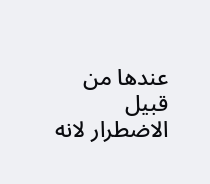عندها من قبيل الاضطرار لانه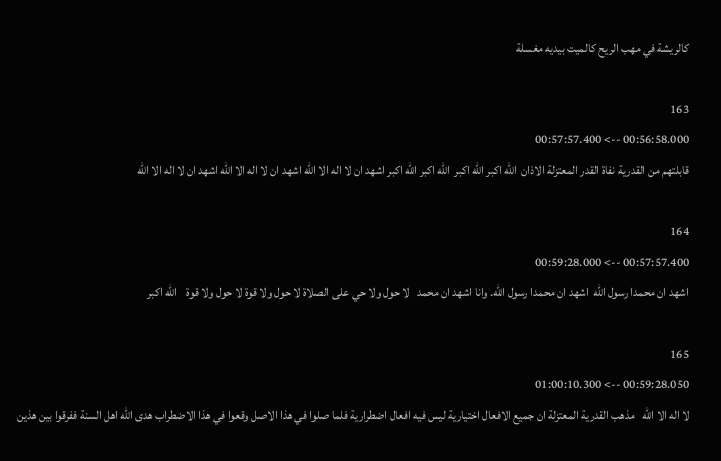كالريشة في مهب الريح كالميت بيديه مغسلة

163
00:56:58.000 --> 00:57:57.400
قابلتهم من القدرية نفاة القدر المعتزلة الاذان  الله اكبر الله اكبر  الله اكبر الله اكبر اشهد ان لا اله الا الله اشهد ان لا اله الا الله اشهد ان لا اله الا الله

164
00:57:57.400 --> 00:59:28.000
اشهد ان محمدا رسول الله  اشهد ان محمدا رسول الله. وانا اشهد ان محمد   لا حول ولا حي على الصلاة لا حول ولا قوة لا حول ولا قوة    الله اكبر

165
00:59:28.050 --> 01:00:10.300
لا اله الا الله   مذهب القدرية المعتزلة ان جميع الافعال اختيارية ليس فيه افعال اضطرارية فلما صلوا في هذا الاصل وقعوا في هذا الاضطراب هدى الله اهل السنة ففرقوا بين هذين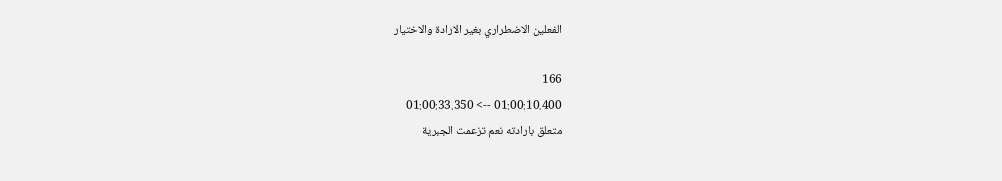الفعلين الاضطراري بغير الارادة والاختيار

166
01:00:10.400 --> 01:00:33.350
متعلق بارادته نعم تزعمت الجبرية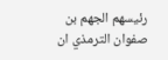رئيسهم الجهم بن صفوان الترمذي ان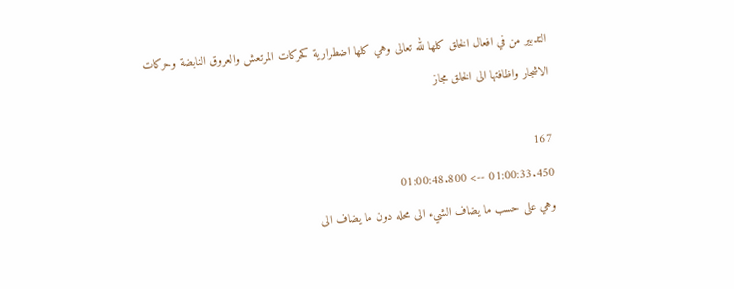التدبير من في افعال الخلق كلها لله تعالى وهي كلها اضطرارية كحركات المرتعش والعروق النابضة وحركات الاشجار واظافتها الى الخلق مجاز

167
01:00:33.450 --> 01:00:48.800
وهي على حسب ما يضاف الشيء الى محله دون ما يضاف الى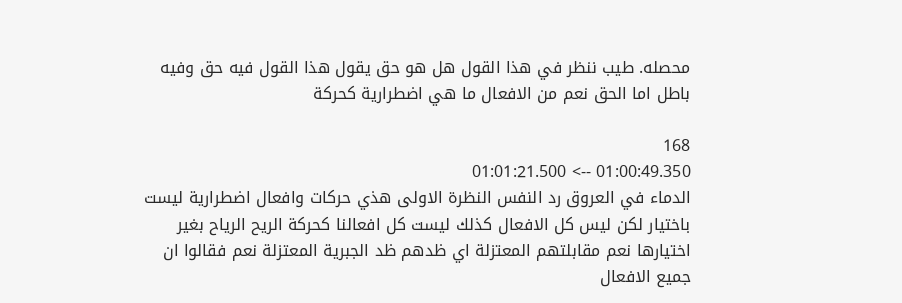محصله. طيب ننظر في هذا القول هل هو حق يقول هذا القول فيه حق وفيه باطل اما الحق نعم من الافعال ما هي اضطرارية كحركة

168
01:00:49.350 --> 01:01:21.500
الدماء في العروق رد النفس النظرة الاولى هذي حركات وافعال اضطرارية ليست باختيار لكن ليس كل الافعال كذلك ليست كل افعالنا كحركة الريح الرياح بغير اختيارها نعم مقابلتهم المعتزلة اي ظدهم ظد الجبرية المعتزلة نعم فقالوا ان جميع الافعال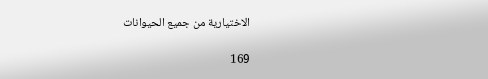الاختيارية من جميع الحيوانات

169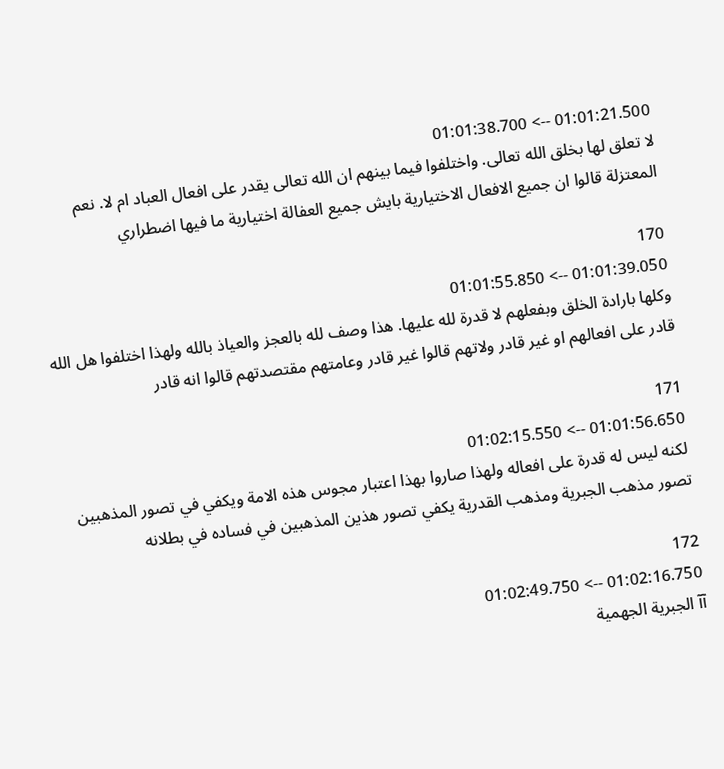01:01:21.500 --> 01:01:38.700
لا تعلق لها بخلق الله تعالى. واختلفوا فيما بينهم ان الله تعالى يقدر على افعال العباد ام لا. نعم المعتزلة قالوا ان جميع الافعال الاختيارية بايش جميع العفالة اختيارية ما فيها اضطراري

170
01:01:39.050 --> 01:01:55.850
وكلها بارادة الخلق وبفعلهم لا قدرة لله عليها. هذا وصف لله بالعجز والعياذ بالله ولهذا اختلفوا هل الله قادر على افعالهم او غير قادر ولاتهم قالوا غير قادر وعامتهم مقتصدتهم قالوا انه قادر

171
01:01:56.650 --> 01:02:15.550
لكنه ليس له قدرة على افعاله ولهذا صاروا بهذا اعتبار مجوس هذه الامة ويكفي في تصور المذهبين تصور مذهب الجبرية ومذهب القدرية يكفي تصور هذين المذهبين في فساده في بطلانه

172
01:02:16.750 --> 01:02:49.750
آآ الجبرية الجهمية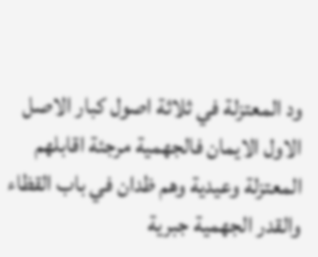ود المعتزلة في ثلاثة اصول كبار الاصل الاول الايمان فالجهمية مرجئة اقابلهم المعتزلة وعيدية وهم ظدان في باب القظاء والقدر الجهمية جبرية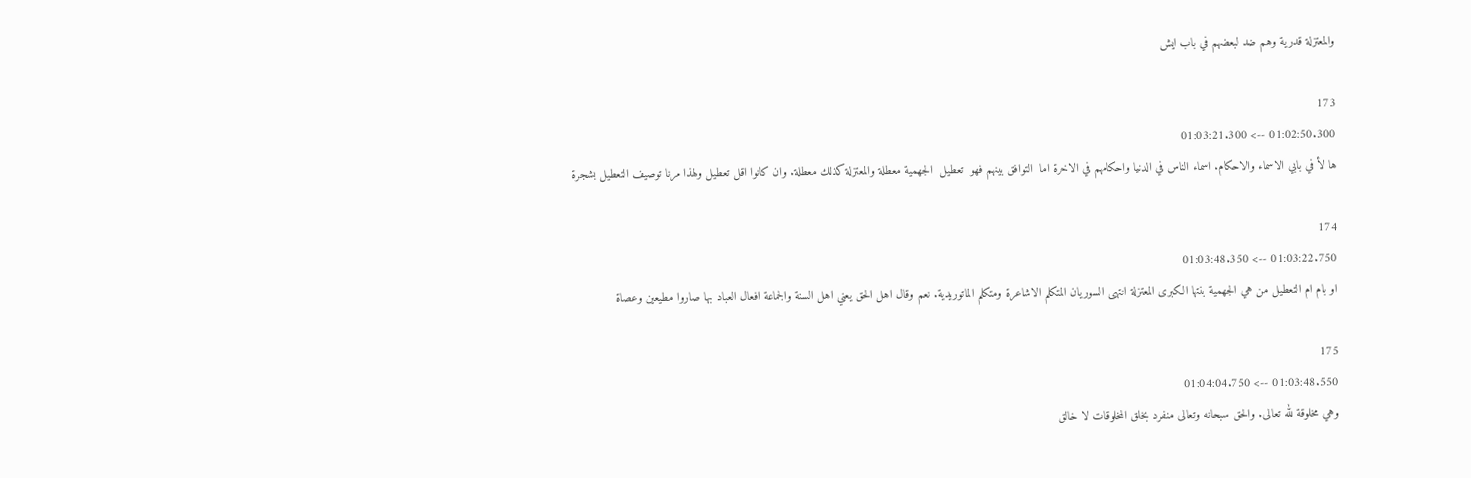والمعتزلة قدرية وهم ضد لبعضهم في باب ايش

173
01:02:50.300 --> 01:03:21.300
ها لأ في بابي الاسماء والاحكام. اسماء الناس في الدنيا واحكامهم في الاخرة اما  التوافق بينهم فهو  تعطيل  الجهمية معطلة والمعتزلة كذلك معطلة. وان كانوا اقل تعطيل ولهذا مرنا توصيف التعطيل بشجرة

174
01:03:22.750 --> 01:03:48.350
او بام ام التعطيل من هي الجهمية بنتها الكبرى المعتزلة انتهى السوريان المتكلم الاشاعرة ومتكلم الماتوريدية. نعم وقال اهل الحق يعني اهل السنة والجماعة افعال العباد بها صاروا مطيعين وعصاة

175
01:03:48.550 --> 01:04:04.750
وهي مخلوقة لله تعالى. والحق سبحانه وتعالى منفرد بخلق المخلوقات لا خالق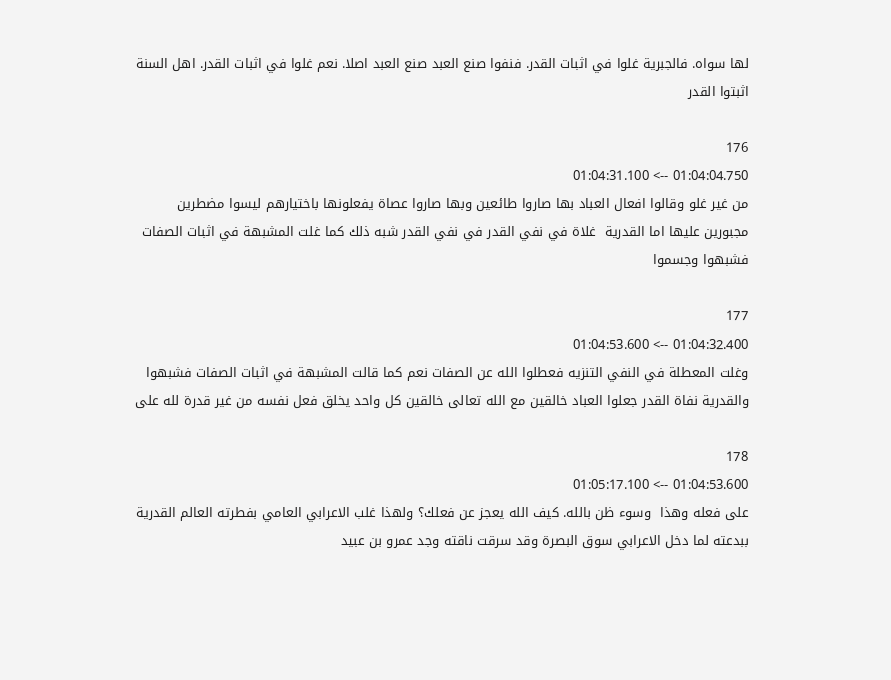لها سواه. فالجبرية غلوا في اثبات القدر. فنفوا صنع العبد صنع العبد اصلا. نعم غلوا في اثبات القدر. اهل السنة اثبتوا القدر

176
01:04:04.750 --> 01:04:31.100
من غير غلو وقالوا افعال العباد بها صاروا طائعين وبها صاروا عصاة يفعلونها باختيارهم ليسوا مضطرين مجبورين عليها اما القدرية  غلاة في نفي القدر في نفي القدر شبه ذلك كما غلت المشبهة في اثبات الصفات فشبهوا وجسموا

177
01:04:32.400 --> 01:04:53.600
وغلت المعطلة في النفي التنزيه فعطلوا الله عن الصفات نعم كما قالت المشبهة في اثبات الصفات فشبهوا والقدرية نفاة القدر جعلوا العباد خالقين مع الله تعالى خالقين كل واحد يخلق فعل نفسه من غير قدرة لله على

178
01:04:53.600 --> 01:05:17.100
على فعله وهذا  وسوء ظن بالله. كيف الله يعجز عن فعلك؟ ولهذا غلب الاعرابي العامي بفطرته العالم القدرية ببدعته لما دخل الاعرابي سوق البصرة وقد سرقت ناقته وجد عمرو بن عبيد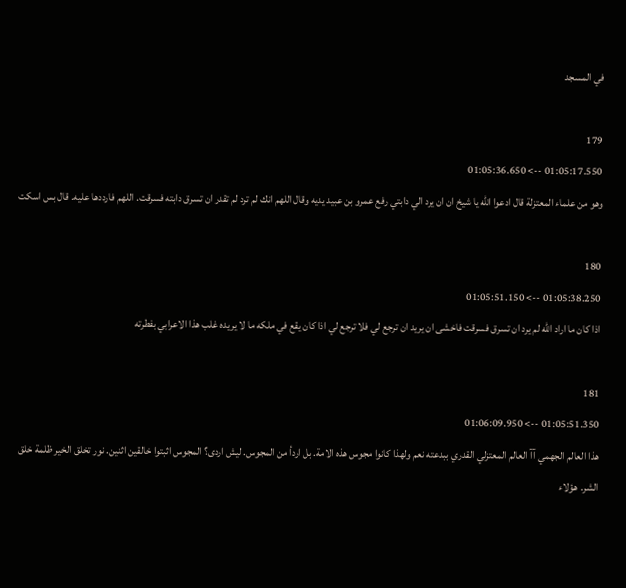في المسجد

179
01:05:17.550 --> 01:05:36.650
وهو من علماء المعتزلة قال ادعوا الله يا شيخ ان ان يرد الي دابتي رفع عمرو بن عبيد يديه وقال اللهم انك لم ترد لم تقدر ان تسرق دابته فسرقت. اللهم فارددها عليه. قال بس اسكت

180
01:05:38.250 --> 01:05:51.150
اذا كان ما اراد الله لم يرد ان تسرق فسرقت فاخشى ان يريد ان ترجع لي فلا ترجع لي اذا كان يقع في ملكه ما لا يريده غلب هذا الاعرابي بفطرته

181
01:05:51.350 --> 01:06:09.950
هذا العالم الجهمي آآ العالم المعتزلي القدري ببدعته نعم ولهذا كانوا مجوس هذه الامة. بل اردأ من المجوس. ليش اردى؟ المجوس اثبتوا خالقين اثنين. نور تخلق الخير ظلمة خلق الشر. هؤلاء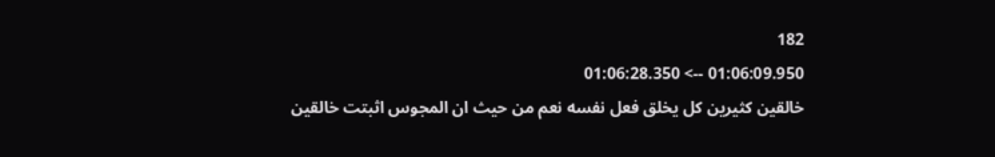182
01:06:09.950 --> 01:06:28.350
خالقين كثيرين كل يخلق فعل نفسه نعم من حيث ان المجوس اثبتت خالقين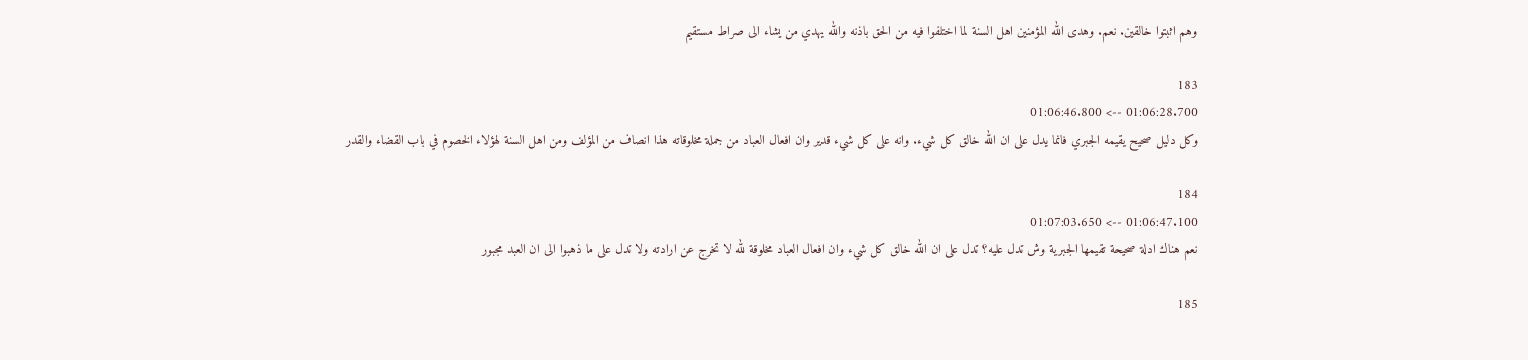وهم اثبتوا خالقين. نعم. وهدى الله المؤمنين اهل السنة لما اختلفوا فيه من الحق باذنه والله يهدي من يشاء الى صراط مستقيم

183
01:06:28.700 --> 01:06:46.800
وكل دليل صحيح يقيمه الجبري فانما يدل على ان الله خالق كل شيء. وانه على كل شيء قدير وان افعال العباد من جملة مخلوقاته هذا انصاف من المؤلف ومن اهل السنة لهؤلاء الخصوم في باب القضاء والقدر

184
01:06:47.100 --> 01:07:03.650
نعم هناك ادلة صحيحة تقيمها الجبرية وش تدل عليه؟ تدل على ان الله خالق كل شيء وان افعال العباد مخلوقة لله لا تخرج عن ارادته ولا تدل على ما ذهبوا الى ان العبد مجبور

185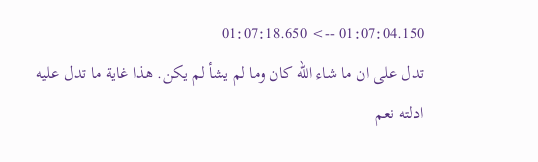01:07:04.150 --> 01:07:18.650
تدل على ان ما شاء الله كان وما لم يشأ لم يكن. هذا غاية ما تدل عليه ادلته نعم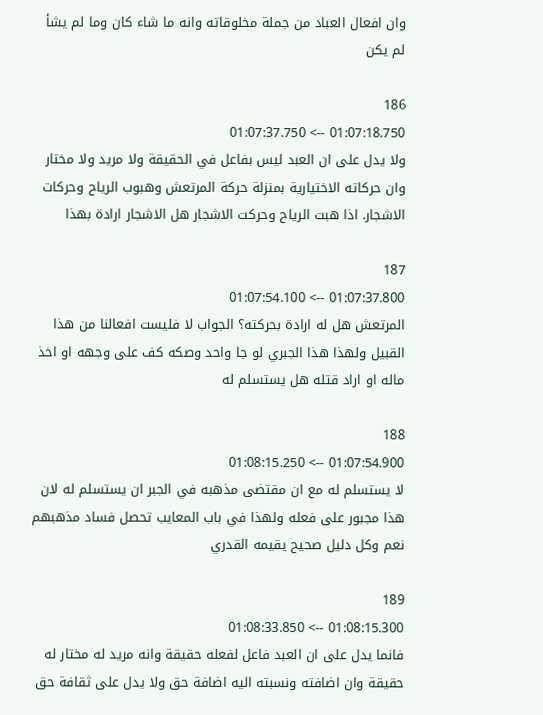وان افعال العباد من جملة مخلوقاته وانه ما شاء كان وما لم يشأ لم يكن

186
01:07:18.750 --> 01:07:37.750
ولا يدل على ان العبد ليس بفاعل في الحقيقة ولا مريد ولا مختار وان حركاته الاختيارية بمنزلة حركة المرتعش وهبوب الرياح وحركات الاشجار. اذا هبت الرياح وحركت الاشجار هل الاشجار ارادة بهذا

187
01:07:37.800 --> 01:07:54.100
المرتعش هل له ارادة بحركته؟ الجواب لا فليست افعالنا من هذا القبيل ولهذا هذا الجبري لو جا واحد وصكه كف على وجهه او اخذ ماله او اراد قتله هل يستسلم له

188
01:07:54.900 --> 01:08:15.250
لا يستسلم له مع ان مقتضى مذهبه في الجبر ان يستسلم له لان هذا مجبور على فعله ولهذا في باب المعايب تحصل فساد مذهبهم نعم وكل دليل صحيح يقيمه القدري

189
01:08:15.300 --> 01:08:33.850
فانما يدل على ان العبد فاعل لفعله حقيقة وانه مريد له مختار له حقيقة وان اضافته ونسبته اليه اضافة حق ولا يدل على ثقافة حق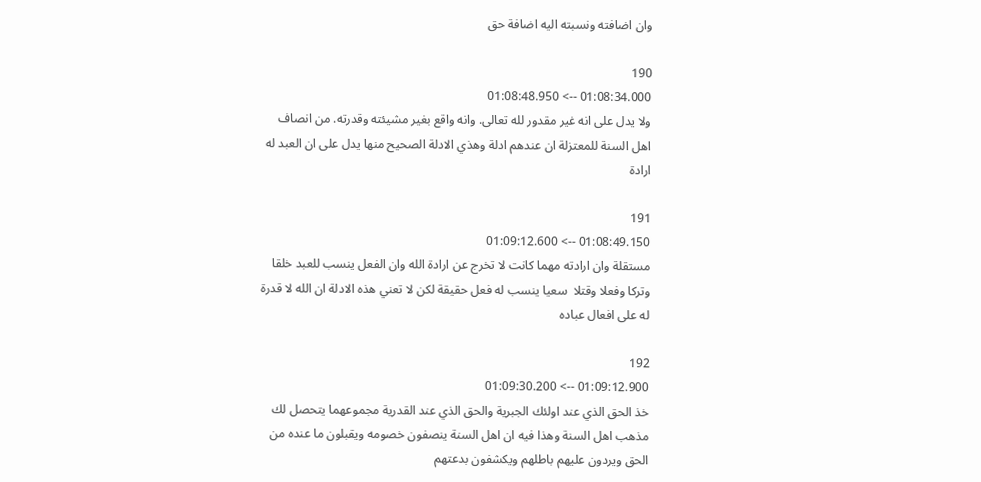وان اضافته ونسبته اليه اضافة حق

190
01:08:34.000 --> 01:08:48.950
ولا يدل على انه غير مقدور لله تعالى. وانه واقع بغير مشيئته وقدرته. من انصاف اهل السنة للمعتزلة ان عندهم ادلة وهذي الادلة الصحيح منها يدل على ان العبد له ارادة

191
01:08:49.150 --> 01:09:12.600
مستقلة وان ارادته مهما كانت لا تخرج عن ارادة الله وان الفعل ينسب للعبد خلقا وتركا وفعلا وقتلا  سعيا ينسب له فعل حقيقة لكن لا تعني هذه الادلة ان الله لا قدرة له على افعال عباده

192
01:09:12.900 --> 01:09:30.200
خذ الحق الذي عند اولئك الجبرية والحق الذي عند القدرية مجموعهما يتحصل لك مذهب اهل السنة وهذا فيه ان اهل السنة ينصفون خصومه ويقبلون ما عنده من الحق ويردون عليهم باطلهم ويكشفون بدعتهم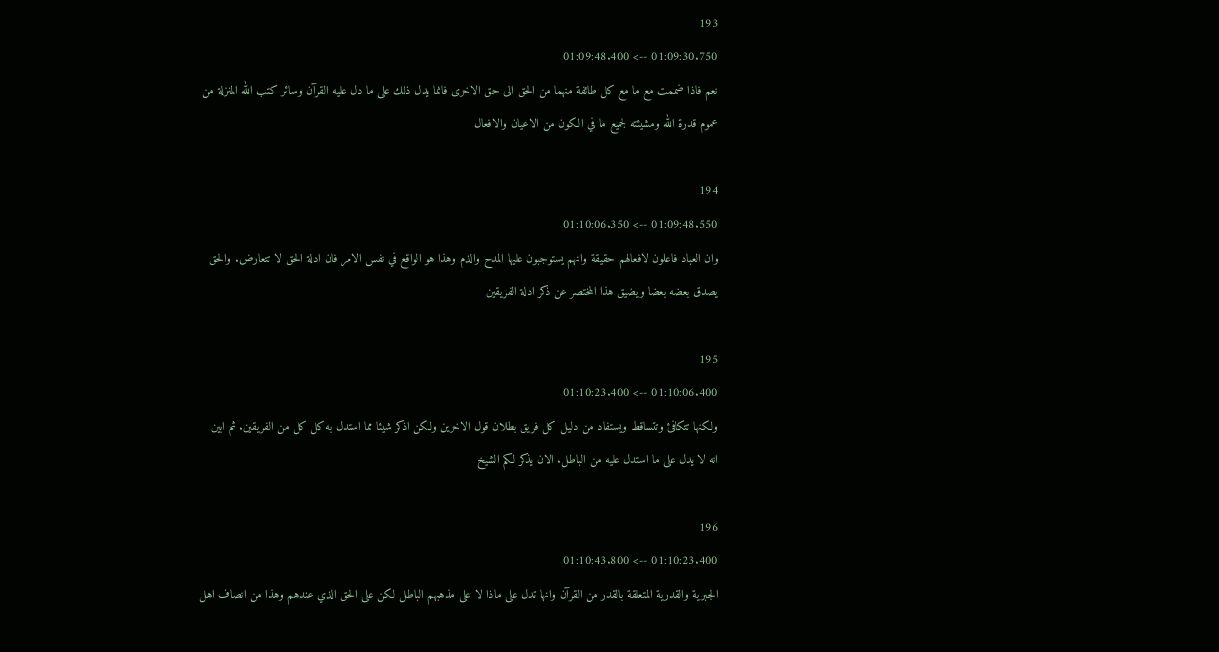193
01:09:30.750 --> 01:09:48.400
نعم فاذا ضممت مع ما مع كل طائفة منهما من الحق الى حق الاخرى فانما يدل ذلك على ما دل عليه القرآن وسائر كتب الله المنزلة من عموم قدرة الله ومشيئته لجميع ما في الكون من الاعيان والافعال

194
01:09:48.550 --> 01:10:06.350
وان العباد فاعلون لافعالهم حقيقة وانهم يستوجبون عليها المدح والذم وهذا هو الواقع في نفس الامر فان ادلة الحق لا تتعارض. والحق يصدق بعضه بعضا ويضيق هذا المختصر عن ذكر ادلة الفريقين

195
01:10:06.400 --> 01:10:23.400
ولكنها تتكافئ وتتساقط ويستفاد من دليل كل فريق بطلان قول الاخرين ولكن اذكر شيئا مما استدل به كل كل من الفريقين. ثم ابين انه لا يدل على ما استدل عليه من الباطل. الان يذكر لكم الشيخ

196
01:10:23.400 --> 01:10:43.800
الجبرية والقدرية المتعلقة بالقدر من القرآن وانها تدل على ماذا لا على مذهبهم الباطل لكن على الحق الذي عندهم وهذا من انصاف اهل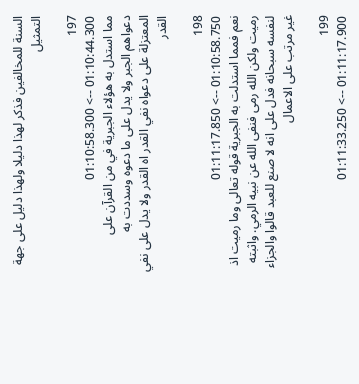السنة للمخالفين فذكر لهذا دليلا ولهذا دليل على جهة التمثيل

197
01:10:44.300 --> 01:10:58.300
مما استدل به هؤلاء الجبرية في من القرآن على دعواهم الجبر ولا يدل على ما دعوه وسددت به المعتزلة على دعواه نفي القدر اه القدر ولا يدل على نفي القدر

198
01:10:58.750 --> 01:11:17.850
نعم فمما استدلت به الجبرية قوله تعالى وما رميت اذ رميت ولكن الله رمى فنفى الله عن نبيه الرمي. واثبته لنفسه سبحانه فدل على انه لا صنع للعبد قالوا والجزاء غير مرتب على الاعمال

199
01:11:17.900 --> 01:11:33.250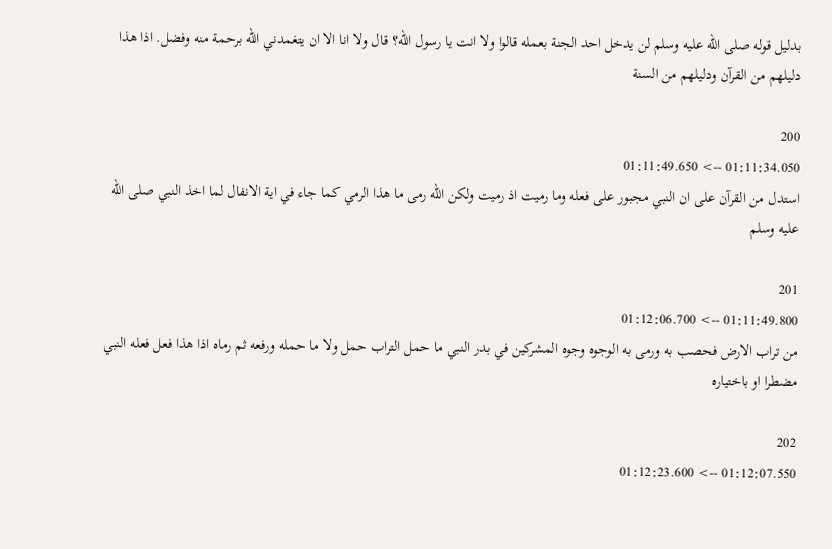بدليل قوله صلى الله عليه وسلم لن يدخل احد الجنة بعمله قالوا ولا انت يا رسول الله؟ قال ولا انا الا ان يتغمدني الله برحمة منه وفضل. اذا هذا دليلهم من القرآن ودليلهم من السنة

200
01:11:34.050 --> 01:11:49.650
استدل من القرآن على ان النبي مجبور على فعله وما رميت اذ رميت ولكن الله رمى ما هذا الرمي كما جاء في اية الانفال لما اخذ النبي صلى الله عليه وسلم

201
01:11:49.800 --> 01:12:06.700
من تراب الارض فحصب به ورمى به الوجوه وجوه المشركين في بدر النبي ما حمل التراب حمل ولا ما حمله ورفعه ثم رماه اذا هذا فعل فعله النبي مضطرا او باختياره

202
01:12:07.550 --> 01:12:23.600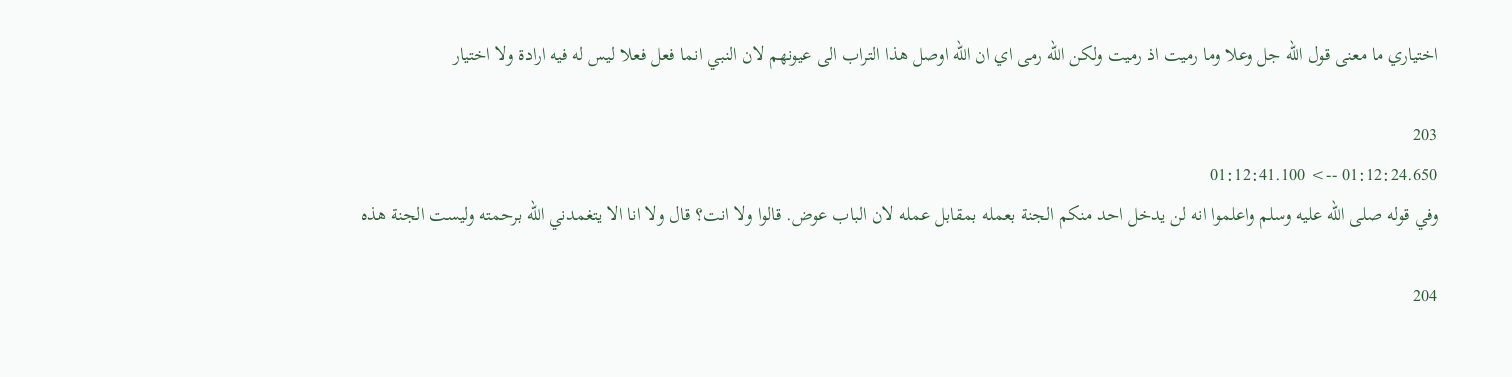اختياري ما معنى قول الله جل وعلا وما رميت اذ رميت ولكن الله رمى اي ان الله اوصل هذا التراب الى عيونهم لان النبي انما فعل فعلا ليس له فيه ارادة ولا اختيار

203
01:12:24.650 --> 01:12:41.100
وفي قوله صلى الله عليه وسلم واعلموا انه لن يدخل احد منكم الجنة بعمله بمقابل عمله لان الباب عوض. قالوا ولا انت؟ قال ولا انا الا يتغمدني الله برحمته وليست الجنة هذه

204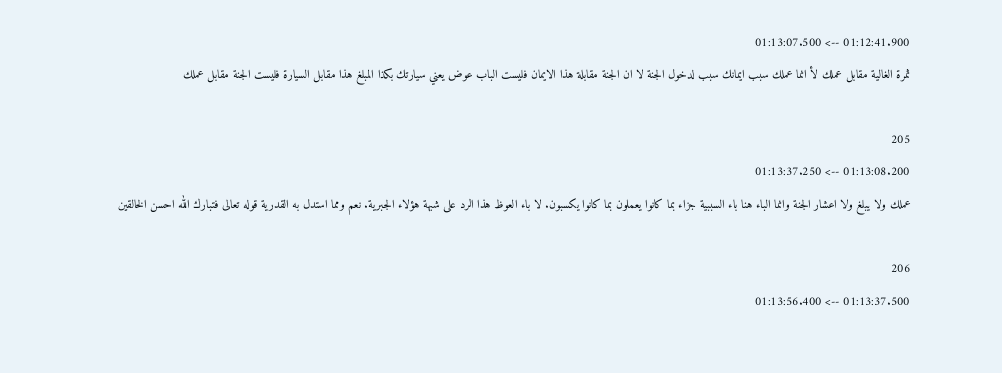01:12:41.900 --> 01:13:07.500
ثمرة الغالية مقابل عملك لأ انما عملك سبب ايمانك سبب لدخول الجنة لا ان الجنة مقابلة هذا الايمان فليست الباب عوض يعني سيارتك بكذا المبلغ هذا مقابل السيارة فليست الجنة مقابل عملك

205
01:13:08.200 --> 01:13:37.250
عملك ولا يبلغ ولا اعشار الجنة وانما الباء هنا باء السببية جزاء بما كانوا يعملون بما كانوا يكسبون. لا باء العوظ هذا الرد على شبهة هؤلاء الجبرية. نعم ومما استدل به القدرية قوله تعالى فتبارك الله احسن الخالقين

206
01:13:37.500 --> 01:13:56.400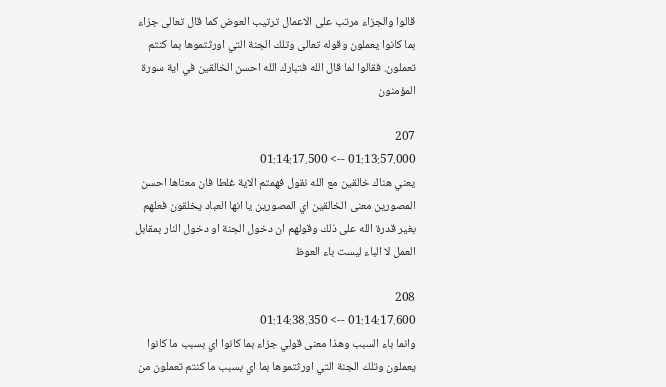قالوا والجزاء مرتب على الاعمال ترتيب العوض كما قال تعالى جزاء بما كانوا يعملون وقوله تعالى وتلك الجنة التي اورثتموها بما كنتم تعملون. فقالوا لما قال الله فتبارك الله احسن الخالقين في اية سورة المؤمنون

207
01:13:57.000 --> 01:14:17.500
يعني هناك خالقين مع الله نقول فهمتم الاية غلطا فان معناها احسن المصورين معنى الخالقين اي المصورين يا انها العباد يخلقون فعلهم بغير قدرة الله على ذلك وقولهم ان دخول الجنة او دخول النار بمقابل العمل لا الباء ليست باء العوظ

208
01:14:17.600 --> 01:14:38.350
وانما باء السبب وهذا معنى قولي جزاء بما كانوا اي بسبب ما كانوا يعملون وتلك الجنة التي اورثتموها بما اي بسبب ما كنتم تعملون من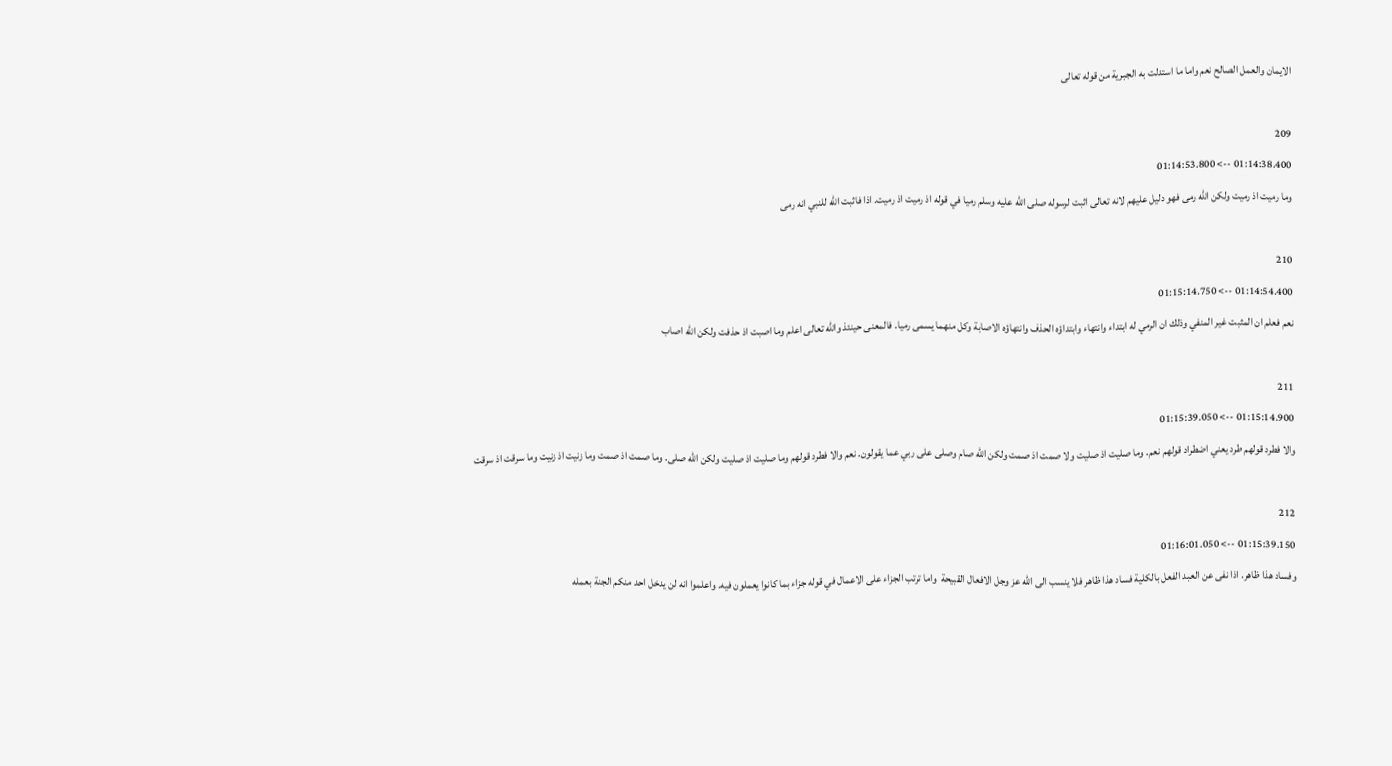الايمان والعمل الصالح نعم واما ما استدلت به الجبرية من قوله تعالى

209
01:14:38.400 --> 01:14:53.800
وما رميت اذ رميت ولكن الله رمى فهو دليل عليهم لانه تعالى اثبت لرسوله صلى الله عليه وسلم رميا في قوله اذ رميت اذ رميت. اذا فاثبت الله للنبي انه رمى

210
01:14:54.400 --> 01:15:14.750
نعم فعلم ان المثبت غير المنفي وذلك ان الرمي له ابتداء وانتهاء وابتداؤه الحذف وانتهاؤه الاصابة وكل منهما يسمى رميا. فالمعنى حينئذ والله تعالى اعلم وما اصبت اذ حذفت ولكن الله اصاب

211
01:15:14.900 --> 01:15:39.050
والا فطرد قولهم طرد يعني اضطراد قولهم نعم. وما صليت اذ صليت ولا صمت اذ صمت ولكن الله صام وصلى على ربي عما يقولون. نعم والا فطرد قولهم وما صليت اذ صليت ولكن الله صلى. وما صمت اذ صمت وما زنيت اذ زنيت وما سرقت اذ سرقت

212
01:15:39.150 --> 01:16:01.050
وفساد هذا ظاهر. اذا نفى عن العبد الفعل بالكلية فساد هذا ظاهر فلا ينسب الى الله عز وجل الافعال القبيحة  واما ترتب الجزاء على الاعمال في قوله جزاء بما كانوا يعملون فيه. واعلموا انه لن يدخل احد منكم الجنة بعمله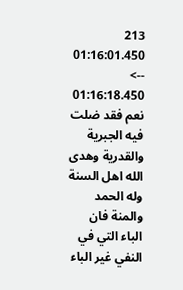213
01:16:01.450 --> 01:16:18.450
نعم فقد ضلت فيه الجبرية والقدرية وهدى الله اهل السنة وله الحمد والمنة فان الباء التي في النفي غير الباء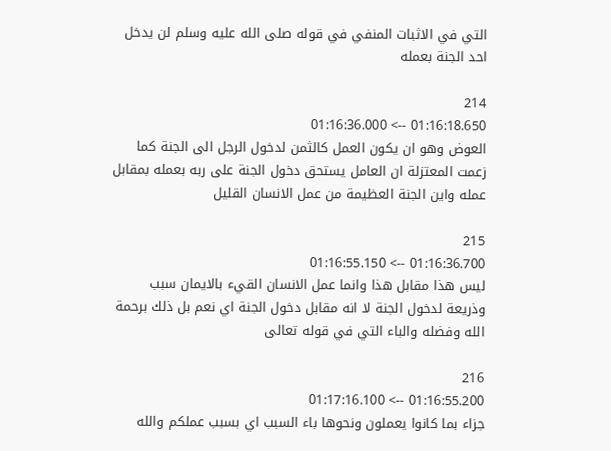التي في الاثبات المنفي في قوله صلى الله عليه وسلم لن يدخل احد الجنة بعمله

214
01:16:18.650 --> 01:16:36.000
العوض وهو ان يكون العمل كالثمن لدخول الرجل الى الجنة كما زعمت المعتزلة ان العامل يستحق دخول الجنة على ربه بعمله بمقابل عمله واين الجنة العظيمة من عمل الانسان القليل

215
01:16:36.700 --> 01:16:55.150
ليس هذا مقابل هذا وانما عمل الانسان القيء بالايمان سبب وذريعة لدخول الجنة لا انه مقابل دخول الجنة اي نعم بل ذلك برحمة الله وفضله والباء التي في قوله تعالى

216
01:16:55.200 --> 01:17:16.100
جزاء بما كانوا يعملون ونحوها باء السبب اي بسبب عملكم والله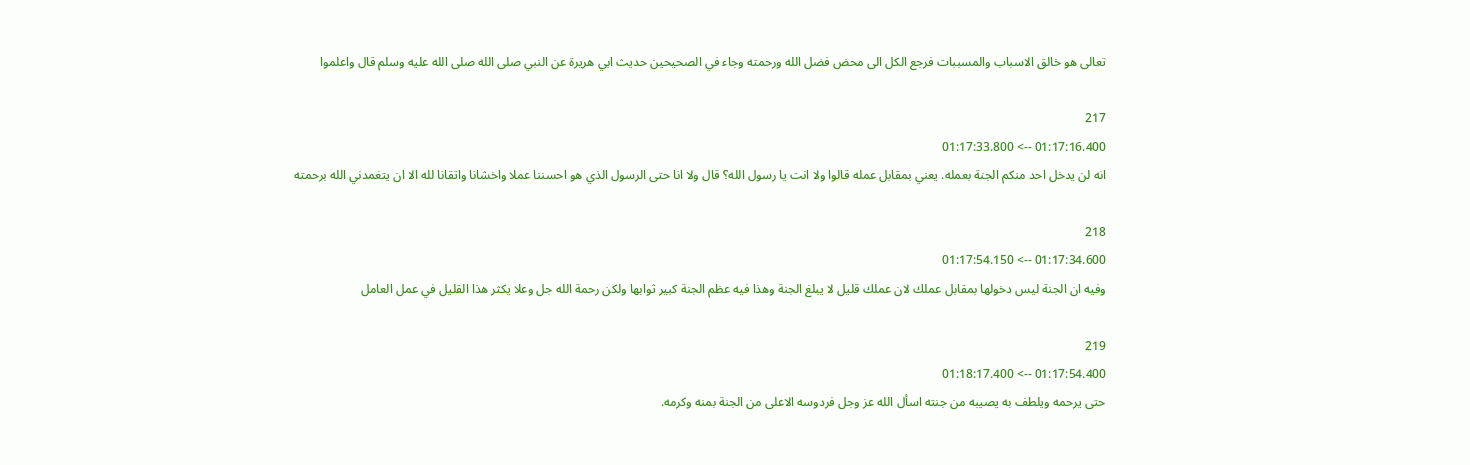تعالى هو خالق الاسباب والمسببات فرجع الكل الى محض فضل الله ورحمته وجاء في الصحيحين حديث ابي هريرة عن النبي صلى الله صلى الله عليه وسلم قال واعلموا

217
01:17:16.400 --> 01:17:33.800
انه لن يدخل احد منكم الجنة بعمله. يعني بمقابل عمله قالوا ولا انت يا رسول الله؟ قال ولا انا حتى الرسول الذي هو احسننا عملا واخشانا واتقانا لله الا ان يتغمدني الله برحمته

218
01:17:34.600 --> 01:17:54.150
وفيه ان الجنة ليس دخولها بمقابل عملك لان عملك قليل لا يبلغ الجنة وهذا فيه عظم الجنة كبير ثوابها ولكن رحمة الله جل وعلا يكثر هذا القليل في عمل العامل

219
01:17:54.400 --> 01:18:17.400
حتى يرحمه ويلطف به يصيبه من جنته اسأل الله عز وجل فردوسه الاعلى من الجنة بمنه وكرمه.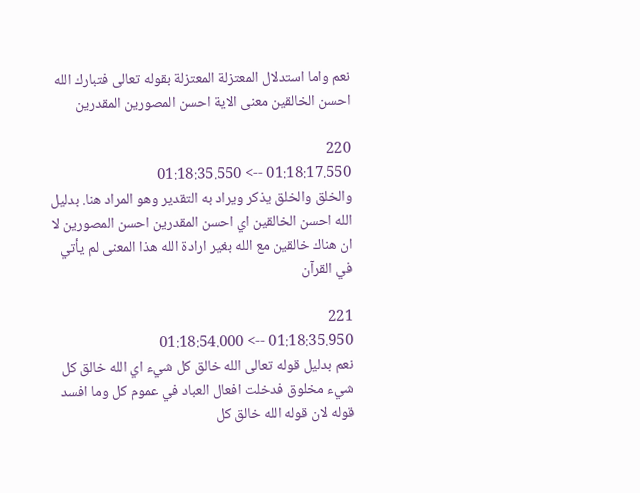نعم واما استدلال المعتزلة المعتزلة بقوله تعالى فتبارك الله احسن الخالقين معنى الاية احسن المصورين المقدرين

220
01:18:17.550 --> 01:18:35.550
والخلق والخلق يذكر ويراد به التقدير وهو المراد هنا. بدليل الله احسن الخالقين اي احسن المقدرين احسن المصورين لا ان هناك خالقين مع الله بغير ارادة الله هذا المعنى لم يأتي في القرآن

221
01:18:35.950 --> 01:18:54.000
نعم بدليل قوله تعالى الله خالق كل شيء اي الله خالق كل شيء مخلوق فدخلت افعال العباد في عموم كل وما افسد قوله لان قوله الله خالق كل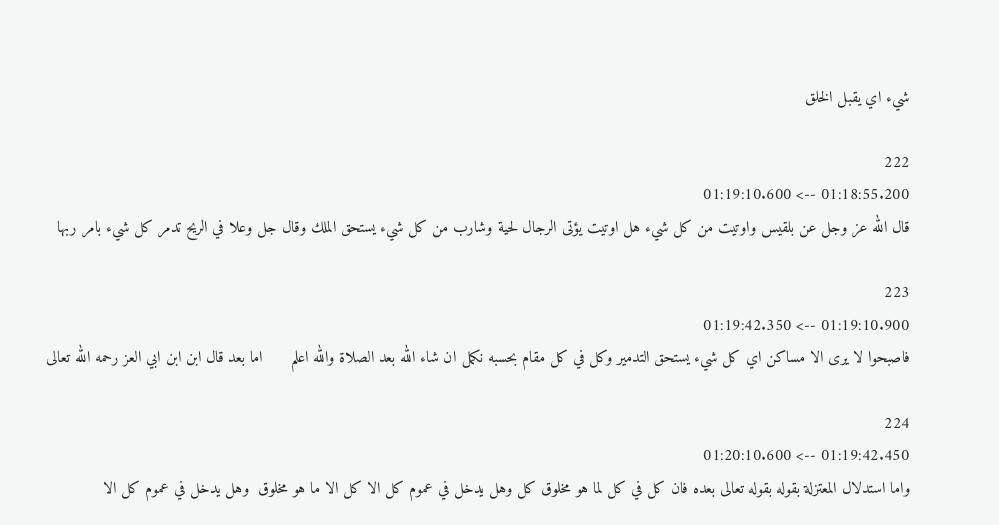شيء اي يقبل الخلق

222
01:18:55.200 --> 01:19:10.600
قال الله عز وجل عن بلقيس واوتيت من كل شيء هل اوتيت يؤتى الرجال لحية وشارب من كل شيء يستحق الملك وقال جل وعلا في الريح تدمر كل شيء بامر ربها

223
01:19:10.900 --> 01:19:42.350
فاصبحوا لا يرى الا مساكن اي كل شيء يستحق التدمير وكل في كل مقام بحسبه نكمل ان شاء الله بعد الصلاة والله اعلم      اما بعد قال ابن ابن ابي العز رحمه الله تعالى

224
01:19:42.450 --> 01:20:10.600
واما استدلال المعتزلة بقوله بقوله تعالى بعده فان كل في كل لما هو مخلوق كل وهل يدخل في عموم كل الا كل الا ما هو مخلوق  وهل يدخل في عموم كل الا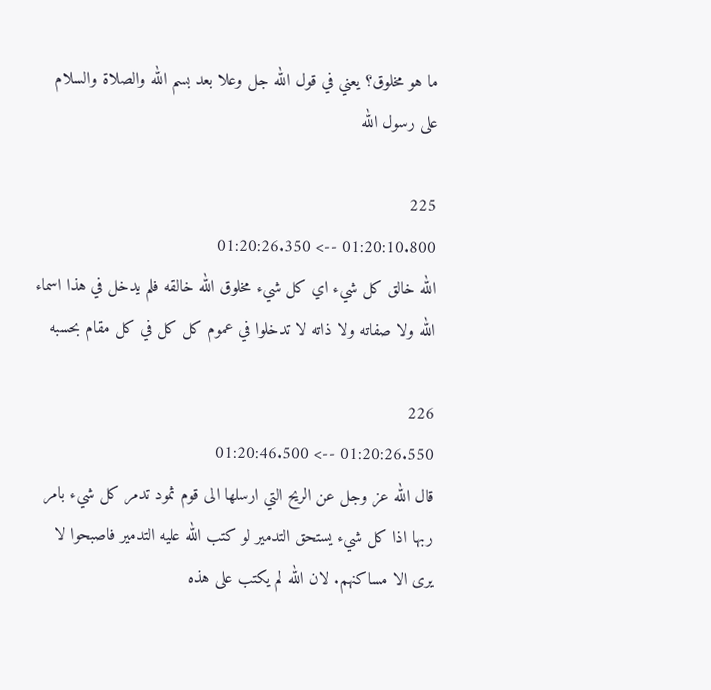ما هو مخلوق؟ يعني في قول الله جل وعلا بعد بسم الله والصلاة والسلام على رسول الله

225
01:20:10.800 --> 01:20:26.350
الله خالق كل شيء اي كل شيء مخلوق الله خالقه فلم يدخل في هذا اسماء الله ولا صفاته ولا ذاته لا تدخلوا في عموم كل كل في كل مقام بحسبه

226
01:20:26.550 --> 01:20:46.500
قال الله عز وجل عن الريح التي ارسلها الى قوم ثمود تدمر كل شيء بامر ربها اذا كل شيء يستحق التدمير لو كتب الله عليه التدمير فاصبحوا لا يرى الا مساكنهم. لان الله لم يكتب على هذه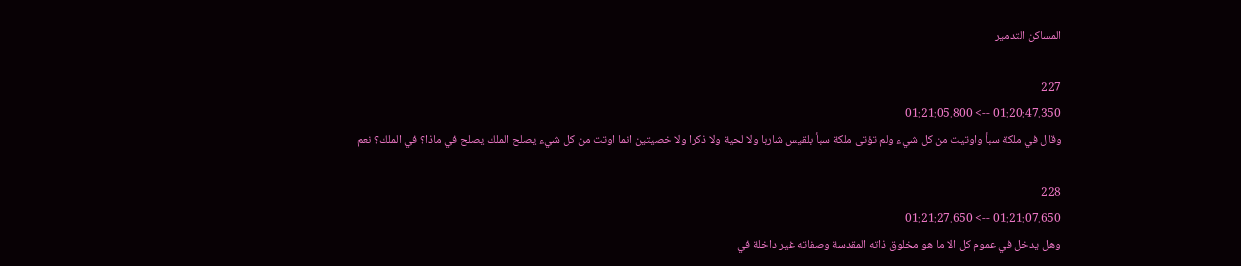المساكن التدمير

227
01:20:47.350 --> 01:21:05.800
وقال في ملكة سبأ واوتيت من كل شيء ولم تؤتى ملكة سبأ بلقيس شاربا ولا لحية ولا ذكرا ولا خصيتين انما اوتت من كل شيء يصلح الملك يصلح في ماذا؟ في الملك؟ نعم

228
01:21:07.650 --> 01:21:27.650
وهل يدخل في عموم كل الا ما هو مخلوق ذاته المقدسة وصفاته غير داخلة في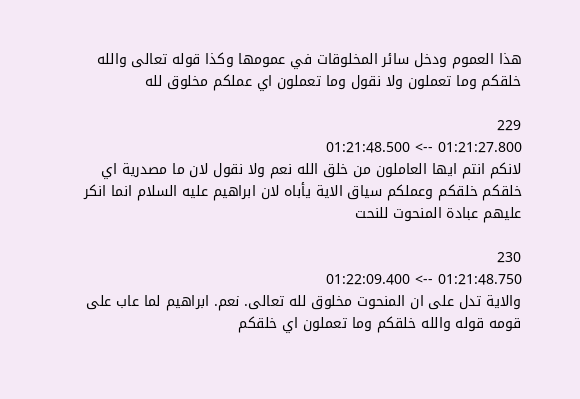هذا العموم ودخل سائر المخلوقات في عمومها وكذا قوله تعالى والله خلقكم وما تعملون ولا نقول وما تعملون اي عملكم مخلوق لله

229
01:21:27.800 --> 01:21:48.500
لانكم انتم ايها العاملون من خلق الله نعم ولا نقول لان ما مصدرية اي خلقكم خلقكم وعملكم سياق الاية يأباه لان ابراهيم عليه السلام انما انكر عليهم عبادة المنحوت للنحت

230
01:21:48.750 --> 01:22:09.400
والاية تدل على ان المنحوت مخلوق لله تعالى. نعم. ابراهيم لما عاب على قومه قوله والله خلقكم وما تعملون اي خلقكم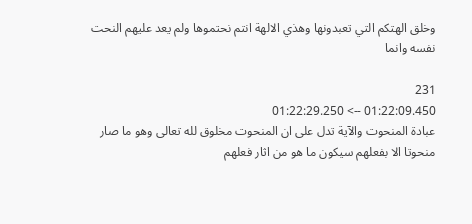وخلق الهتكم التي تعبدونها وهذي الالهة انتم نحتموها ولم يعد عليهم النحت نفسه وانما

231
01:22:09.450 --> 01:22:29.250
عبادة المنحوت والآية تدل على ان المنحوت مخلوق لله تعالى وهو ما صار منحوتا الا بفعلهم سيكون ما هو من اثار فعلهم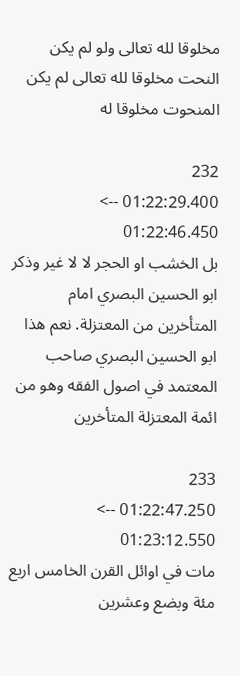مخلوقا لله تعالى ولو لم يكن النحت مخلوقا لله تعالى لم يكن المنحوت مخلوقا له

232
01:22:29.400 --> 01:22:46.450
بل الخشب او الحجر لا لا غير وذكر ابو الحسين البصري امام المتأخرين من المعتزلة. نعم هذا ابو الحسين البصري صاحب المعتمد في اصول الفقه وهو من ائمة المعتزلة المتأخرين

233
01:22:47.250 --> 01:23:12.550
مات في اوائل القرن الخامس اربع مئة وبضع وعشرين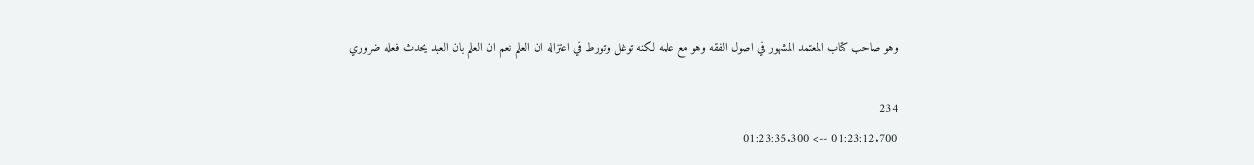وهو صاحب كتاب المعتمد المشهور في اصول الفقه وهو مع علمه لكنه توغل وتورط في اعتزاله ان العلم نعم ان العلم بان العبد يحدث فعله ضروري

234
01:23:12.700 --> 01:23:35.300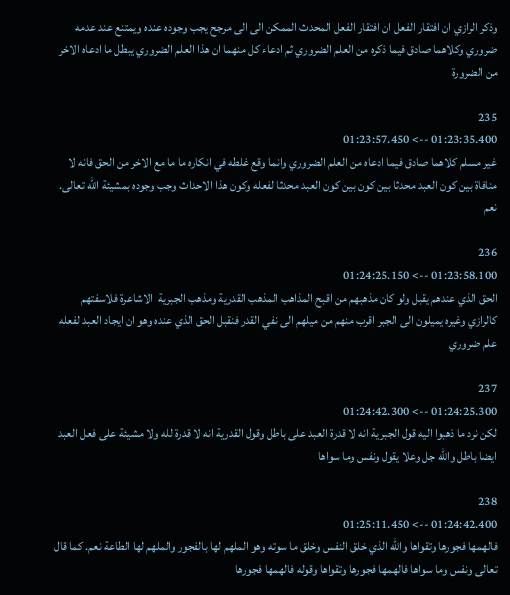وذكر الرازي ان افتقار الفعل ان افتقار الفعل المحدث الممكن الى الى مرجح يجب وجوده عنده ويمتنع عند عدمه ضروري وكلاهما صادق فيما ذكره من العلم الضروري ثم ادعاء كل منهما ان هذا العلم الضروري يبطل ما ادعاه الاخر من الضرورة

235
01:23:35.400 --> 01:23:57.450
غير مسلم كلاهما صادق فيما ادعاه من العلم الضروري وانما وقع غلطه في انكاره ما ما مع الاخر من الحق فانه لا منافاة بين كون العبد محدثا بين كون بين كون العبد محدثا لفعله وكون هذا الاحداث وجب وجوده بمشيئة الله تعالى. نعم

236
01:23:58.100 --> 01:24:25.150
الحق الذي عندهم يقبل ولو كان مذهبهم من اقبح المذاهب المذهب القدرية ومذهب الجبرية  الاشاعرة فلاسفتهم كالرازي وغيره يميلون الى الجبر اقرب منهم من ميلهم الى نفي القدر فنقبل الحق الذي عنده وهو ان ايجاد العبد لفعله علم ضروري

237
01:24:25.300 --> 01:24:42.300
لكن نرد ما ذهبوا اليه قول الجبرية انه لا قدرة العبد على باطل وقول القدرية انه لا قدرة لله ولا مشيئة على فعل العبد ايضا باطل والله جل وعلا يقول ونفس وما سواها

238
01:24:42.400 --> 01:25:11.450
فالهمها فجورها وتقواها والله الذي خلق النفس وخلق ما سوته وهو الملهم لها بالفجور والملهم لها الطاعة نعم. كما قال تعالى ونفس وما سواها فالهمها فجورها وتقواها وقوله فالهمها فجورها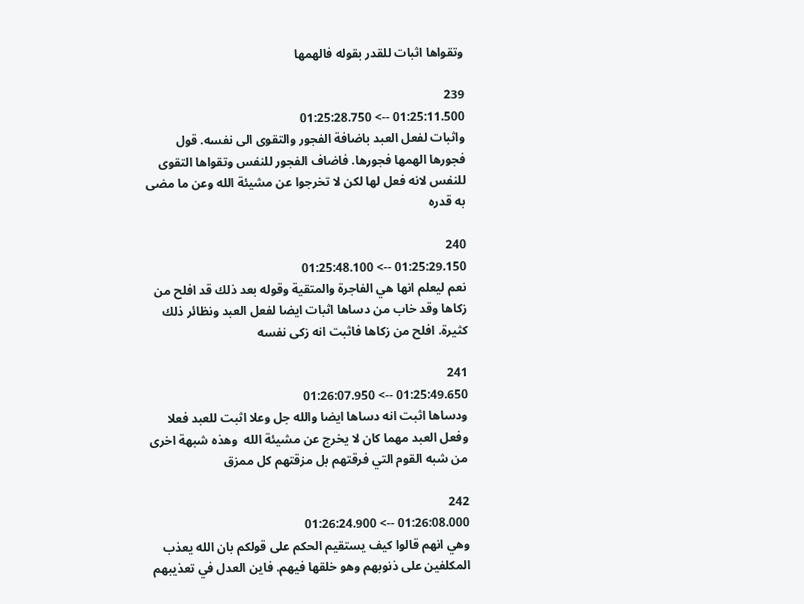وتقواها اثبات للقدر بقوله فالهمها

239
01:25:11.500 --> 01:25:28.750
واثبات لفعل العبد باضافة الفجور والتقوى الى نفسه. قول فجورها الهمها فجورها. فاضاف الفجور للنفس وتقواها التقوى للنفس لانه فعل لها لكن لا تخرجوا عن مشيئة الله وعن ما مضى به قدره

240
01:25:29.150 --> 01:25:48.100
نعم ليعلم انها هي الفاجرة والمتقية وقوله بعد ذلك قد افلح من زكاها وقد خاب من دساها اثبات ايضا لفعل العبد ونظائر ذلك كثيرة. افلح من زكاها فاثبت انه زكى نفسه

241
01:25:49.650 --> 01:26:07.950
ودساها اثبت انه دساها ايضا والله جل وعلا اثبت للعبد فعلا وفعل العبد مهما كان لا يخرج عن مشيئة الله  وهذه شبهة اخرى من شبه القوم التي فرقتهم بل مزقتهم كل ممزق

242
01:26:08.000 --> 01:26:24.900
وهي انهم قالوا كيف يستقيم الحكم على قولكم بان الله يعذب المكلفين على ذنوبهم وهو خلقها فيهم. فاين العدل في تعذيبهم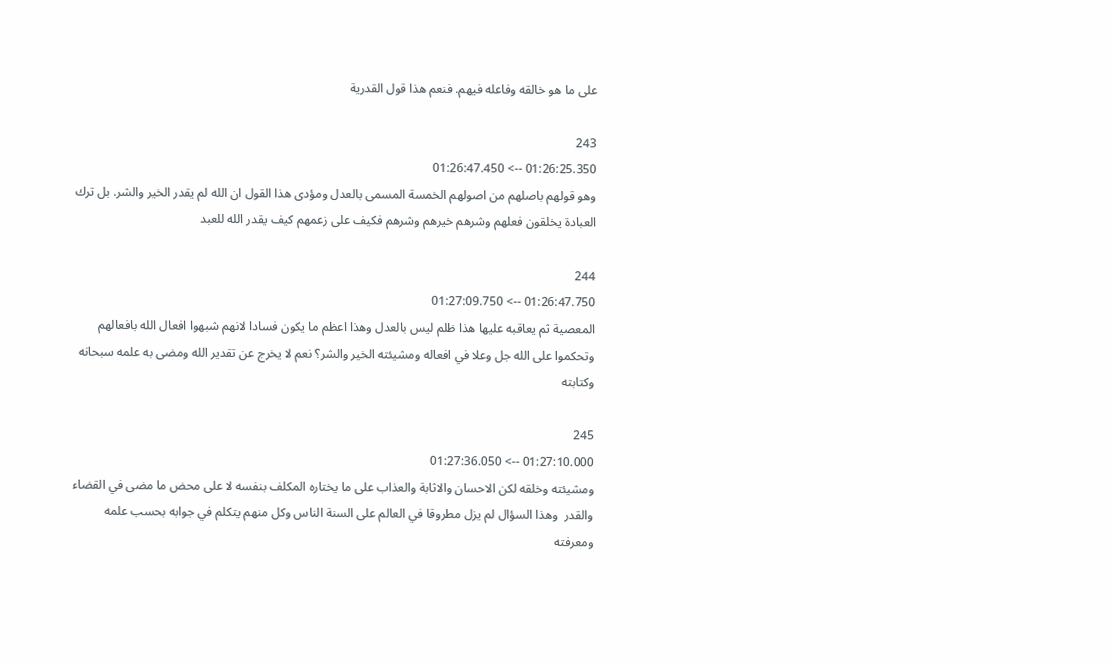على ما هو خالقه وفاعله فيهم. فنعم هذا قول القدرية

243
01:26:25.350 --> 01:26:47.450
وهو قولهم باصلهم من اصولهم الخمسة المسمى بالعدل ومؤدى هذا القول ان الله لم يقدر الخير والشر. بل ترك العبادة يخلقون فعلهم وشرهم خيرهم وشرهم فكيف على زعمهم كيف يقدر الله للعبد

244
01:26:47.750 --> 01:27:09.750
المعصية ثم يعاقبه عليها هذا ظلم ليس بالعدل وهذا اعظم ما يكون فسادا لانهم شبهوا افعال الله بافعالهم وتحكموا على الله جل وعلا في افعاله ومشيئته الخير والشر؟ نعم لا يخرج عن تقدير الله ومضى به علمه سبحانه وكتابته

245
01:27:10.000 --> 01:27:36.050
ومشيئته وخلقه لكن الاحسان والاثابة والعذاب على ما يختاره المكلف بنفسه لا على محض ما مضى في القضاء والقدر  وهذا السؤال لم يزل مطروقا في العالم على السنة الناس وكل منهم يتكلم في جوابه بحسب علمه ومعرفته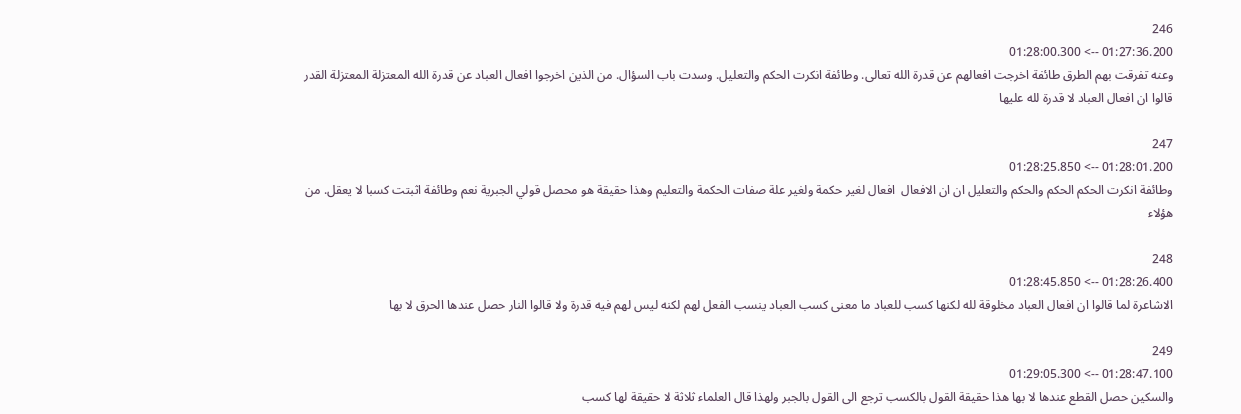246
01:27:36.200 --> 01:28:00.300
وعنه تفرقت بهم الطرق طائفة اخرجت افعالهم عن قدرة الله تعالى. وطائفة انكرت الحكم والتعليل. وسدت باب السؤال. من الذين اخرجوا افعال العباد عن قدرة الله المعتزلة المعتزلة القدر قالوا ان افعال العباد لا قدرة لله عليها

247
01:28:01.200 --> 01:28:25.850
وطائفة انكرت الحكم الحكم والحكم والتعليل ان ان الافعال  افعال لغير حكمة ولغير علة صفات الحكمة والتعليم وهذا حقيقة هو محصل قولي الجبرية نعم وطائفة اثبتت كسبا لا يعقل. من هؤلاء

248
01:28:26.400 --> 01:28:45.850
الاشاعرة لما قالوا ان افعال العباد مخلوقة لله لكنها كسب للعباد ما معنى كسب العباد ينسب الفعل لهم لكنه ليس لهم فيه قدرة ولا قالوا النار حصل عندها الحرق لا بها

249
01:28:47.100 --> 01:29:05.300
والسكين حصل القطع عندها لا بها هذا حقيقة القول بالكسب ترجع الى القول بالجبر ولهذا قال العلماء ثلاثة لا حقيقة لها كسب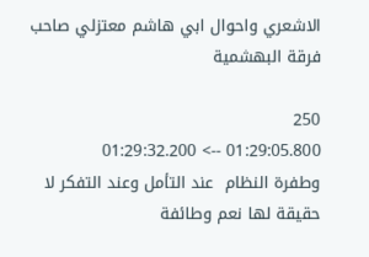الاشعري واحوال ابي هاشم معتزلي صاحب فرقة البهشمية

250
01:29:05.800 --> 01:29:32.200
وطفرة النظام  عند التأمل وعند التفكر لا حقيقة لها نعم وطائفة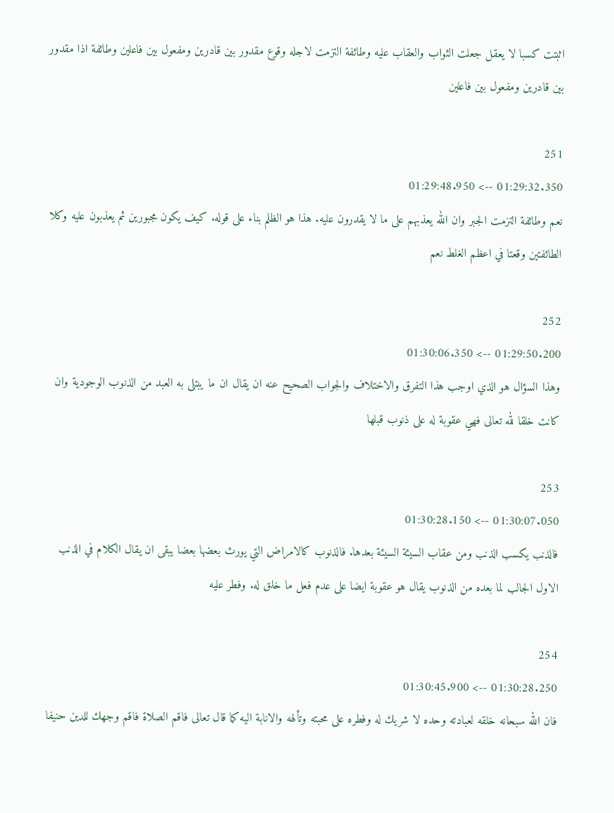اثبتت كسبا لا يعقل جعلت الثواب والعقاب عليه وطائفة التزمت لاجله وقوع مقدور بين قادرين ومفعول بين فاعلين وطائفة اذا مقدور بين قادرين ومفعول بين فاعلين

251
01:29:32.350 --> 01:29:48.950
نعم وطائفة التزمت الجبر وان الله يعذبهم على ما لا يقدرون عليه. هذا هو الظلم بناء على قوله. كيف يكون مجبورين ثم يعذبون عليه وكلا الطائفتين وقعتا في اعظم الغلط نعم

252
01:29:50.200 --> 01:30:06.350
وهذا السؤال هو الذي اوجب هذا التفرق والاختلاف والجواب الصحيح عنه ان يقال ان ما يبتلى به العبد من الذنوب الوجودية وان كانت خلقا لله تعالى فهي عقوبة له على ذنوب قبلها

253
01:30:07.050 --> 01:30:28.150
فالذنب يكسب الذنب ومن عقاب السيئة السيئة بعدها. فالذنوب كالامراض التي يورث بعضها بعضا يبقى ان يقال الكلام في الذنب الاول الجالب لما بعده من الذنوب يقال هو عقوبة ايضا على عدم فعل ما خلق له. وفطر عليه

254
01:30:28.250 --> 01:30:45.900
فان الله سبحانه خلقه لعبادته وحده لا شريك له وفطره على محبته وتألهه والانابة اليه كما قال تعالى فاقم الصلاة فاقم وجهك للدين حنيفا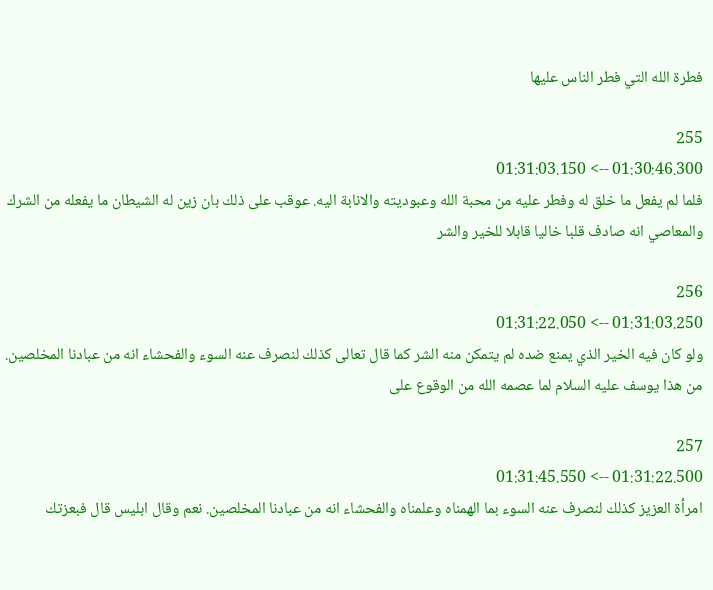فطرة الله التي فطر الناس عليها

255
01:30:46.300 --> 01:31:03.150
فلما لم يفعل ما خلق له وفطر عليه من محبة الله وعبوديته والانابة اليه. عوقب على ذلك بان زين له الشيطان ما يفعله من الشرك والمعاصي انه صادف قلبا خاليا قابلا للخير والشر

256
01:31:03.250 --> 01:31:22.050
ولو كان فيه الخير الذي يمنع ضده لم يتمكن منه الشر كما قال تعالى كذلك لنصرف عنه السوء والفحشاء انه من عبادنا المخلصين. من هذا يوسف عليه السلام لما عصمه الله من الوقوع على

257
01:31:22.500 --> 01:31:45.550
امرأة العزيز كذلك لنصرف عنه السوء بما الهمناه وعلمناه والفحشاء انه من عبادنا المخلصين. نعم وقال ابليس قال فبعزتك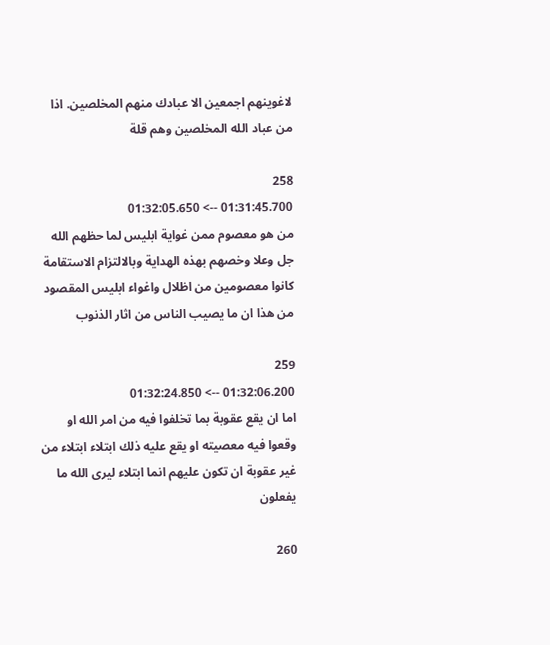لاغوينهم اجمعين الا عبادك منهم المخلصين. اذا من عباد الله المخلصين وهم قلة

258
01:31:45.700 --> 01:32:05.650
من هو معصوم ممن غواية ابليس لما حظهم الله جل وعلا وخصهم بهذه الهداية وبالالتزام الاستقامة كانوا معصومين من اظلال واغواء ابليس المقصود من هذا ان ما يصيب الناس من اثار الذنوب

259
01:32:06.200 --> 01:32:24.850
اما ان يقع عقوبة بما تخلفوا فيه من امر الله او وقعوا فيه معصيته او يقع عليه ذلك ابتلاء ابتلاء من غير عقوبة ان تكون عليهم انما ابتلاء ليرى الله ما يفعلون

260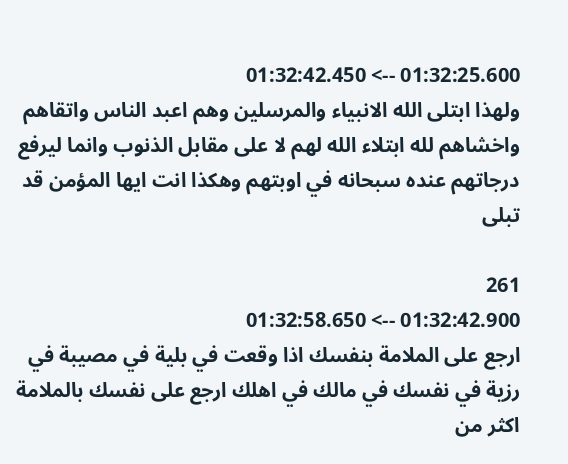01:32:25.600 --> 01:32:42.450
ولهذا ابتلى الله الانبياء والمرسلين وهم اعبد الناس واتقاهم واخشاهم لله ابتلاء الله لهم لا على مقابل الذنوب وانما ليرفع درجاتهم عنده سبحانه في اوبتهم وهكذا انت ايها المؤمن قد تبلى

261
01:32:42.900 --> 01:32:58.650
ارجع على الملامة بنفسك اذا وقعت في بلية في مصيبة في رزية في نفسك في مالك في اهلك ارجع على نفسك بالملامة اكثر من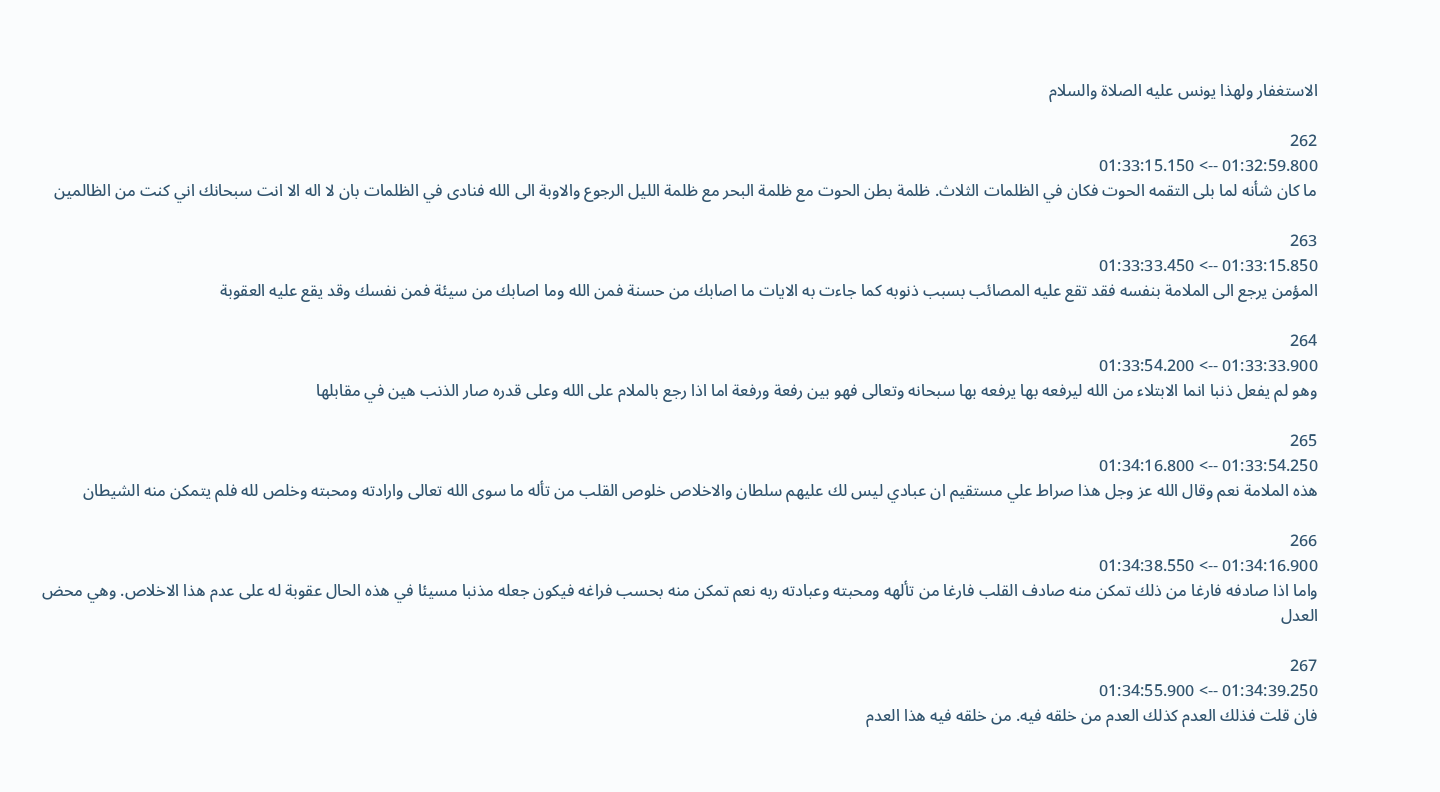الاستغفار ولهذا يونس عليه الصلاة والسلام

262
01:32:59.800 --> 01:33:15.150
ما كان شأنه لما بلى التقمه الحوت فكان في الظلمات الثلاث. ظلمة بطن الحوت مع ظلمة البحر مع ظلمة الليل الرجوع والاوبة الى الله فنادى في الظلمات بان لا اله الا انت سبحانك اني كنت من الظالمين

263
01:33:15.850 --> 01:33:33.450
المؤمن يرجع الى الملامة بنفسه فقد تقع عليه المصائب بسبب ذنوبه كما جاءت به الايات ما اصابك من حسنة فمن الله وما اصابك من سيئة فمن نفسك وقد يقع عليه العقوبة

264
01:33:33.900 --> 01:33:54.200
وهو لم يفعل ذنبا انما الابتلاء من الله ليرفعه بها يرفعه بها سبحانه وتعالى فهو بين رفعة ورفعة اما اذا رجع بالملام على الله وعلى قدره صار الذنب هين في مقابلها

265
01:33:54.250 --> 01:34:16.800
هذه الملامة نعم وقال الله عز وجل هذا صراط علي مستقيم ان عبادي ليس لك عليهم سلطان والاخلاص خلوص القلب من تأله ما سوى الله تعالى وارادته ومحبته وخلص لله فلم يتمكن منه الشيطان

266
01:34:16.900 --> 01:34:38.550
واما اذا صادفه فارغا من ذلك تمكن منه صادف القلب فارغا من تألهه ومحبته وعبادته ربه نعم تمكن منه بحسب فراغه فيكون جعله مذنبا مسيئا في هذه الحال عقوبة له على عدم هذا الاخلاص. وهي محض العدل

267
01:34:39.250 --> 01:34:55.900
فان قلت فذلك العدم كذلك العدم من خلقه فيه. من خلقه فيه هذا العدم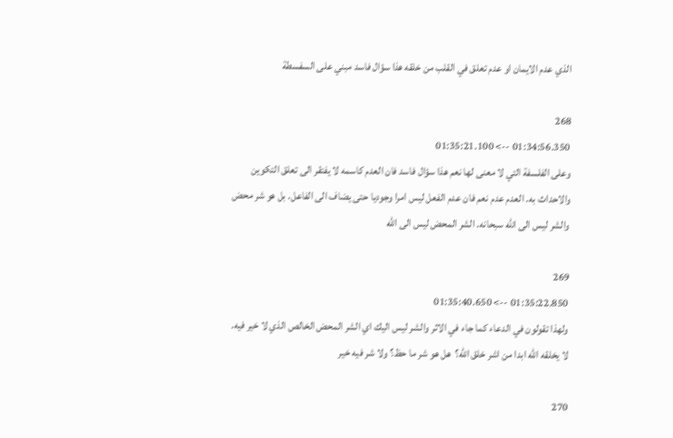الذي عدم الايمان او عدم تعلق في القلب من خلقه هذا سؤال فاسد مبني على السفسطة

268
01:34:56.350 --> 01:35:21.100
وعلى الفلسفة التي لا معنى لها نعم هذا سؤال فاسد فان العدم كاسمه لا يفتقر الى تعلق التكوين والاحداث به. العدم عدم نعم فان عدم الفعل ليس امرا وجوديا حتى يضاف الى الفاعل. بل هو شر محض والشر ليس الى الله سبحانه. الشر المحض ليس الى الله

269
01:35:22.850 --> 01:35:40.650
ولهذا تقولون في الدعاء كما جاء في الاثر والشر ليس اليك اي الشر المحض الخالص الذي لا خير فيه. لا يخلقه الله ابدا من اشر خلق الله؟  هل هو شر ما حظ؟ ولا شر فيه خير

270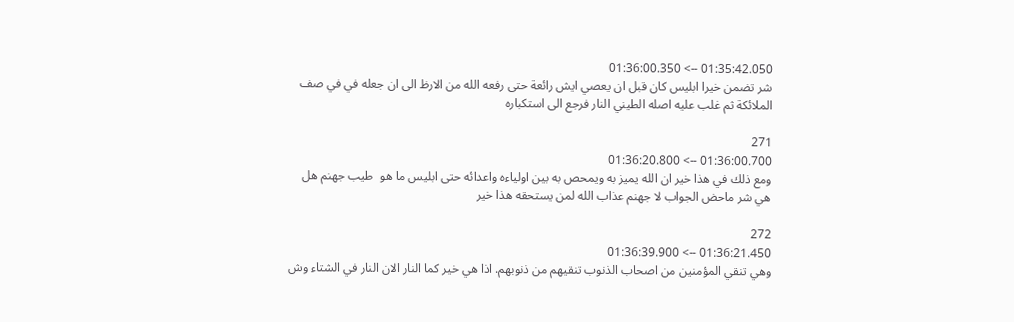01:35:42.050 --> 01:36:00.350
شر تضمن خيرا ابليس كان قبل ان يعصي ايش رائعة حتى رفعه الله من الارظ الى ان جعله في في صف الملائكة ثم غلب عليه اصله الطيني النار فرجع الى استكباره

271
01:36:00.700 --> 01:36:20.800
ومع ذلك في هذا خير ان الله يميز به ويمحص به بين اولياءه واعدائه حتى ابليس ما هو  طيب جهنم هل هي شر ماحض الجواب لا جهنم عذاب الله لمن يستحقه هذا خير

272
01:36:21.450 --> 01:36:39.900
وهي تنقي المؤمنين من اصحاب الذنوب تنقيهم من ذنوبهم. اذا هي خير كما النار الان النار في الشتاء وش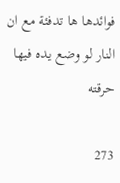فوائدها ها تدفئة مع ان النار لو وضع يده فيها حرقته

273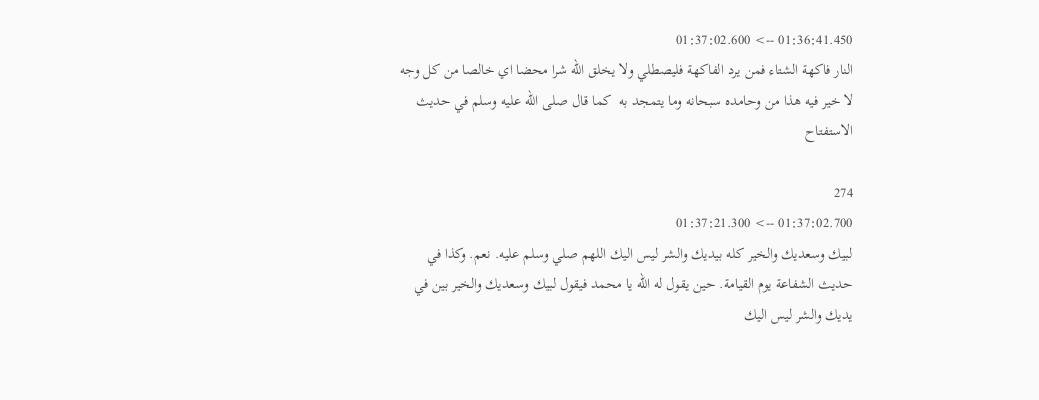01:36:41.450 --> 01:37:02.600
النار فاكهة الشتاء فمن يرد الفاكهة فليصطلي ولا يخلق الله شرا محضا اي خالصا من كل وجه لا خير فيه هذا من وحامده سبحانه وما يتمجد به  كما قال صلى الله عليه وسلم في حديث الاستفتاح

274
01:37:02.700 --> 01:37:21.300
لبيك وسعديك والخير كله بيديك والشر ليس اليك اللهم صلي وسلم عليه. نعم. وكذا في حديث الشفاعة يوم القيامة. حين يقول له الله يا محمد فيقول لبيك وسعديك والخير بين في يديك والشر ليس اليك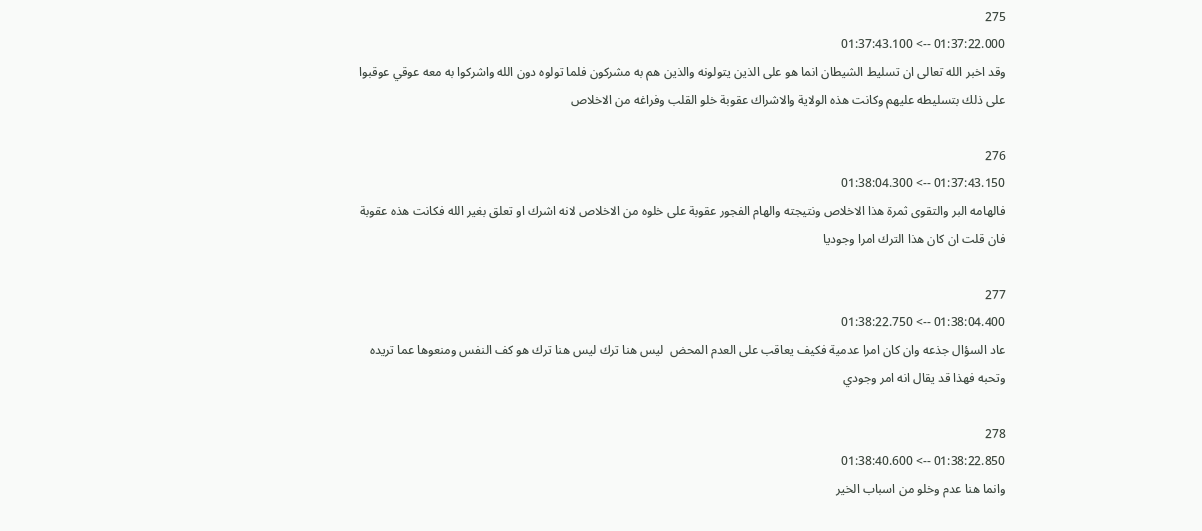275
01:37:22.000 --> 01:37:43.100
وقد اخبر الله تعالى ان تسليط الشيطان انما هو على الذين يتولونه والذين هم به مشركون فلما تولوه دون الله واشركوا به معه عوقي عوقبوا على ذلك بتسليطه عليهم وكانت هذه الولاية والاشراك عقوبة خلو القلب وفراغه من الاخلاص

276
01:37:43.150 --> 01:38:04.300
فالهامه البر والتقوى ثمرة هذا الاخلاص ونتيجته والهام الفجور عقوبة على خلوه من الاخلاص لانه اشرك او تعلق بغير الله فكانت هذه عقوبة  فان قلت ان كان هذا الترك امرا وجوديا

277
01:38:04.400 --> 01:38:22.750
عاد السؤال جذعه وان كان امرا عدمية فكيف يعاقب على العدم المحض  ليس هنا ترك ليس هنا ترك هو كف النفس ومنعوها عما تريده وتحبه فهذا قد يقال انه امر وجودي

278
01:38:22.850 --> 01:38:40.600
وانما هنا عدم وخلو من اسباب الخير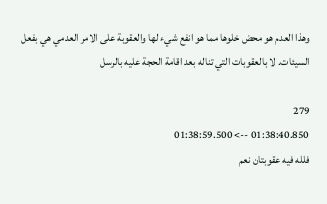وهذا العدم هو محض خلوها مما هو انفع شيء لها والعقوبة على الامر العدمي هي بفعل السيئات. لا بالعقوبات التي تناله بعد اقامة الحجة عليه بالرسل

279
01:38:40.850 --> 01:38:59.500
فلله فيه عقوبتان نعم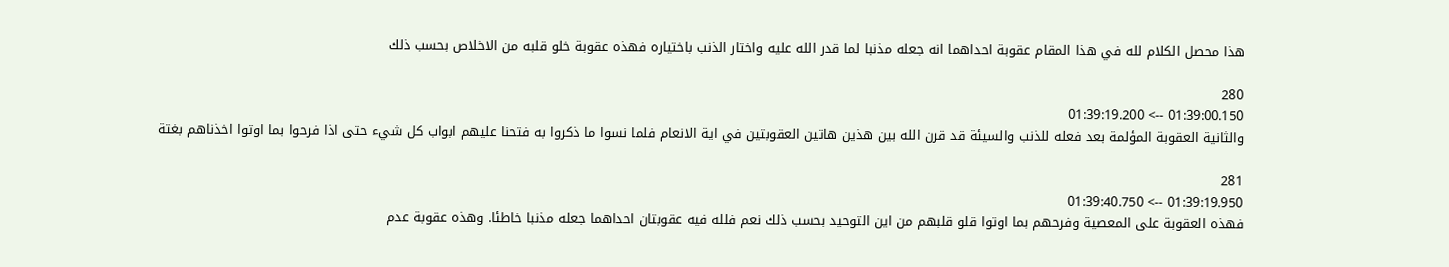هذا محصل الكلام لله في هذا المقام عقوبة احداهما انه جعله مذنبا لما قدر الله عليه واختار الذنب باختياره فهذه عقوبة خلو قلبه من الاخلاص بحسب ذلك

280
01:39:00.150 --> 01:39:19.200
والثانية العقوبة المؤلمة بعد فعله للذنب والسيئة قد قرن الله بين هذين هاتين العقوبتين في اية الانعام فلما نسوا ما ذكروا به فتحنا عليهم ابواب كل شيء حتى اذا فرحوا بما اوتوا اخذناهم بغتة

281
01:39:19.950 --> 01:39:40.750
فهذه العقوبة على المعصية وفرحهم بما اوتوا قلو قلبهم من اين التوحيد بحسب ذلك نعم فلله فيه عقوبتان احداهما جعله مذنبا خاطئا. وهذه عقوبة عدم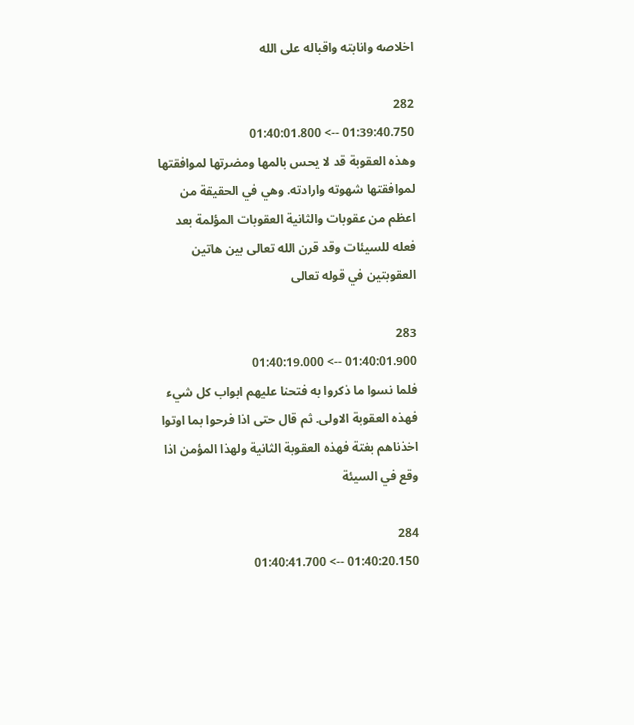اخلاصه وانابته واقباله على الله

282
01:39:40.750 --> 01:40:01.800
وهذه العقوبة قد لا يحس بالمها ومضرتها لموافقتها لموافقتها شهوته وارادته. وهي في الحقيقة من اعظم من عقوبات والثانية العقوبات المؤلمة بعد فعله للسيئات وقد قرن الله تعالى بين هاتين العقوبتين في قوله تعالى

283
01:40:01.900 --> 01:40:19.000
فلما نسوا ما ذكروا به فتحنا عليهم ابواب كل شيء فهذه العقوبة الاولى. ثم قال حتى اذا فرحوا بما اوتوا اخذناهم بغتة فهذه العقوبة الثانية ولهذا المؤمن اذا وقع في السيئة

284
01:40:20.150 --> 01:40:41.700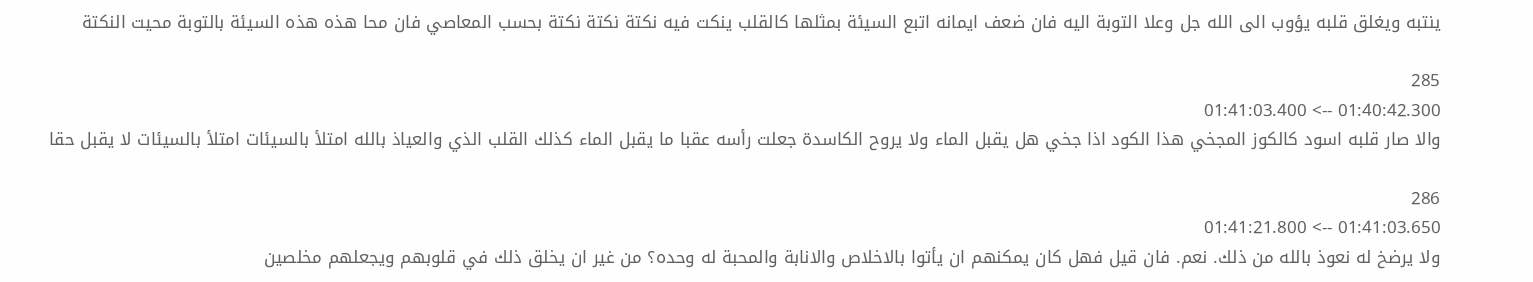ينتبه ويغلق قلبه يؤوب الى الله جل وعلا التوبة اليه فان ضعف ايمانه اتبع السيئة بمثلها كالقلب ينكت فيه نكتة نكتة نكتة بحسب المعاصي فان محا هذه هذه السيئة بالتوبة محيت النكتة

285
01:40:42.300 --> 01:41:03.400
والا صار قلبه اسود كالكوز المجخي هذا الكود اذا جخي هل يقبل الماء ولا يروح الكاسدة جعلت رأسه عقبا ما يقبل الماء كذلك القلب الذي والعياذ بالله امتلأ بالسيئات امتلأ بالسيئات لا يقبل حقا

286
01:41:03.650 --> 01:41:21.800
ولا يرضخ له نعوذ بالله من ذلك. نعم. فان قيل فهل كان يمكنهم ان يأتوا بالاخلاص والانابة والمحبة له وحده؟ من غير ان يخلق ذلك في قلوبهم ويجعلهم مخلصين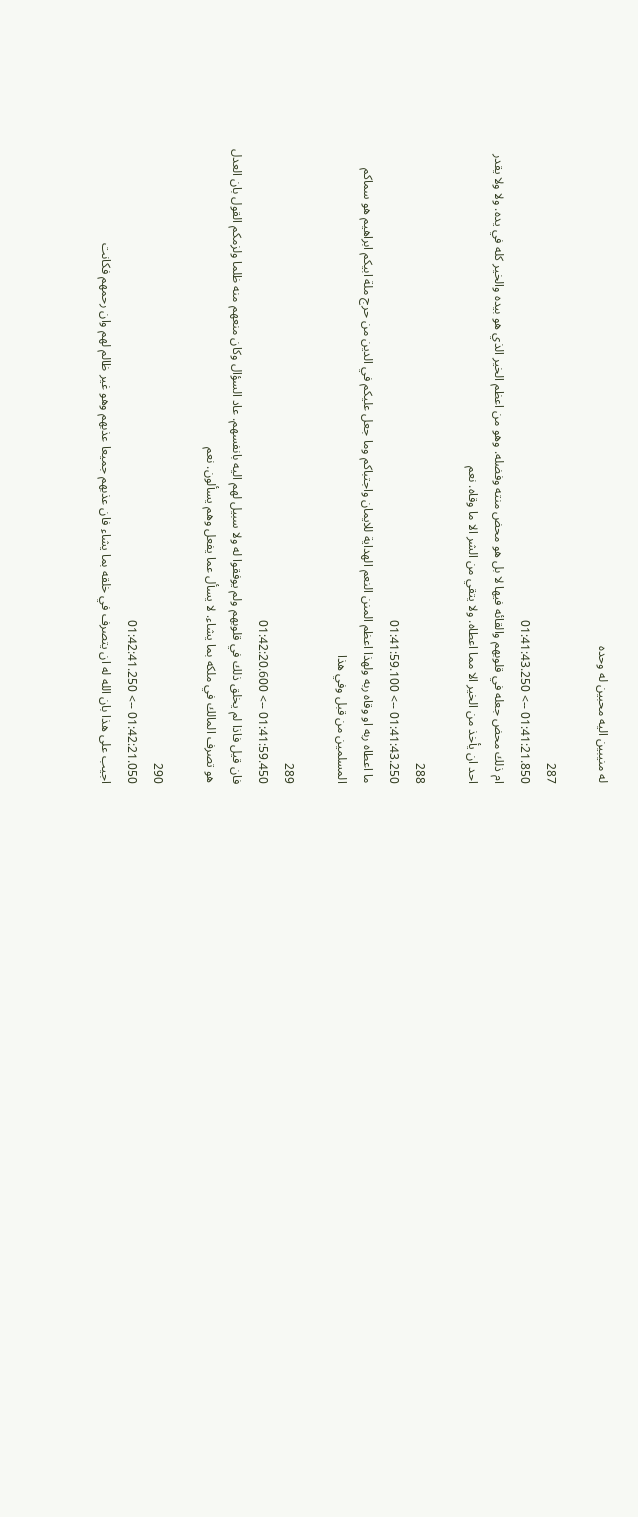له منيبين اليه محبين له وحده

287
01:41:21.850 --> 01:41:43.250
ام ذلك محض جعله في قلوبهم والقائه فيها لا بل هو محض منته وفضله. وهو من اعظم الخير الذي هو بيده والخير كله في يده. ولا ولا يقدر احد ان يأخذ من الخير الا مما اعطاه. ولا يتقي من الشر الا ما وقاه. نعم

288
01:41:43.250 --> 01:41:59.100
ما اعطاه ربه او وقاه ربه ولهذا اعظم المنن النعم الهداية للايمان واجتباكم وما جعل عليكم في الدين من حرج ملة ابيكم ابراهيم هو سماكم المسلمين من قبل وفي هذا

289
01:41:59.450 --> 01:42:20.600
فان قيل فاذا لم يخلق ذلك في قلوبهم ولم يوفقوا له ولا سبيل لهم اليه بانفسهم. عاد السؤال وكان منعهم منه ظلما ولزمكم القول بان العدل هو تصرف المالك في ملكه بما يشاء. لا يسأل عما يفعل وهم يسألون. نعم

290
01:42:21.050 --> 01:42:41.250
اجيب على هذا بان الله له ان يتصرف في خلقه بما يشاء فان عذبهم جميعا عذبهم وهو غير ظالم لهم وان رحمهم فكانت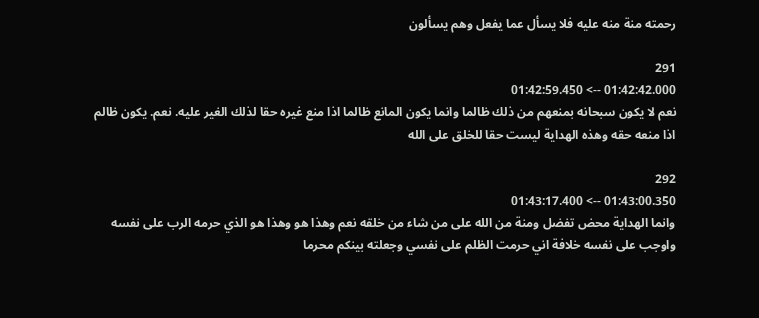رحمته منة منه عليه فلا يسأل عما يفعل وهم يسألون

291
01:42:42.000 --> 01:42:59.450
نعم لا يكون سبحانه بمنعهم من ذلك ظالما وانما يكون المانع ظالما اذا منع غيره حقا لذلك الغير عليه. نعم. يكون ظالم اذا منعه حقه وهذه الهداية ليست حقا للخلق على الله

292
01:43:00.350 --> 01:43:17.400
وانما الهداية محض تفضل ومنة من الله على من شاء من خلقه نعم وهذا هو وهذا هو الذي حرمه الرب على نفسه واوجب على نفسه خلافة اني حرمت الظلم على نفسي وجعلته بينكم محرما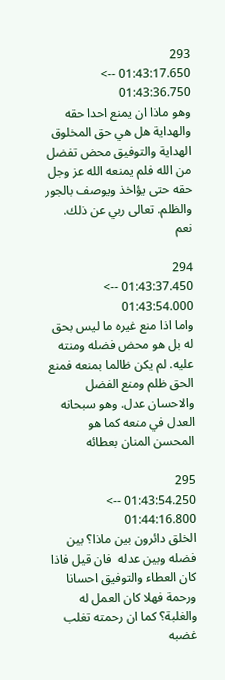293
01:43:17.650 --> 01:43:36.750
وهو ماذا ان يمنع احدا حقه والهداية هل هي حق المخلوق  الهداية والتوفيق محض تفضل من الله فلم يمنعه الله عز وجل حقه حتى يؤاخذ ويوصف بالجور والظلم. تعالى ربي عن ذلك. نعم

294
01:43:37.450 --> 01:43:54.000
واما اذا منع غيره ما ليس بحق له بل هو محض فضله ومنته عليه. لم يكن ظالما بمنعه فمنع الحق ظلم ومنع الفضل والاحسان عدل. وهو سبحانه العدل في منعه كما هو المحسن المنان بعطائه

295
01:43:54.250 --> 01:44:16.800
الخلق دائرون بين ماذا؟ بين فضله وبين عدله  فان قيل فاذا كان العطاء والتوفيق احسانا ورحمة فهلا كان العمل له والغلبة؟ كما ان رحمته تغلب غضبه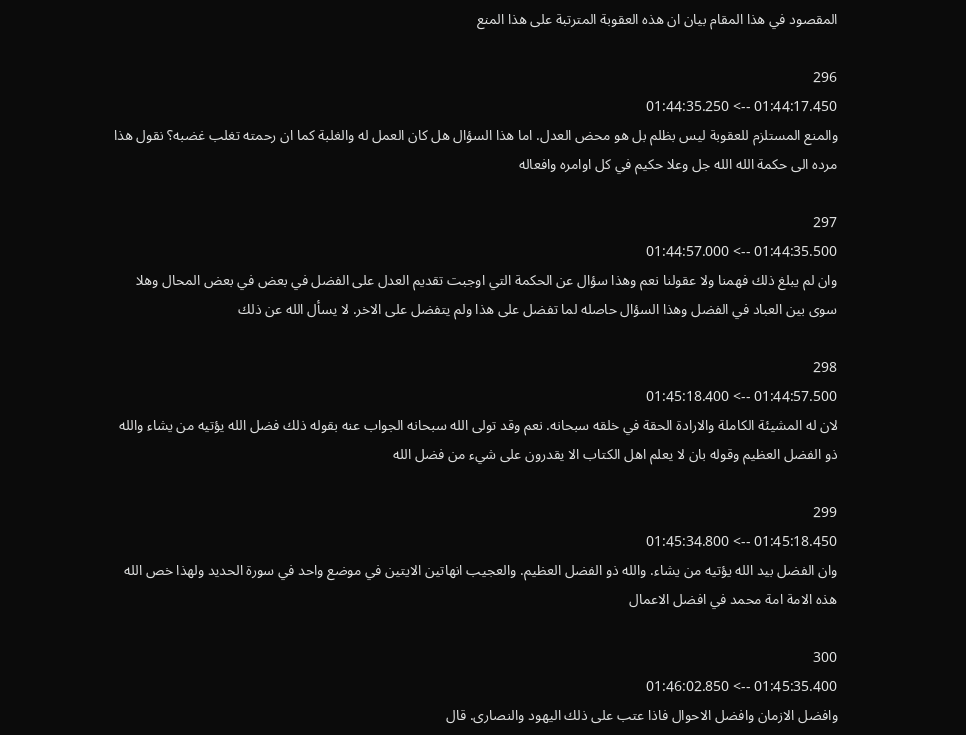المقصود في هذا المقام بيان ان هذه العقوبة المترتبة على هذا المنع

296
01:44:17.450 --> 01:44:35.250
والمنع المستلزم للعقوبة ليس بظلم بل هو محض العدل. اما هذا السؤال هل كان العمل له والغلبة كما ان رحمته تغلب غضبه؟ نقول هذا مرده الى حكمة الله الله جل وعلا حكيم في كل اوامره وافعاله

297
01:44:35.500 --> 01:44:57.000
وان لم يبلغ ذلك فهمنا ولا عقولنا نعم وهذا سؤال عن الحكمة التي اوجبت تقديم العدل على الفضل في بعض في بعض المحال وهلا سوى بين العباد في الفضل وهذا السؤال حاصله لما تفضل على هذا ولم يتفضل على الاخر. لا يسأل الله عن ذلك

298
01:44:57.500 --> 01:45:18.400
لان له المشيئة الكاملة والارادة الحقة في خلقه سبحانه. نعم وقد تولى الله سبحانه الجواب عنه بقوله ذلك فضل الله يؤتيه من يشاء والله ذو الفضل العظيم وقوله بان لا يعلم اهل الكتاب الا يقدرون على شيء من فضل الله

299
01:45:18.450 --> 01:45:34.800
وان الفضل بيد الله يؤتيه من يشاء. والله ذو الفضل العظيم. والعجيب انهاتين الايتين في موضع واحد في سورة الحديد ولهذا خص الله هذه الامة امة محمد في افضل الاعمال

300
01:45:35.400 --> 01:46:02.850
وافضل الازمان وافضل الاحوال فاذا عتب على ذلك اليهود والنصارى. قال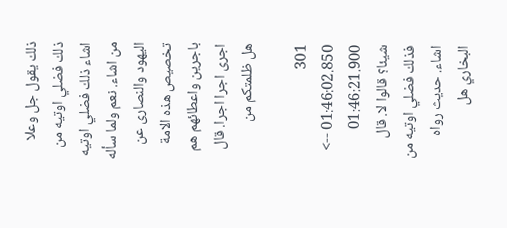ذلك يقول جل وعلا ذلك فضلي اوتيه من اشاء ذلك فضلي اوتيه من اشاء. نعم ولما سأله اليهود والنصارى عن تخصيص هذه الامة باجرين واعطائهم هم اجرى اجرا اجرا. قال هل ظلمتكم من

301
01:46:02.850 --> 01:46:21.900
شيئا؟ قالوا لا. قال فذلك فضلي اوتيه من اشاء. حديث رواه البخاري هل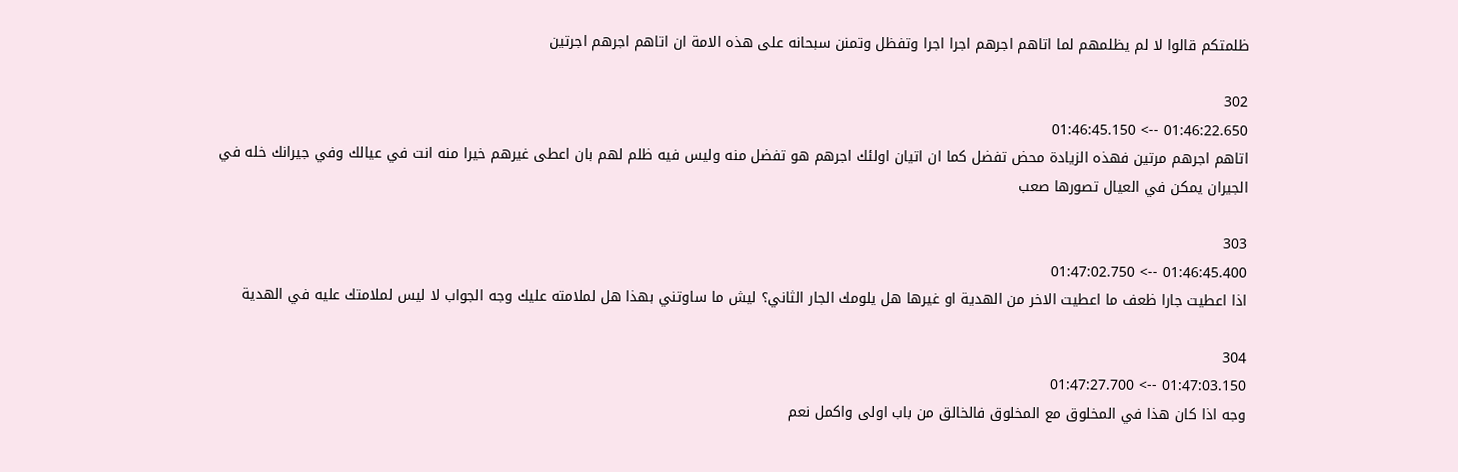ظلمتكم قالوا لا لم يظلمهم لما اتاهم اجرهم اجرا اجرا وتفظل وتمنن سبحانه على هذه الامة ان اتاهم اجرهم اجرتين

302
01:46:22.650 --> 01:46:45.150
اتاهم اجرهم مرتين فهذه الزيادة محض تفضل كما ان اتيان اولئك اجرهم هو تفضل منه وليس فيه ظلم لهم بان اعطى غيرهم خيرا منه انت في عيالك وفي جيرانك خله في الجيران يمكن في العيال تصورها صعب

303
01:46:45.400 --> 01:47:02.750
اذا اعطيت جارا ظعف ما اعطيت الاخر من الهدية او غيرها هل يلومك الجار الثاني؟ ليش ما ساوتني بهذا هل لملامته عليك وجه الجواب لا ليس لملامتك عليه في الهدية

304
01:47:03.150 --> 01:47:27.700
وجه اذا كان هذا في المخلوق مع المخلوق فالخالق من باب اولى واكمل نعم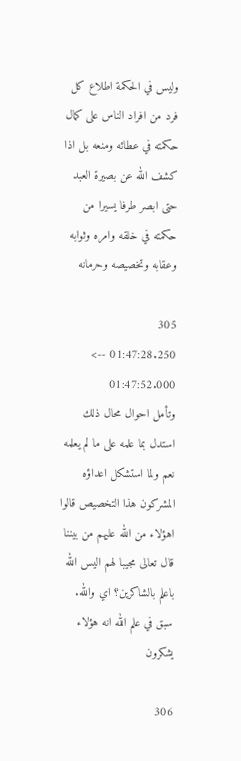وليس في الحكمة اطلاع كل فرد من افراد الناس على كمال حكمته في عطائه ومنعه بل اذا كشف الله عن بصيرة العبد حتى ابصر طرفا يسيرا من حكمته في خلقه وامره وثوابه وعقابه وتخصيصه وحرمانه

305
01:47:28.250 --> 01:47:52.000
وتأمل احوال محال ذلك استدل بما علمه على ما لم يعلمه نعم ولما استشكل اعداؤه المشركون هذا التخصيص قالوا اهؤلاء من الله عليهم من بيننا قال تعالى مجيبا لهم اليس الله باعلم بالشاكرين؟ اي والله. سبق في علم الله انه هؤلاء يشكرون

306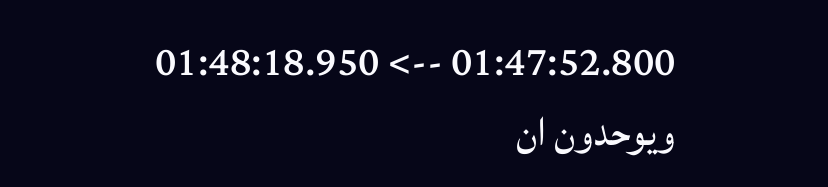01:47:52.800 --> 01:48:18.950
ويوحدون ان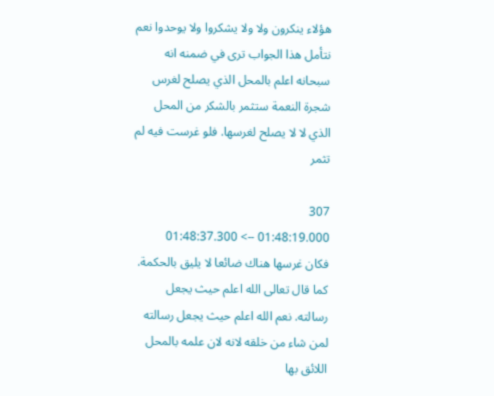هؤلاء ينكرون ولا ولا يشكروا ولا يوحدوا نعم نتأمل هذا الجواب ترى في ضمنه انه سبحانه اعلم بالمحل الذي يصلح لغرس شجرة النعمة ستثمر بالشكر من المحل الذي لا لا يصلح لغرسها. فلو غرست فيه لم تثمر

307
01:48:19.000 --> 01:48:37.300
فكان غرسها هناك ضائعا لا يليق بالحكمة. كما قال تعالى الله اعلم حيث يجعل رسالته. نعم الله اعلم حيث يجعل رسالته لمن شاء من خلقه لانه لان علمه بالمحل اللائق بها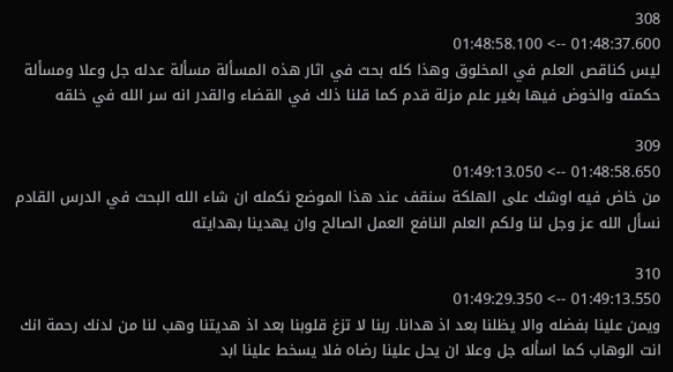308
01:48:37.600 --> 01:48:58.100
ليس كناقص العلم في المخلوق وهذا كله بحث في اثار هذه المسألة مسألة عدله جل وعلا ومسألة حكمته والخوض فيها بغير علم مزلة قدم كما قلنا ذلك في القضاء والقدر انه سر الله في خلقه

309
01:48:58.650 --> 01:49:13.050
من خاض فيه اوشك على الهلكة سنقف عند هذا الموضع نكمله ان شاء الله البحث في الدرس القادم نسأل الله عز وجل لنا ولكم العلم النافع العمل الصالح وان يهدينا بهدايته

310
01:49:13.550 --> 01:49:29.350
ويمن علينا بفضله والا يظلنا بعد اذ هدانا. ربنا لا تزغ قلوبنا بعد اذ هديتنا وهب لنا من لدنك رحمة انك انت الوهاب كما اسأله جل وعلا ان يحل علينا رضاه فلا يسخط علينا ابد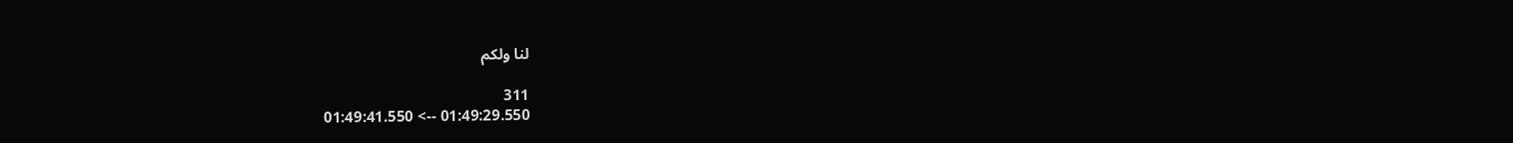لنا ولكم

311
01:49:29.550 --> 01:49:41.550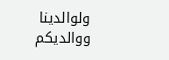ولوالدينا ووالديكم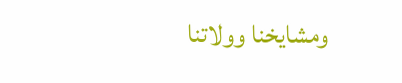ومشايخنا وولاتنا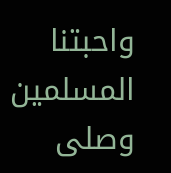واحبتنا المسلمين وصلى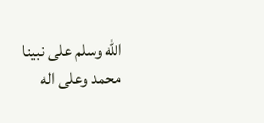الله وسلم على نبينا محمد وعلى اله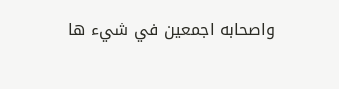واصحابه اجمعين في شيء ها